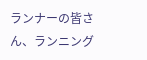ランナーの皆さん、ランニング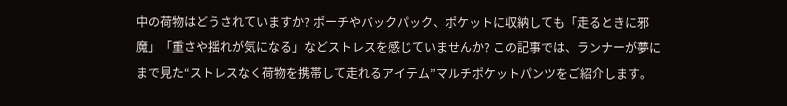中の荷物はどうされていますか? ポーチやバックパック、ポケットに収納しても「走るときに邪魔」「重さや揺れが気になる」などストレスを感じていませんか? この記事では、ランナーが夢にまで見た“ストレスなく荷物を携帯して走れるアイテム”マルチポケットパンツをご紹介します。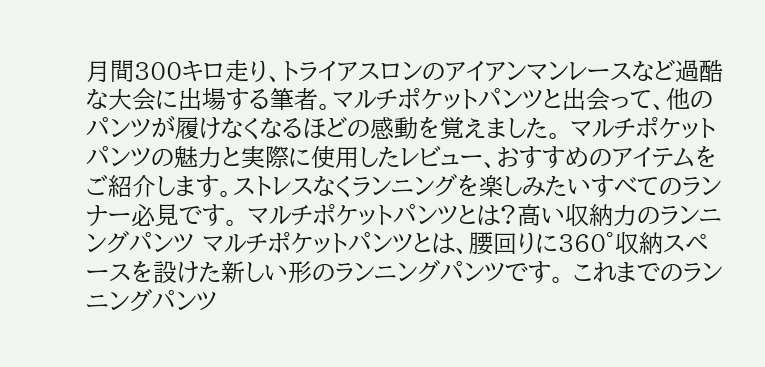月間300キロ走り、トライアスロンのアイアンマンレースなど過酷な大会に出場する筆者。マルチポケットパンツと出会って、他のパンツが履けなくなるほどの感動を覚えました。 マルチポケットパンツの魅力と実際に使用したレビュー、おすすめのアイテムをご紹介します。ストレスなくランニングを楽しみたいすべてのランナー必見です。 マルチポケットパンツとは?高い収納力のランニングパンツ マルチポケットパンツとは、腰回りに360°収納スペースを設けた新しい形のランニングパンツです。 これまでのランニングパンツ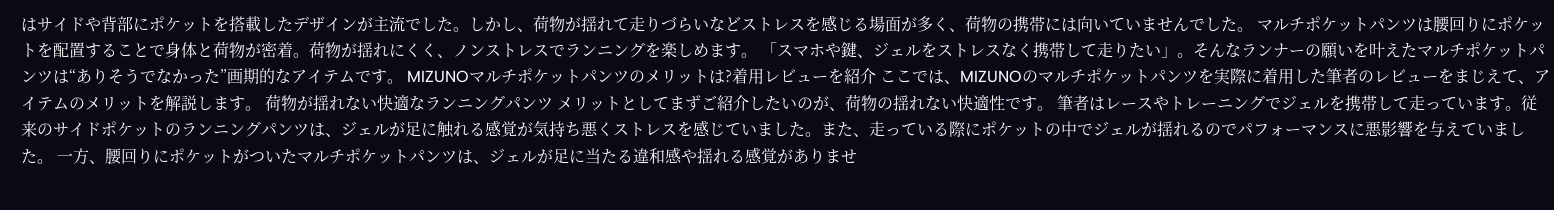はサイドや背部にポケットを搭載したデザインが主流でした。しかし、荷物が揺れて走りづらいなどストレスを感じる場面が多く、荷物の携帯には向いていませんでした。 マルチポケットパンツは腰回りにポケットを配置することで身体と荷物が密着。荷物が揺れにくく、ノンストレスでランニングを楽しめます。 「スマホや鍵、ジェルをストレスなく携帯して走りたい」。そんなランナーの願いを叶えたマルチポケットパンツは“ありそうでなかった”画期的なアイテムです。 MIZUNOマルチポケットパンツのメリットは?着用レビューを紹介 ここでは、MIZUNOのマルチポケットパンツを実際に着用した筆者のレビューをまじえて、アイテムのメリットを解説します。 荷物が揺れない快適なランニングパンツ メリットとしてまずご紹介したいのが、荷物の揺れない快適性です。 筆者はレースやトレーニングでジェルを携帯して走っています。従来のサイドポケットのランニングパンツは、ジェルが足に触れる感覚が気持ち悪くストレスを感じていました。また、走っている際にポケットの中でジェルが揺れるのでパフォーマンスに悪影響を与えていました。 一方、腰回りにポケットがついたマルチポケットパンツは、ジェルが足に当たる違和感や揺れる感覚がありませ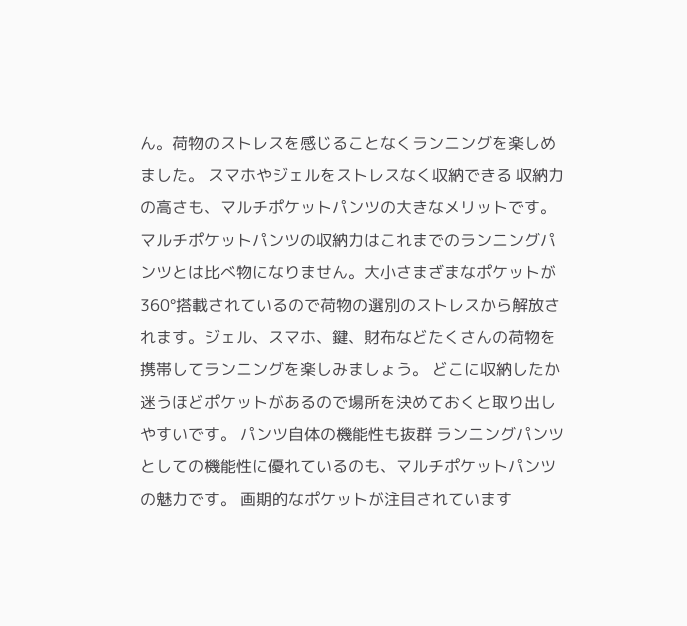ん。荷物のストレスを感じることなくランニングを楽しめました。 スマホやジェルをストレスなく収納できる 収納力の高さも、マルチポケットパンツの大きなメリットです。 マルチポケットパンツの収納力はこれまでのランニングパンツとは比べ物になりません。大小さまざまなポケットが360°搭載されているので荷物の選別のストレスから解放されます。ジェル、スマホ、鍵、財布などたくさんの荷物を携帯してランニングを楽しみましょう。 どこに収納したか迷うほどポケットがあるので場所を決めておくと取り出しやすいです。 パンツ自体の機能性も抜群 ランニングパンツとしての機能性に優れているのも、マルチポケットパンツの魅力です。 画期的なポケットが注目されています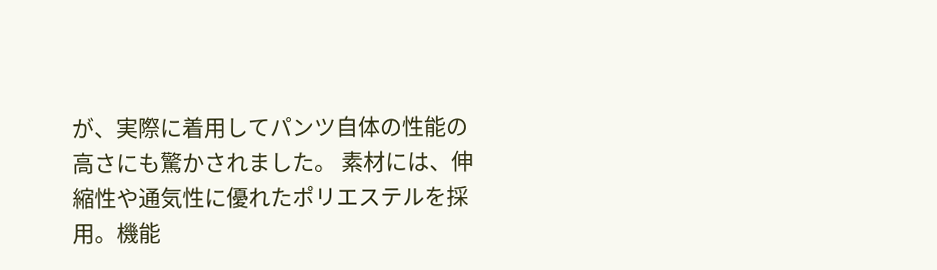が、実際に着用してパンツ自体の性能の高さにも驚かされました。 素材には、伸縮性や通気性に優れたポリエステルを採用。機能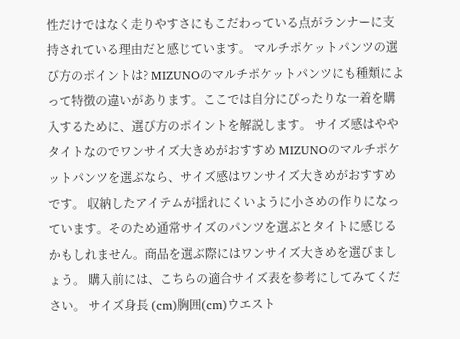性だけではなく走りやすさにもこだわっている点がランナーに支持されている理由だと感じています。 マルチポケットパンツの選び方のポイントは? MIZUNOのマルチポケットパンツにも種類によって特徴の違いがあります。ここでは自分にぴったりな一着を購入するために、選び方のポイントを解説します。 サイズ感はややタイトなのでワンサイズ大きめがおすすめ MIZUNOのマルチポケットパンツを選ぶなら、サイズ感はワンサイズ大きめがおすすめです。 収納したアイテムが揺れにくいように小さめの作りになっています。そのため通常サイズのパンツを選ぶとタイトに感じるかもしれません。商品を選ぶ際にはワンサイズ大きめを選びましょう。 購入前には、こちらの適合サイズ表を参考にしてみてください。 サイズ身長 (cm)胸囲(cm)ウエスト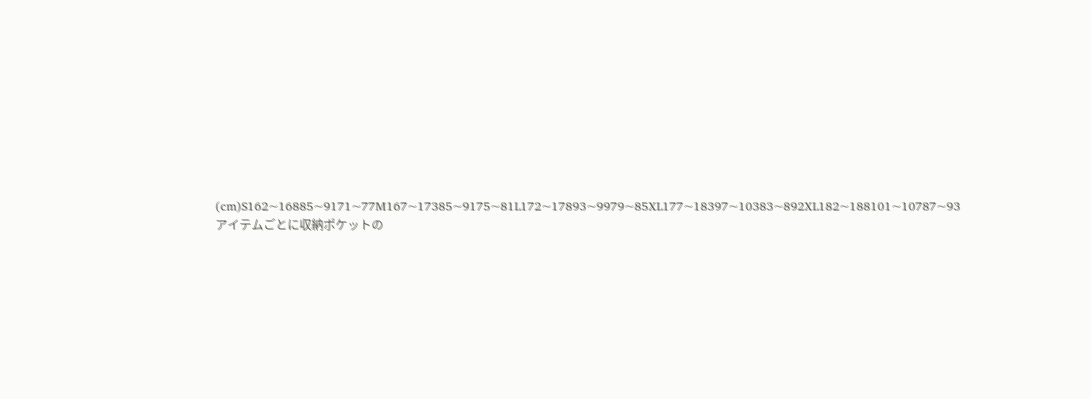(cm)S162~16885~9171~77M167~17385~9175~81L172~17893~9979~85XL177~18397~10383~892XL182~188101~10787~93 アイテムごとに収納ポケットの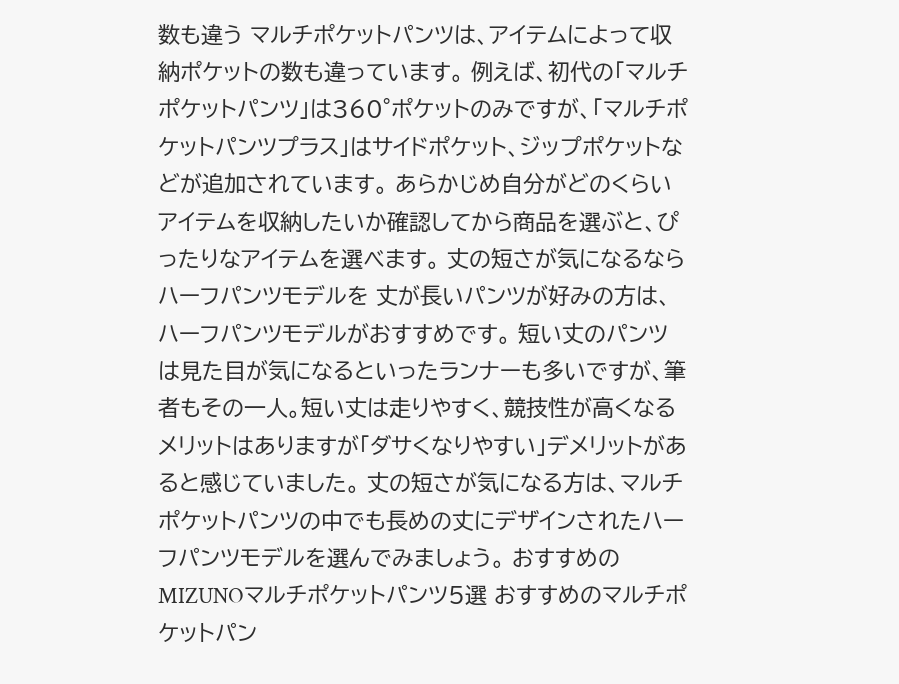数も違う マルチポケットパンツは、アイテムによって収納ポケットの数も違っています。 例えば、初代の「マルチポケットパンツ」は360°ポケットのみですが、「マルチポケットパンツプラス」はサイドポケット、ジップポケットなどが追加されています。 あらかじめ自分がどのくらいアイテムを収納したいか確認してから商品を選ぶと、ぴったりなアイテムを選べます。 丈の短さが気になるならハーフパンツモデルを 丈が長いパンツが好みの方は、ハーフパンツモデルがおすすめです。 短い丈のパンツは見た目が気になるといったランナーも多いですが、筆者もその一人。短い丈は走りやすく、競技性が高くなるメリットはありますが「ダサくなりやすい」デメリットがあると感じていました。 丈の短さが気になる方は、マルチポケットパンツの中でも長めの丈にデザインされたハーフパンツモデルを選んでみましょう。 おすすめのMIZUNOマルチポケットパンツ5選 おすすめのマルチポケットパン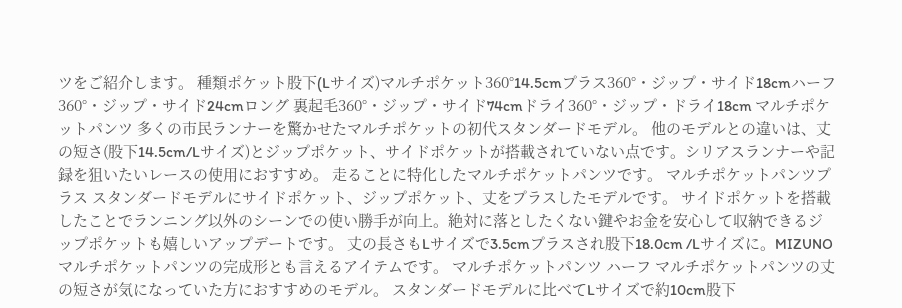ツをご紹介します。 種類ポケット股下(Lサイズ)マルチポケット360°14.5cmプラス360°・ジップ・サイド18cmハーフ360°・ジップ・サイド24cmロング 裏起毛360°・ジップ・サイド74cmドライ360°・ジップ・ドライ18cm マルチポケットパンツ 多くの市民ランナーを驚かせたマルチポケットの初代スタンダードモデル。 他のモデルとの違いは、丈の短さ(股下14.5cm/Lサイズ)とジップポケット、サイドポケットが搭載されていない点です。シリアスランナーや記録を狙いたいレースの使用におすすめ。 走ることに特化したマルチポケットパンツです。 マルチポケットパンツプラス スタンダードモデルにサイドポケット、ジップポケット、丈をプラスしたモデルです。 サイドポケットを搭載したことでランニング以外のシーンでの使い勝手が向上。絶対に落としたくない鍵やお金を安心して収納できるジップポケットも嬉しいアップデートです。 丈の長さもLサイズで3.5cmプラスされ股下18.0cm /Lサイズに。MIZUNOマルチポケットパンツの完成形とも言えるアイテムです。 マルチポケットパンツ ハーフ マルチポケットパンツの丈の短さが気になっていた方におすすめのモデル。 スタンダードモデルに比べてLサイズで約10cm股下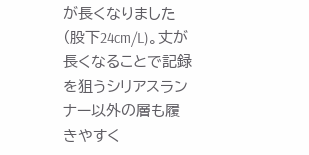が長くなりました(股下24cm/L)。丈が長くなることで記録を狙うシリアスランナー以外の層も履きやすく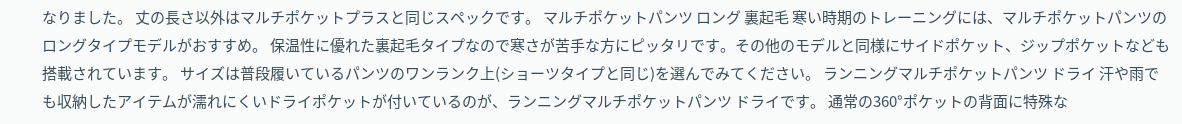なりました。 丈の長さ以外はマルチポケットプラスと同じスペックです。 マルチポケットパンツ ロング 裏起毛 寒い時期のトレーニングには、マルチポケットパンツのロングタイプモデルがおすすめ。 保温性に優れた裏起毛タイプなので寒さが苦手な方にピッタリです。その他のモデルと同様にサイドポケット、ジップポケットなども搭載されています。 サイズは普段履いているパンツのワンランク上(ショーツタイプと同じ)を選んでみてください。 ランニングマルチポケットパンツ ドライ 汗や雨でも収納したアイテムが濡れにくいドライポケットが付いているのが、ランニングマルチポケットパンツ ドライです。 通常の360°ポケットの背面に特殊な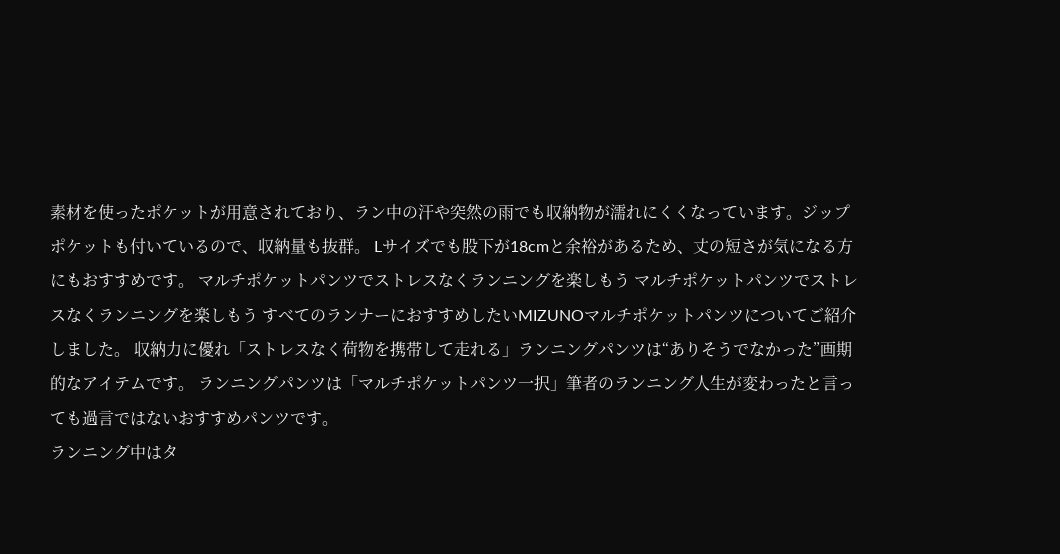素材を使ったポケットが用意されており、ラン中の汗や突然の雨でも収納物が濡れにくくなっています。ジップポケットも付いているので、収納量も抜群。 Lサイズでも股下が18cmと余裕があるため、丈の短さが気になる方にもおすすめです。 マルチポケットパンツでストレスなくランニングを楽しもう マルチポケットパンツでストレスなくランニングを楽しもう すべてのランナーにおすすめしたいMIZUNOマルチポケットパンツについてご紹介しました。 収納力に優れ「ストレスなく荷物を携帯して走れる」ランニングパンツは“ありそうでなかった”画期的なアイテムです。 ランニングパンツは「マルチポケットパンツ一択」筆者のランニング人生が変わったと言っても過言ではないおすすめパンツです。
ランニング中はタ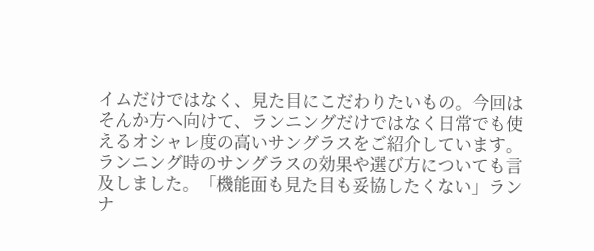イムだけではなく、見た目にこだわりたいもの。今回はそんか方へ向けて、ランニングだけではなく日常でも使えるオシャレ度の高いサングラスをご紹介しています。 ランニング時のサングラスの効果や選び方についても言及しました。「機能面も見た目も妥協したくない」ランナ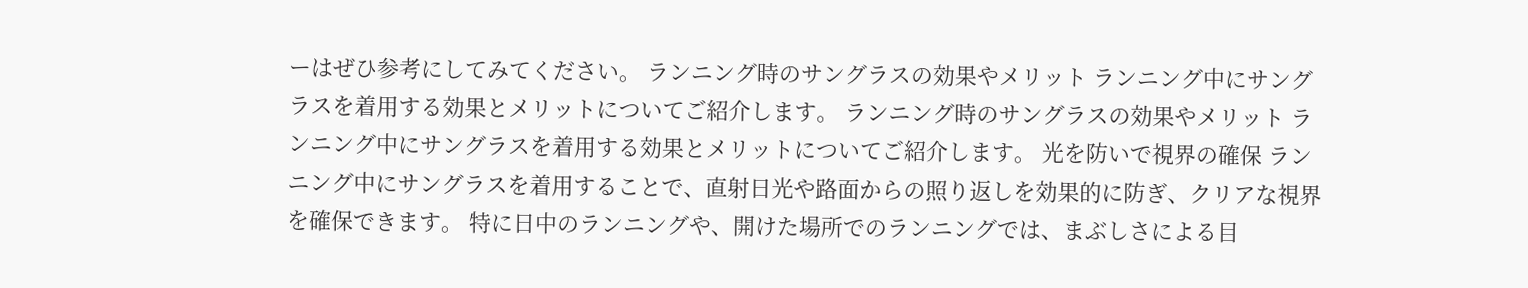ーはぜひ参考にしてみてください。 ランニング時のサングラスの効果やメリット ランニング中にサングラスを着用する効果とメリットについてご紹介します。 ランニング時のサングラスの効果やメリット ランニング中にサングラスを着用する効果とメリットについてご紹介します。 光を防いで視界の確保 ランニング中にサングラスを着用することで、直射日光や路面からの照り返しを効果的に防ぎ、クリアな視界を確保できます。 特に日中のランニングや、開けた場所でのランニングでは、まぶしさによる目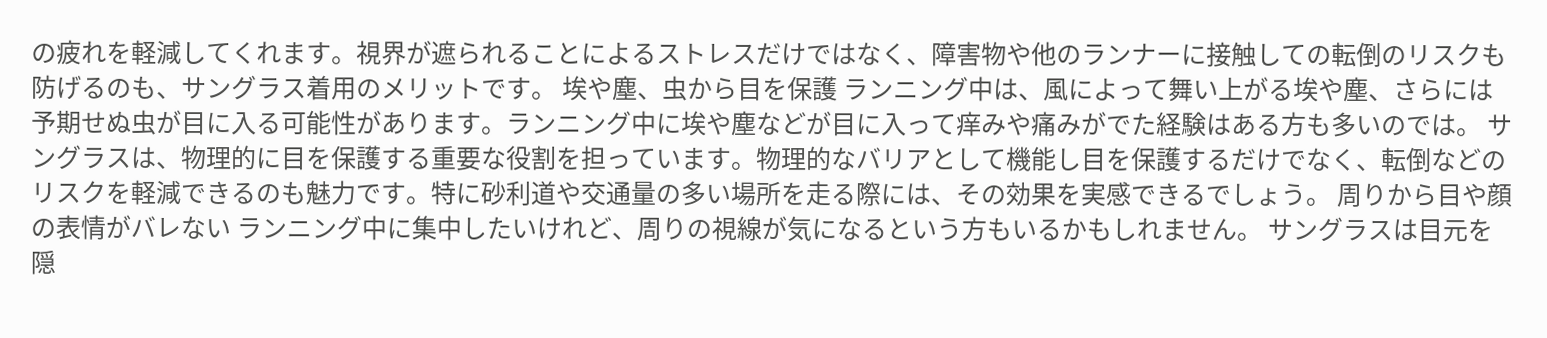の疲れを軽減してくれます。視界が遮られることによるストレスだけではなく、障害物や他のランナーに接触しての転倒のリスクも防げるのも、サングラス着用のメリットです。 埃や塵、虫から目を保護 ランニング中は、風によって舞い上がる埃や塵、さらには予期せぬ虫が目に入る可能性があります。ランニング中に埃や塵などが目に入って痒みや痛みがでた経験はある方も多いのでは。 サングラスは、物理的に目を保護する重要な役割を担っています。物理的なバリアとして機能し目を保護するだけでなく、転倒などのリスクを軽減できるのも魅力です。特に砂利道や交通量の多い場所を走る際には、その効果を実感できるでしょう。 周りから目や顔の表情がバレない ランニング中に集中したいけれど、周りの視線が気になるという方もいるかもしれません。 サングラスは目元を隠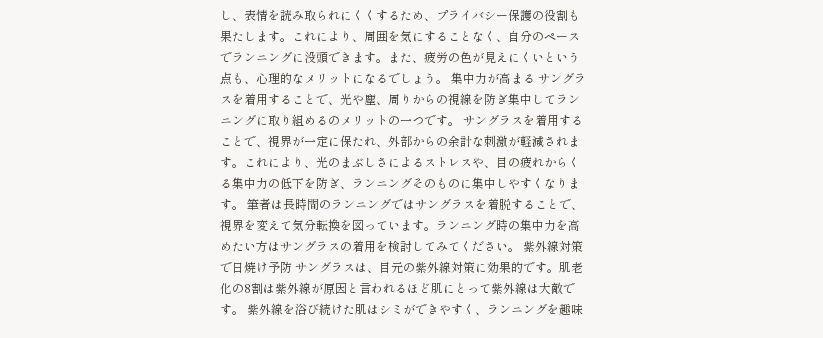し、表情を読み取られにくくするため、プライバシー保護の役割も果たします。これにより、周囲を気にすることなく、自分のペースでランニングに没頭できます。また、疲労の色が見えにくいという点も、心理的なメリットになるでしょう。 集中力が高まる サングラスを着用することで、光や塵、周りからの視線を防ぎ集中してランニングに取り組めるのメリットの一つです。 サングラスを着用することで、視界が一定に保たれ、外部からの余計な刺激が軽減されます。これにより、光のまぶしさによるストレスや、目の疲れからくる集中力の低下を防ぎ、ランニングそのものに集中しやすくなります。 筆者は長時間のランニングではサングラスを着脱することで、視界を変えて気分転換を図っています。ランニング時の集中力を高めたい方はサングラスの着用を検討してみてください。 紫外線対策で日焼け予防 サングラスは、目元の紫外線対策に効果的です。肌老化の8割は紫外線が原因と言われるほど肌にとって紫外線は大敵です。 紫外線を浴び続けた肌はシミができやすく、ランニングを趣味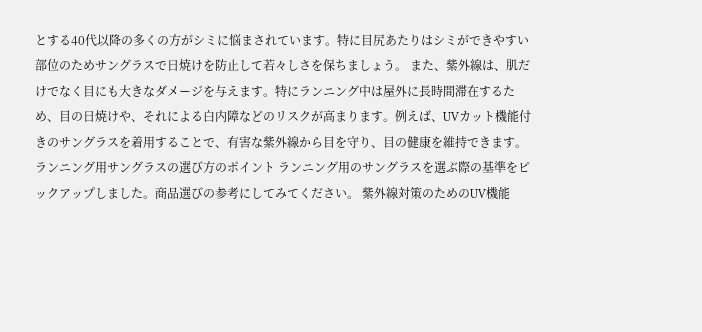とする40代以降の多くの方がシミに悩まされています。特に目尻あたりはシミができやすい部位のためサングラスで日焼けを防止して若々しさを保ちましょう。 また、紫外線は、肌だけでなく目にも大きなダメージを与えます。特にランニング中は屋外に長時間滞在するため、目の日焼けや、それによる白内障などのリスクが高まります。例えば、UVカット機能付きのサングラスを着用することで、有害な紫外線から目を守り、目の健康を維持できます。 ランニング用サングラスの選び方のポイント ランニング用のサングラスを選ぶ際の基準をピックアップしました。商品選びの参考にしてみてください。 紫外線対策のためのUV機能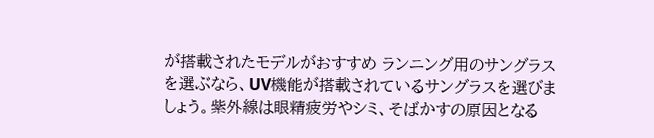が搭載されたモデルがおすすめ ランニング用のサングラスを選ぶなら、UV機能が搭載されているサングラスを選びましょう。紫外線は眼精疲労やシミ、そばかすの原因となる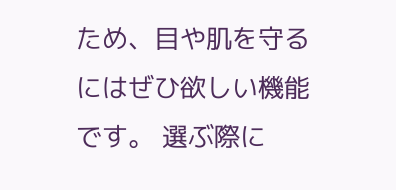ため、目や肌を守るにはぜひ欲しい機能です。 選ぶ際に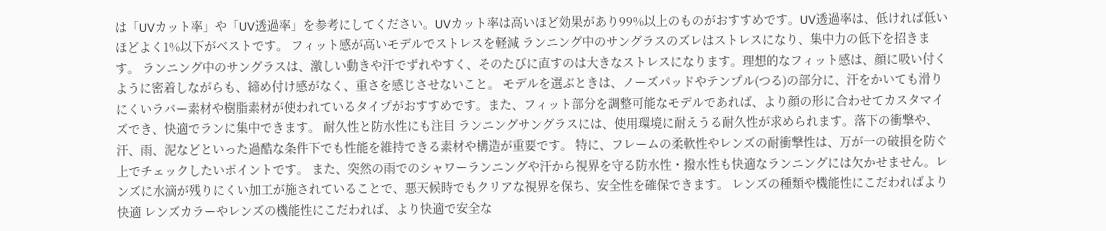は「UVカット率」や「UV透過率」を参考にしてください。UVカット率は高いほど効果があり99%以上のものがおすすめです。UV透過率は、低ければ低いほどよく1%以下がベストです。 フィット感が高いモデルでストレスを軽減 ランニング中のサングラスのズレはストレスになり、集中力の低下を招きます。 ランニング中のサングラスは、激しい動きや汗でずれやすく、そのたびに直すのは大きなストレスになります。理想的なフィット感は、顔に吸い付くように密着しながらも、締め付け感がなく、重さを感じさせないこと。 モデルを選ぶときは、ノーズパッドやテンプル(つる)の部分に、汗をかいても滑りにくいラバー素材や樹脂素材が使われているタイプがおすすめです。また、フィット部分を調整可能なモデルであれば、より顔の形に合わせてカスタマイズでき、快適でランに集中できます。 耐久性と防水性にも注目 ランニングサングラスには、使用環境に耐えうる耐久性が求められます。落下の衝撃や、汗、雨、泥などといった過酷な条件下でも性能を維持できる素材や構造が重要です。 特に、フレームの柔軟性やレンズの耐衝撃性は、万が一の破損を防ぐ上でチェックしたいポイントです。 また、突然の雨でのシャワーランニングや汗から視界を守る防水性・撥水性も快適なランニングには欠かせません。レンズに水滴が残りにくい加工が施されていることで、悪天候時でもクリアな視界を保ち、安全性を確保できます。 レンズの種類や機能性にこだわればより快適 レンズカラーやレンズの機能性にこだわれば、より快適で安全な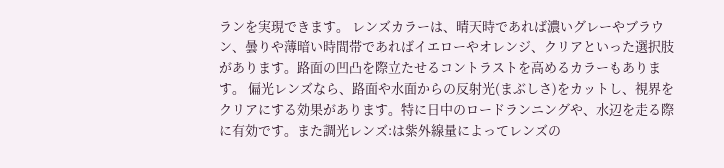ランを実現できます。 レンズカラーは、晴天時であれば濃いグレーやブラウン、曇りや薄暗い時間帯であればイエローやオレンジ、クリアといった選択肢があります。路面の凹凸を際立たせるコントラストを高めるカラーもあります。 偏光レンズなら、路面や水面からの反射光(まぶしさ)をカットし、視界をクリアにする効果があります。特に日中のロードランニングや、水辺を走る際に有効です。また調光レンズ:は紫外線量によってレンズの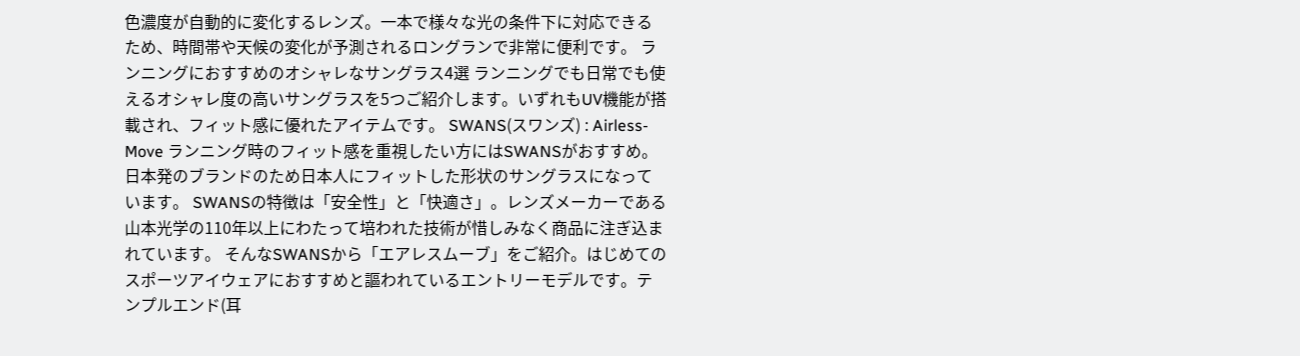色濃度が自動的に変化するレンズ。一本で様々な光の条件下に対応できるため、時間帯や天候の変化が予測されるロングランで非常に便利です。 ランニングにおすすめのオシャレなサングラス4選 ランニングでも日常でも使えるオシャレ度の高いサングラスを5つご紹介します。いずれもUV機能が搭載され、フィット感に優れたアイテムです。 SWANS(スワンズ) : Airless-Move ランニング時のフィット感を重視したい方にはSWANSがおすすめ。日本発のブランドのため日本人にフィットした形状のサングラスになっています。 SWANSの特徴は「安全性」と「快適さ」。レンズメーカーである山本光学の110年以上にわたって培われた技術が惜しみなく商品に注ぎ込まれています。 そんなSWANSから「エアレスムーブ」をご紹介。はじめてのスポーツアイウェアにおすすめと謳われているエントリーモデルです。テンプルエンド(耳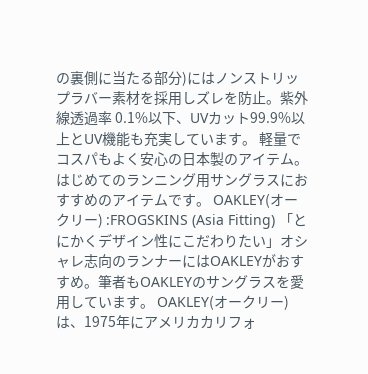の裏側に当たる部分)にはノンストリップラバー素材を採用しズレを防止。紫外線透過率 0.1%以下、UVカット99.9%以上とUV機能も充実しています。 軽量でコスパもよく安心の日本製のアイテム。はじめてのランニング用サングラスにおすすめのアイテムです。 OAKLEY(オークリー) :FROGSKINS (Asia Fitting) 「とにかくデザイン性にこだわりたい」オシャレ志向のランナーにはOAKLEYがおすすめ。筆者もOAKLEYのサングラスを愛用しています。 OAKLEY(オークリー)は、1975年にアメリカカリフォ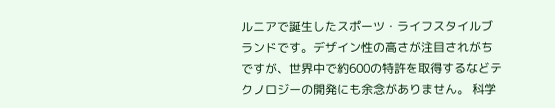ルニアで誕生したスポーツ・ライフスタイルブランドです。デザイン性の高さが注目されがちですが、世界中で約600の特許を取得するなどテクノロジーの開発にも余念がありません。 科学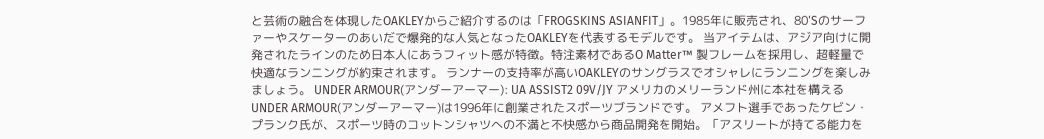と芸術の融合を体現したOAKLEYからご紹介するのは「FROGSKINS ASIANFIT」。1985年に販売され、80'Sのサーファーやスケーターのあいだで爆発的な人気となったOAKLEYを代表するモデルです。 当アイテムは、アジア向けに開発されたラインのため日本人にあうフィット感が特徴。特注素材であるO Matter™ 製フレームを採用し、超軽量で快適なランニングが約束されます。 ランナーの支持率が高いOAKLEYのサングラスでオシャレにランニングを楽しみましょう。 UNDER ARMOUR(アンダーアーマー): UA ASSIST2 09V/JY アメリカのメリーランド州に本社を構えるUNDER ARMOUR(アンダーアーマー)は1996年に創業されたスポーツブランドです。 アメフト選手であったケビン・プランク氏が、スポーツ時のコットンシャツへの不満と不快感から商品開発を開始。「アスリートが持てる能力を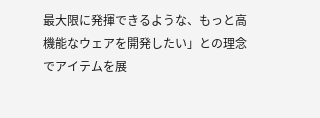最大限に発揮できるような、もっと高機能なウェアを開発したい」との理念でアイテムを展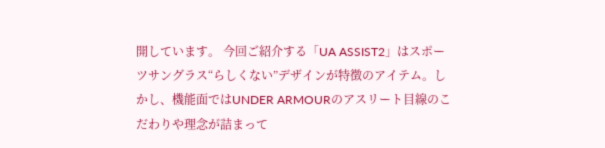開しています。 今回ご紹介する「UA ASSIST2」はスポーツサングラス“らしくない”デザインが特徴のアイテム。しかし、機能面ではUNDER ARMOURのアスリート目線のこだわりや理念が詰まって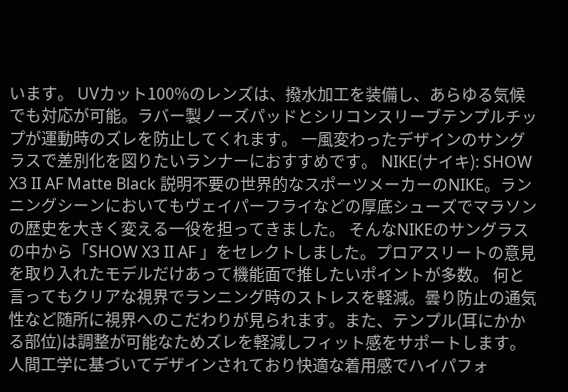います。 UVカット100%のレンズは、撥水加工を装備し、あらゆる気候でも対応が可能。ラバー製ノーズパッドとシリコンスリーブテンプルチップが運動時のズレを防止してくれます。 一風変わったデザインのサングラスで差別化を図りたいランナーにおすすめです。 NIKE(ナイキ): SHOW X3 II AF Matte Black 説明不要の世界的なスポーツメーカーのNIKE。ランニングシーンにおいてもヴェイパーフライなどの厚底シューズでマラソンの歴史を大きく変える一役を担ってきました。 そんなNIKEのサングラスの中から「SHOW X3 II AF 」をセレクトしました。プロアスリートの意見を取り入れたモデルだけあって機能面で推したいポイントが多数。 何と言ってもクリアな視界でランニング時のストレスを軽減。曇り防止の通気性など随所に視界へのこだわりが見られます。また、テンプル(耳にかかる部位)は調整が可能なためズレを軽減しフィット感をサポートします。 人間工学に基づいてデザインされており快適な着用感でハイパフォ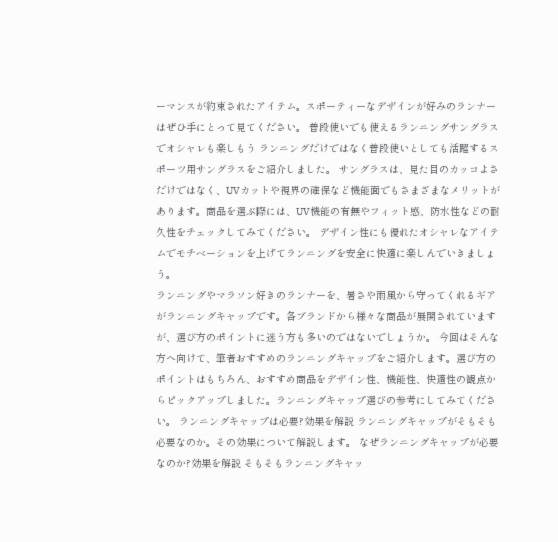ーマンスが約束されたアイテム。スポーティーなデザインが好みのランナーはぜひ手にとって見てください。 普段使いでも使えるランニングサングラスでオシャレも楽しもう ランニングだけではなく普段使いとしても活躍するスポーツ用サングラスをご紹介しました。 サングラスは、見た目のカッコよさだけではなく、UVカットや視界の確保など機能面でもさまざまなメリットがあります。商品を選ぶ際には、UV機能の有無やフィット感、防水性などの耐久性をチェックしてみてください。 デザイン性にも優れたオシャレなアイテムでモチベーションを上げてランニングを安全に快適に楽しんでいきましょう。
ランニングやマラソン好きのランナーを、暑さや雨風から守ってくれるギアがランニングキャップです。各ブランドから様々な商品が展開されていますが、選び方のポイントに迷う方も多いのではないでしょうか。 今回はそんな方へ向けて、筆者おすすめのランニングキャップをご紹介します。選び方のポイントはもちろん、おすすめ商品をデザイン性、機能性、快適性の観点からピックアップしました。ランニングキャップ選びの参考にしてみてください。 ランニングキャップは必要?効果を解説 ランニングキャップがそもそも必要なのか。その効果について解説します。 なぜランニングキャップが必要なのか?効果を解説 そもそもランニングキャッ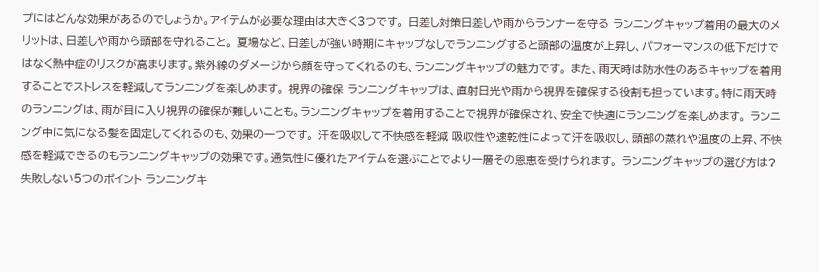プにはどんな効果があるのでしょうか。アイテムが必要な理由は大きく3つです。 日差し対策日差しや雨からランナーを守る ランニングキャップ着用の最大のメリットは、日差しや雨から頭部を守れること。 夏場など、日差しが強い時期にキャップなしでランニングすると頭部の温度が上昇し、パフォーマンスの低下だけではなく熱中症のリスクが高まります。紫外線のダメージから顔を守ってくれるのも、ランニングキャップの魅力です。 また、雨天時は防水性のあるキャップを着用することでストレスを軽減してランニングを楽しめます。 視界の確保 ランニングキャップは、直射日光や雨から視界を確保する役割も担っています。特に雨天時のランニングは、雨が目に入り視界の確保が難しいことも。ランニングキャップを着用することで視界が確保され、安全で快適にランニングを楽しめます。 ランニング中に気になる髪を固定してくれるのも、効果の一つです。 汗を吸収して不快感を軽減 吸収性や速乾性によって汗を吸収し、頭部の蒸れや温度の上昇、不快感を軽減できるのもランニングキャップの効果です。通気性に優れたアイテムを選ぶことでより一層その恩恵を受けられます。 ランニングキャップの選び方は?失敗しない5つのポイント ランニングキ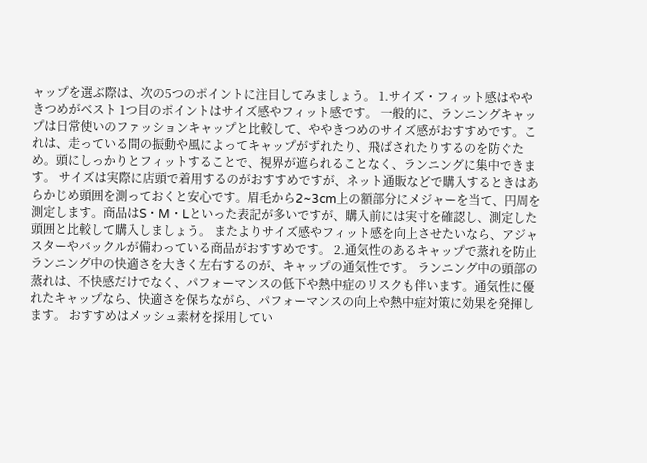ャップを選ぶ際は、次の5つのポイントに注目してみましょう。 1.サイズ・フィット感はややきつめがベスト 1つ目のポイントはサイズ感やフィット感です。 一般的に、ランニングキャップは日常使いのファッションキャップと比較して、ややきつめのサイズ感がおすすめです。これは、走っている間の振動や風によってキャップがずれたり、飛ばされたりするのを防ぐため。頭にしっかりとフィットすることで、視界が遮られることなく、ランニングに集中できます。 サイズは実際に店頭で着用するのがおすすめですが、ネット通販などで購入するときはあらかじめ頭囲を測っておくと安心です。眉毛から2~3cm上の額部分にメジャーを当て、円周を測定します。商品はS・M・Lといった表記が多いですが、購入前には実寸を確認し、測定した頭囲と比較して購入しましょう。 またよりサイズ感やフィット感を向上させたいなら、アジャスターやバックルが備わっている商品がおすすめです。 2.通気性のあるキャップで蒸れを防止 ランニング中の快適さを大きく左右するのが、キャップの通気性です。 ランニング中の頭部の蒸れは、不快感だけでなく、パフォーマンスの低下や熱中症のリスクも伴います。通気性に優れたキャップなら、快適さを保ちながら、パフォーマンスの向上や熱中症対策に効果を発揮します。 おすすめはメッシュ素材を採用してい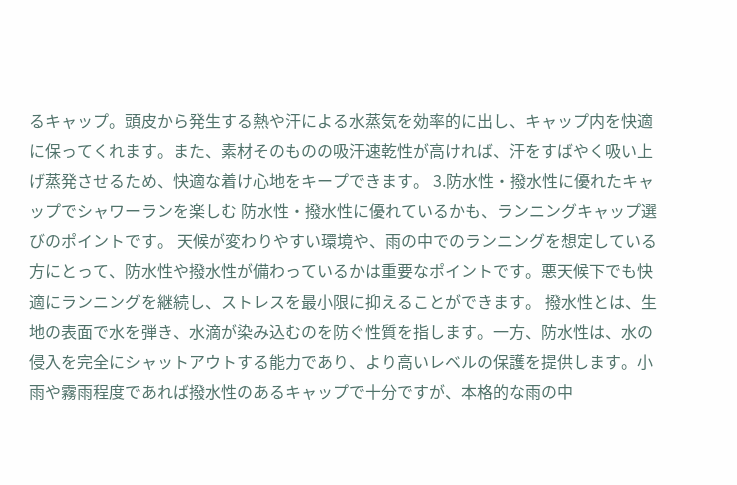るキャップ。頭皮から発生する熱や汗による水蒸気を効率的に出し、キャップ内を快適に保ってくれます。また、素材そのものの吸汗速乾性が高ければ、汗をすばやく吸い上げ蒸発させるため、快適な着け心地をキープできます。 3.防水性・撥水性に優れたキャップでシャワーランを楽しむ 防水性・撥水性に優れているかも、ランニングキャップ選びのポイントです。 天候が変わりやすい環境や、雨の中でのランニングを想定している方にとって、防水性や撥水性が備わっているかは重要なポイントです。悪天候下でも快適にランニングを継続し、ストレスを最小限に抑えることができます。 撥水性とは、生地の表面で水を弾き、水滴が染み込むのを防ぐ性質を指します。一方、防水性は、水の侵入を完全にシャットアウトする能力であり、より高いレベルの保護を提供します。小雨や霧雨程度であれば撥水性のあるキャップで十分ですが、本格的な雨の中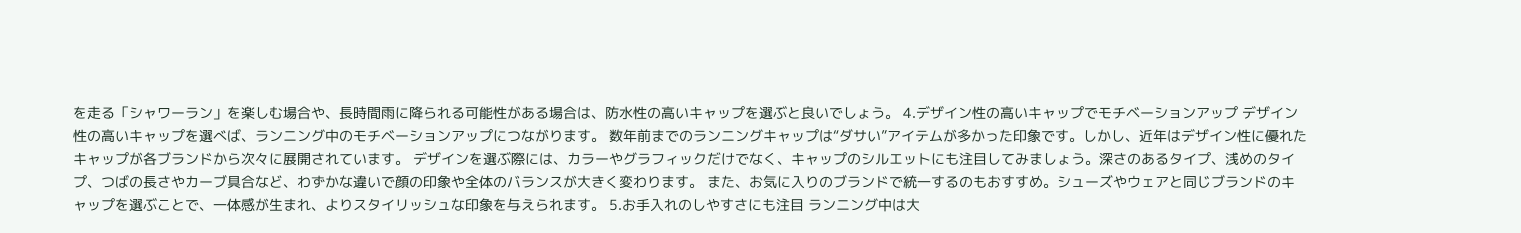を走る「シャワーラン」を楽しむ場合や、長時間雨に降られる可能性がある場合は、防水性の高いキャップを選ぶと良いでしょう。 4.デザイン性の高いキャップでモチベーションアップ デザイン性の高いキャップを選べば、ランニング中のモチベーションアップにつながります。 数年前までのランニングキャップは“ダサい”アイテムが多かった印象です。しかし、近年はデザイン性に優れたキャップが各ブランドから次々に展開されています。 デザインを選ぶ際には、カラーやグラフィックだけでなく、キャップのシルエットにも注目してみましょう。深さのあるタイプ、浅めのタイプ、つばの長さやカーブ具合など、わずかな違いで顔の印象や全体のバランスが大きく変わります。 また、お気に入りのブランドで統一するのもおすすめ。シューズやウェアと同じブランドのキャップを選ぶことで、一体感が生まれ、よりスタイリッシュな印象を与えられます。 5.お手入れのしやすさにも注目 ランニング中は大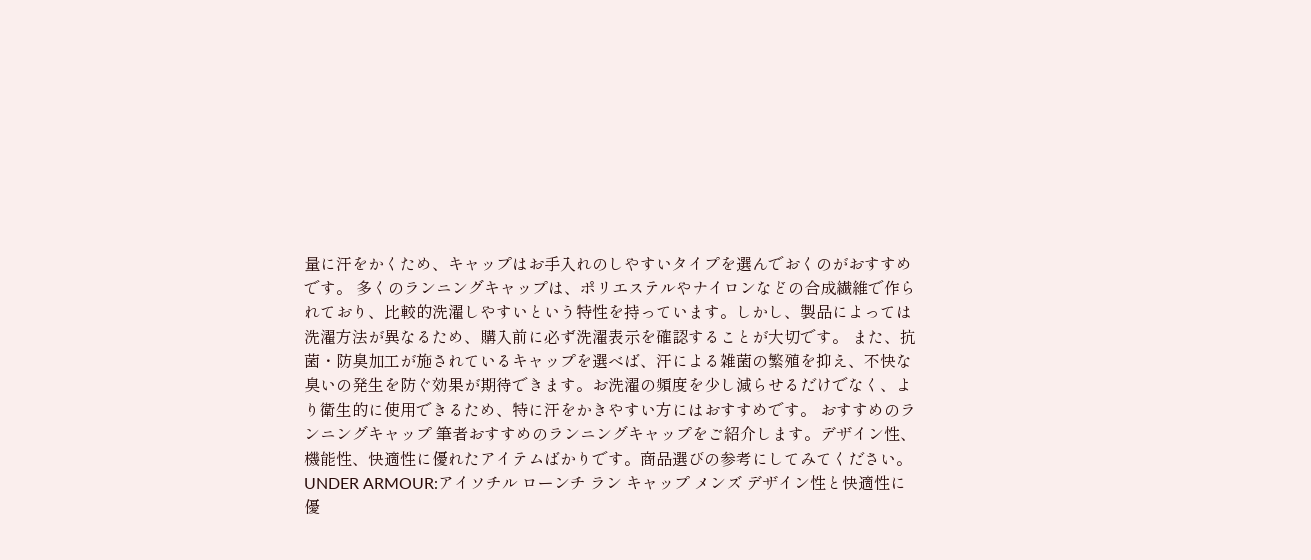量に汗をかくため、キャップはお手入れのしやすいタイプを選んでおくのがおすすめです。 多くのランニングキャップは、ポリエステルやナイロンなどの合成繊維で作られており、比較的洗濯しやすいという特性を持っています。しかし、製品によっては洗濯方法が異なるため、購入前に必ず洗濯表示を確認することが大切です。 また、抗菌・防臭加工が施されているキャップを選べば、汗による雑菌の繁殖を抑え、不快な臭いの発生を防ぐ効果が期待できます。お洗濯の頻度を少し減らせるだけでなく、より衛生的に使用できるため、特に汗をかきやすい方にはおすすめです。 おすすめのランニングキャップ 筆者おすすめのランニングキャップをご紹介します。デザイン性、機能性、快適性に優れたアイテムばかりです。商品選びの参考にしてみてください。 UNDER ARMOUR:アイソチル ローンチ ラン キャップ メンズ デザイン性と快適性に優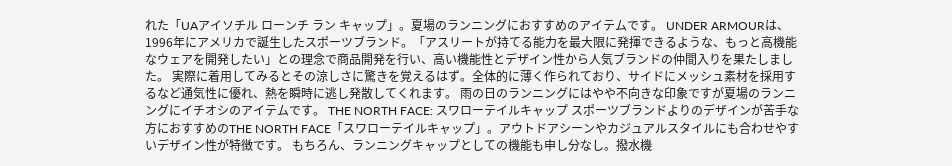れた「UAアイソチル ローンチ ラン キャップ」。夏場のランニングにおすすめのアイテムです。 UNDER ARMOURは、1996年にアメリカで誕生したスポーツブランド。「アスリートが持てる能力を最大限に発揮できるような、もっと高機能なウェアを開発したい」との理念で商品開発を行い、高い機能性とデザイン性から人気ブランドの仲間入りを果たしました。 実際に着用してみるとその涼しさに驚きを覚えるはず。全体的に薄く作られており、サイドにメッシュ素材を採用するなど通気性に優れ、熱を瞬時に逃し発散してくれます。 雨の日のランニングにはやや不向きな印象ですが夏場のランニングにイチオシのアイテムです。 THE NORTH FACE: スワローテイルキャップ スポーツブランドよりのデザインが苦手な方におすすめのTHE NORTH FACE「スワローテイルキャップ」。アウトドアシーンやカジュアルスタイルにも合わせやすいデザイン性が特徴です。 もちろん、ランニングキャップとしての機能も申し分なし。撥水機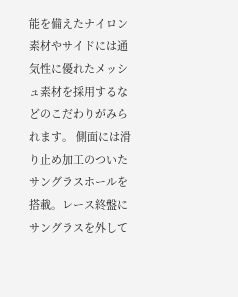能を備えたナイロン素材やサイドには通気性に優れたメッシュ素材を採用するなどのこだわりがみられます。 側面には滑り止め加工のついたサングラスホールを搭載。レース終盤にサングラスを外して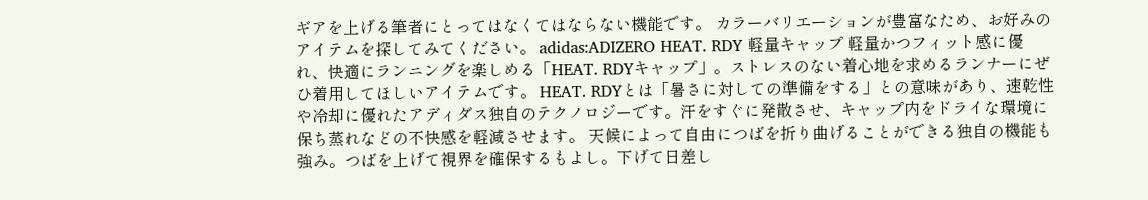ギアを上げる筆者にとってはなくてはならない機能です。 カラーバリエーションが豊富なため、お好みのアイテムを探してみてください。 adidas:ADIZERO HEAT. RDY 軽量キャップ 軽量かつフィット感に優れ、快適にランニングを楽しめる「HEAT. RDYキャップ」。ストレスのない着心地を求めるランナーにぜひ着用してほしいアイテムです。 HEAT. RDYとは「暑さに対しての準備をする」との意味があり、速乾性や冷却に優れたアディダス独自のテクノロジーです。汗をすぐに発散させ、キャップ内をドライな環境に保ち蒸れなどの不快感を軽減させます。 天候によって自由につばを折り曲げることができる独自の機能も強み。つばを上げて視界を確保するもよし。下げて日差し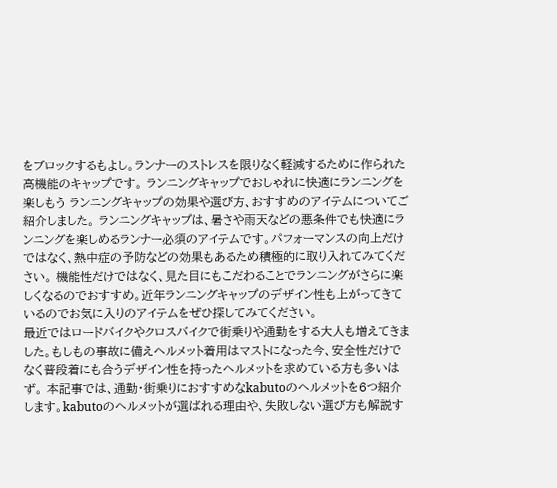をブロックするもよし。ランナーのストレスを限りなく軽減するために作られた高機能のキャップです。 ランニングキャップでおしゃれに快適にランニングを楽しもう ランニングキャップの効果や選び方、おすすめのアイテムについてご紹介しました。 ランニングキャップは、暑さや雨天などの悪条件でも快適にランニングを楽しめるランナー必須のアイテムです。パフォーマンスの向上だけではなく、熱中症の予防などの効果もあるため積極的に取り入れてみてください。 機能性だけではなく、見た目にもこだわることでランニングがさらに楽しくなるのでおすすめ。近年ランニングキャップのデザイン性も上がってきているのでお気に入りのアイテムをぜひ探してみてください。
最近ではロードバイクやクロスバイクで街乗りや通勤をする大人も増えてきました。もしもの事故に備えヘルメット着用はマストになった今、安全性だけでなく普段着にも合うデザイン性を持ったヘルメットを求めている方も多いはず。 本記事では、通勤・街乗りにおすすめなkabutoのヘルメットを6つ紹介します。kabutoのヘルメットが選ばれる理由や、失敗しない選び方も解説す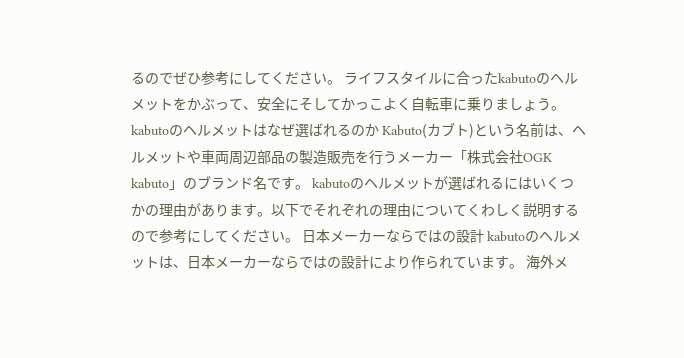るのでぜひ参考にしてください。 ライフスタイルに合ったkabutoのヘルメットをかぶって、安全にそしてかっこよく自転車に乗りましょう。 kabutoのヘルメットはなぜ選ばれるのか Kabuto(カブト)という名前は、ヘルメットや車両周辺部品の製造販売を行うメーカー「株式会社OGK kabuto」のブランド名です。 kabutoのヘルメットが選ばれるにはいくつかの理由があります。以下でそれぞれの理由についてくわしく説明するので参考にしてください。 日本メーカーならではの設計 kabutoのヘルメットは、日本メーカーならではの設計により作られています。 海外メ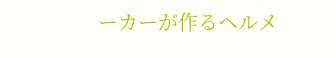ーカーが作るヘルメ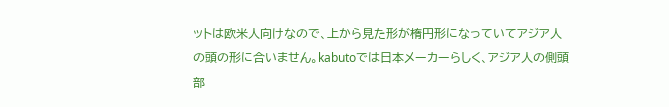ットは欧米人向けなので、上から見た形が楕円形になっていてアジア人の頭の形に合いません。kabutoでは日本メーカーらしく、アジア人の側頭部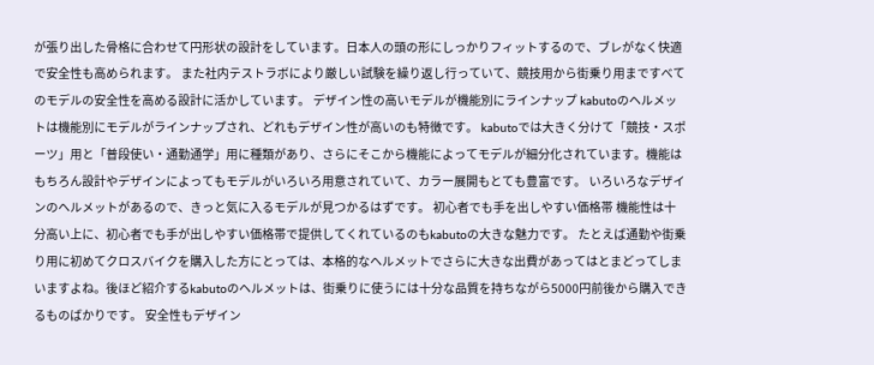が張り出した骨格に合わせて円形状の設計をしています。日本人の頭の形にしっかりフィットするので、ブレがなく快適で安全性も高められます。 また社内テストラボにより厳しい試験を繰り返し行っていて、競技用から街乗り用まですべてのモデルの安全性を高める設計に活かしています。 デザイン性の高いモデルが機能別にラインナップ kabutoのヘルメットは機能別にモデルがラインナップされ、どれもデザイン性が高いのも特徴です。 kabutoでは大きく分けて「競技・スポーツ」用と「普段使い・通勤通学」用に種類があり、さらにそこから機能によってモデルが細分化されています。機能はもちろん設計やデザインによってもモデルがいろいろ用意されていて、カラー展開もとても豊富です。 いろいろなデザインのヘルメットがあるので、きっと気に入るモデルが見つかるはずです。 初心者でも手を出しやすい価格帯 機能性は十分高い上に、初心者でも手が出しやすい価格帯で提供してくれているのもkabutoの大きな魅力です。 たとえば通勤や街乗り用に初めてクロスバイクを購入した方にとっては、本格的なヘルメットでさらに大きな出費があってはとまどってしまいますよね。後ほど紹介するkabutoのヘルメットは、街乗りに使うには十分な品質を持ちながら5000円前後から購入できるものばかりです。 安全性もデザイン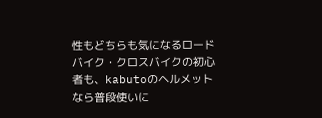性もどちらも気になるロードバイク・クロスバイクの初心者も、kabutoのヘルメットなら普段使いに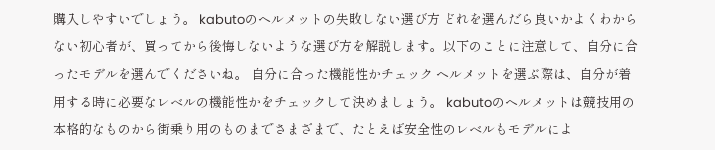購入しやすいでしょう。 kabutoのヘルメットの失敗しない選び方 どれを選んだら良いかよくわからない初心者が、買ってから後悔しないような選び方を解説します。以下のことに注意して、自分に合ったモデルを選んでくださいね。 自分に合った機能性かチェック ヘルメットを選ぶ際は、自分が着用する時に必要なレベルの機能性かをチェックして決めましょう。 kabutoのヘルメットは競技用の本格的なものから街乗り用のものまでさまざまで、たとえば安全性のレベルもモデルによ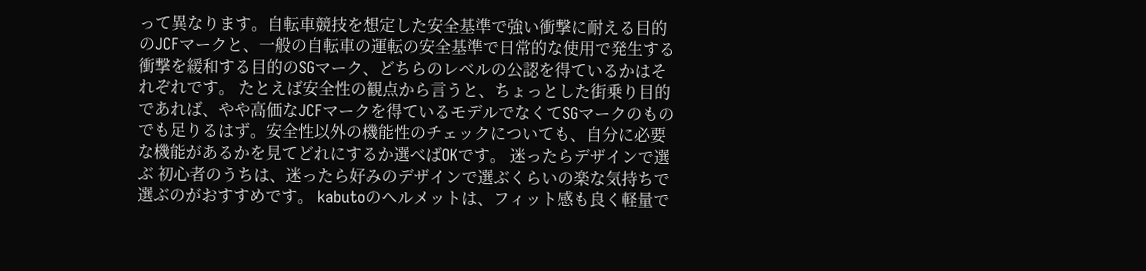って異なります。自転車競技を想定した安全基準で強い衝撃に耐える目的のJCFマークと、一般の自転車の運転の安全基準で日常的な使用で発生する衝撃を緩和する目的のSGマーク、どちらのレベルの公認を得ているかはそれぞれです。 たとえば安全性の観点から言うと、ちょっとした街乗り目的であれば、やや高価なJCFマークを得ているモデルでなくてSGマークのものでも足りるはず。安全性以外の機能性のチェックについても、自分に必要な機能があるかを見てどれにするか選べばOKです。 迷ったらデザインで選ぶ 初心者のうちは、迷ったら好みのデザインで選ぶくらいの楽な気持ちで選ぶのがおすすめです。 kabutoのヘルメットは、フィット感も良く軽量で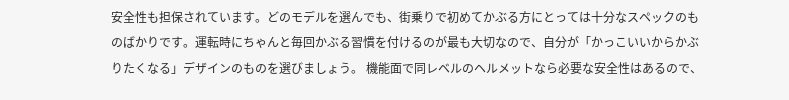安全性も担保されています。どのモデルを選んでも、街乗りで初めてかぶる方にとっては十分なスペックのものばかりです。運転時にちゃんと毎回かぶる習慣を付けるのが最も大切なので、自分が「かっこいいからかぶりたくなる」デザインのものを選びましょう。 機能面で同レベルのヘルメットなら必要な安全性はあるので、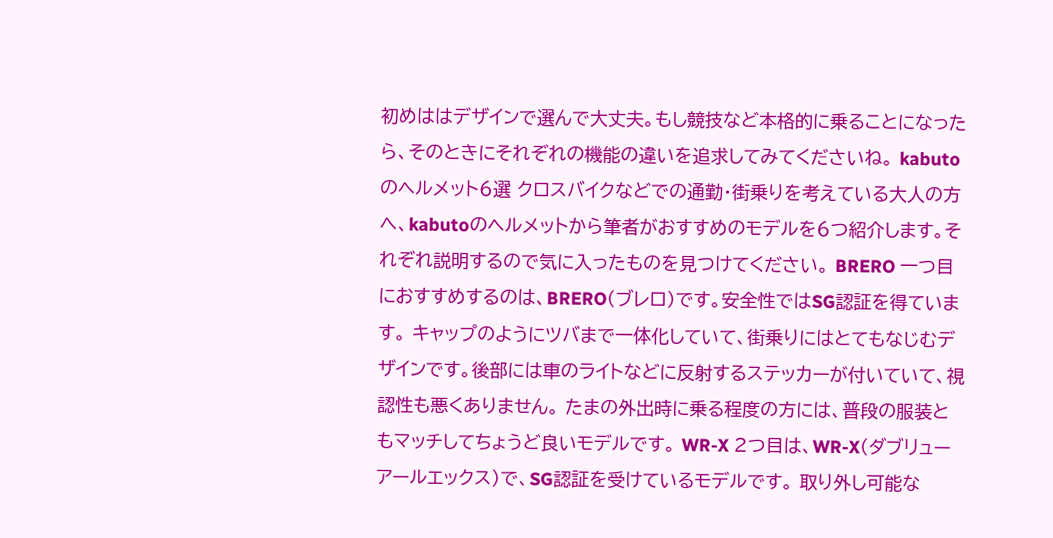初めははデザインで選んで大丈夫。もし競技など本格的に乗ることになったら、そのときにそれぞれの機能の違いを追求してみてくださいね。 kabutoのヘルメット6選 クロスバイクなどでの通勤・街乗りを考えている大人の方へ、kabutoのヘルメットから筆者がおすすめのモデルを6つ紹介します。それぞれ説明するので気に入ったものを見つけてください。 BRERO 一つ目におすすめするのは、BRERO(ブレロ)です。安全性ではSG認証を得ています。 キャップのようにツバまで一体化していて、街乗りにはとてもなじむデザインです。後部には車のライトなどに反射するステッカーが付いていて、視認性も悪くありません。 たまの外出時に乗る程度の方には、普段の服装ともマッチしてちょうど良いモデルです。 WR-X 2つ目は、WR-X(ダブリューアールエックス)で、SG認証を受けているモデルです。 取り外し可能な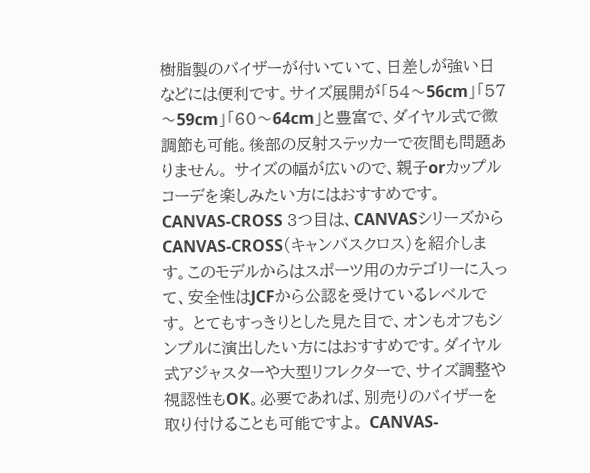樹脂製のバイザーが付いていて、日差しが強い日などには便利です。サイズ展開が「54〜56cm」「57〜59cm」「60〜64cm」と豊富で、ダイヤル式で微調節も可能。後部の反射ステッカーで夜間も問題ありません。 サイズの幅が広いので、親子orカップルコーデを楽しみたい方にはおすすめです。 CANVAS-CROSS 3つ目は、CANVASシリーズからCANVAS-CROSS(キャンバスクロス)を紹介します。このモデルからはスポーツ用のカテゴリーに入って、安全性はJCFから公認を受けているレベルです。 とてもすっきりとした見た目で、オンもオフもシンプルに演出したい方にはおすすめです。ダイヤル式アジャスターや大型リフレクターで、サイズ調整や視認性もOK。必要であれば、別売りのバイザーを取り付けることも可能ですよ。 CANVAS-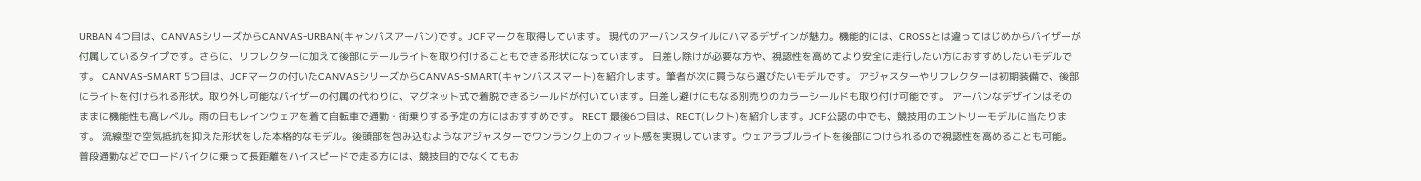URBAN 4つ目は、CANVASシリーズからCANVAS-URBAN(キャンバスアーバン)です。JCFマークを取得しています。 現代のアーバンスタイルにハマるデザインが魅力。機能的には、CROSSとは違ってはじめからバイザーが付属しているタイプです。さらに、リフレクターに加えて後部にテールライトを取り付けることもできる形状になっています。 日差し除けが必要な方や、視認性を高めてより安全に走行したい方におすすめしたいモデルです。 CANVAS-SMART 5つ目は、JCFマークの付いたCANVASシリーズからCANVAS-SMART(キャンバススマート)を紹介します。筆者が次に買うなら選びたいモデルです。 アジャスターやリフレクターは初期装備で、後部にライトを付けられる形状。取り外し可能なバイザーの付属の代わりに、マグネット式で着脱できるシールドが付いています。日差し避けにもなる別売りのカラーシールドも取り付け可能です。 アーバンなデザインはそのままに機能性も高レベル。雨の日もレインウェアを着て自転車で通勤・街乗りする予定の方にはおすすめです。 RECT 最後6つ目は、RECT(レクト)を紹介します。JCF公認の中でも、競技用のエントリーモデルに当たります。 流線型で空気抵抗を抑えた形状をした本格的なモデル。後頭部を包み込むようなアジャスターでワンランク上のフィット感を実現しています。ウェアラブルライトを後部につけられるので視認性を高めることも可能。 普段通勤などでロードバイクに乗って長距離をハイスピードで走る方には、競技目的でなくてもお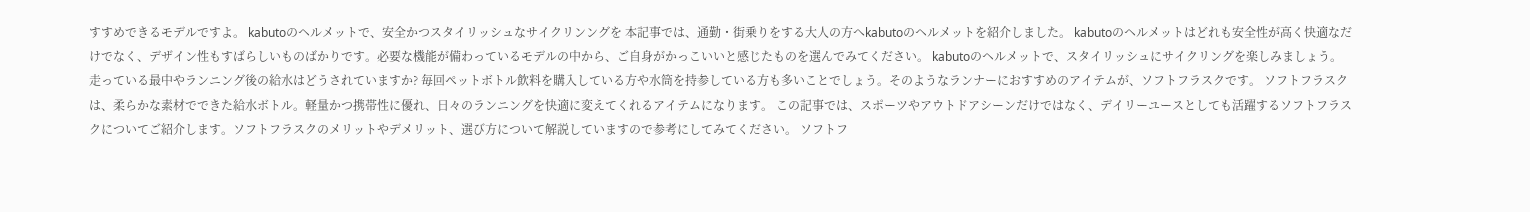すすめできるモデルですよ。 kabutoのヘルメットで、安全かつスタイリッシュなサイクリンングを 本記事では、通勤・街乗りをする大人の方へkabutoのヘルメットを紹介しました。 kabutoのヘルメットはどれも安全性が高く快適なだけでなく、デザイン性もすばらしいものばかりです。必要な機能が備わっているモデルの中から、ご自身がかっこいいと感じたものを選んでみてください。 kabutoのヘルメットで、スタイリッシュにサイクリングを楽しみましょう。
走っている最中やランニング後の給水はどうされていますか? 毎回ペットボトル飲料を購入している方や水筒を持参している方も多いことでしょう。そのようなランナーにおすすめのアイテムが、ソフトフラスクです。 ソフトフラスクは、柔らかな素材でできた給水ボトル。軽量かつ携帯性に優れ、日々のランニングを快適に変えてくれるアイテムになります。 この記事では、スポーツやアウトドアシーンだけではなく、デイリーユースとしても活躍するソフトフラスクについてご紹介します。ソフトフラスクのメリットやデメリット、選び方について解説していますので参考にしてみてください。 ソフトフ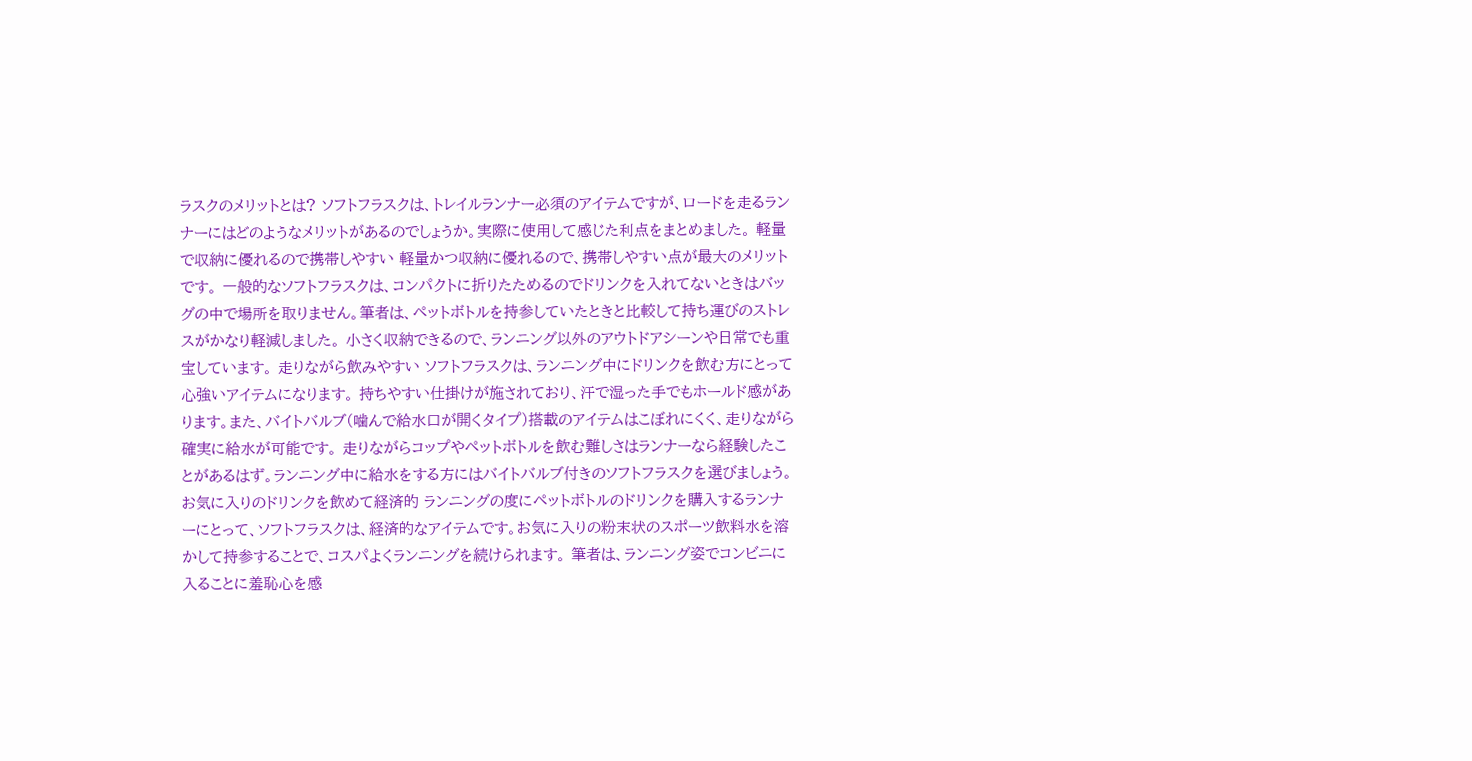ラスクのメリットとは? ソフトフラスクは、トレイルランナー必須のアイテムですが、ロードを走るランナーにはどのようなメリットがあるのでしょうか。実際に使用して感じた利点をまとめました。 軽量で収納に優れるので携帯しやすい 軽量かつ収納に優れるので、携帯しやすい点が最大のメリットです。 一般的なソフトフラスクは、コンパクトに折りたためるのでドリンクを入れてないときはバッグの中で場所を取りません。筆者は、ペットボトルを持参していたときと比較して持ち運びのストレスがかなり軽減しました。 小さく収納できるので、ランニング以外のアウトドアシーンや日常でも重宝しています。 走りながら飲みやすい ソフトフラスクは、ランニング中にドリンクを飲む方にとって心強いアイテムになります。 持ちやすい仕掛けが施されており、汗で湿った手でもホールド感があります。また、バイトバルブ(噛んで給水口が開くタイプ)搭載のアイテムはこぼれにくく、走りながら確実に給水が可能です。 走りながらコップやペットボトルを飲む難しさはランナーなら経験したことがあるはず。ランニング中に給水をする方にはバイトバルブ付きのソフトフラスクを選びましょう。 お気に入りのドリンクを飲めて経済的 ランニングの度にペットボトルのドリンクを購入するランナーにとって、ソフトフラスクは、経済的なアイテムです。お気に入りの粉末状のスポーツ飲料水を溶かして持参することで、コスパよくランニングを続けられます。 筆者は、ランニング姿でコンビニに入ることに羞恥心を感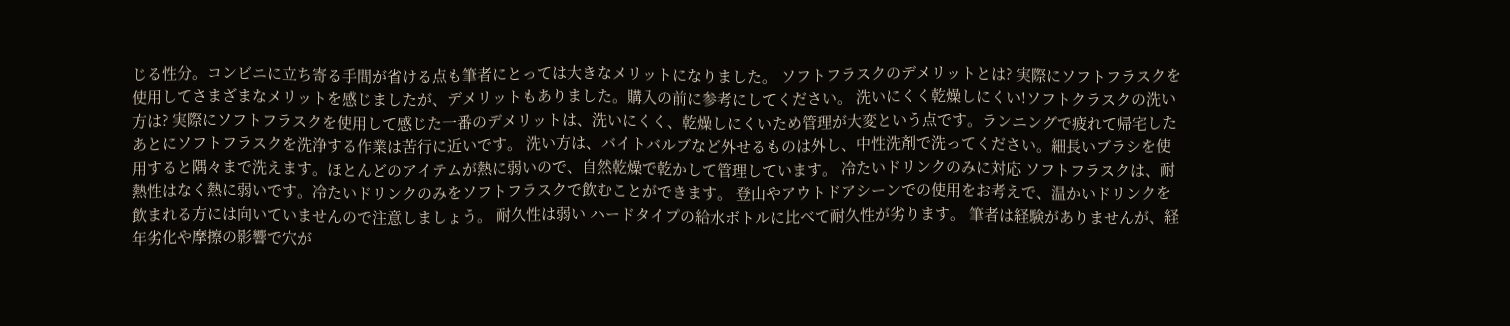じる性分。コンビニに立ち寄る手間が省ける点も筆者にとっては大きなメリットになりました。 ソフトフラスクのデメリットとは? 実際にソフトフラスクを使用してさまざまなメリットを感じましたが、デメリットもありました。購入の前に参考にしてください。 洗いにくく乾燥しにくい!ソフトクラスクの洗い方は? 実際にソフトフラスクを使用して感じた一番のデメリットは、洗いにくく、乾燥しにくいため管理が大変という点です。ランニングで疲れて帰宅したあとにソフトフラスクを洗浄する作業は苦行に近いです。 洗い方は、バイトバルブなど外せるものは外し、中性洗剤で洗ってください。細長いブラシを使用すると隅々まで洗えます。ほとんどのアイテムが熱に弱いので、自然乾燥で乾かして管理しています。 冷たいドリンクのみに対応 ソフトフラスクは、耐熱性はなく熱に弱いです。冷たいドリンクのみをソフトフラスクで飲むことができます。 登山やアウトドアシーンでの使用をお考えで、温かいドリンクを飲まれる方には向いていませんので注意しましょう。 耐久性は弱い ハードタイプの給水ボトルに比べて耐久性が劣ります。 筆者は経験がありませんが、経年劣化や摩擦の影響で穴が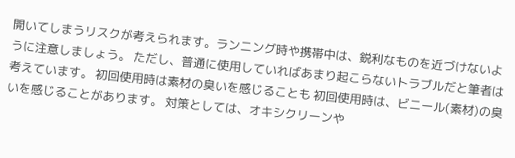開いてしまうリスクが考えられます。ランニング時や携帯中は、鋭利なものを近づけないように注意しましょう。 ただし、普通に使用していればあまり起こらないトラブルだと筆者は考えています。 初回使用時は素材の臭いを感じることも 初回使用時は、ビニール(素材)の臭いを感じることがあります。 対策としては、オキシクリーンや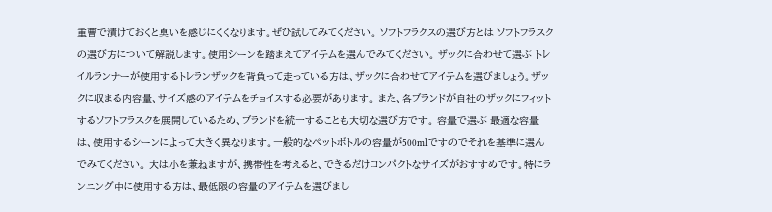重曹で漬けておくと臭いを感じにくくなります。ぜひ試してみてください。 ソフトフラクスの選び方とは ソフトフラスクの選び方について解説します。使用シーンを踏まえてアイテムを選んでみてください。 ザックに合わせて選ぶ トレイルランナーが使用するトレランザックを背負って走っている方は、ザックに合わせてアイテムを選びましょう。ザックに収まる内容量、サイズ感のアイテムをチョイスする必要があります。 また、各ブランドが自社のザックにフィットするソフトフラスクを展開しているため、ブランドを統一することも大切な選び方です。 容量で選ぶ 最適な容量は、使用するシーンによって大きく異なります。一般的なペットボトルの容量が500mlですのでそれを基準に選んでみてください。 大は小を兼ねますが、携帯性を考えると、できるだけコンパクトなサイズがおすすめです。特にランニング中に使用する方は、最低限の容量のアイテムを選びまし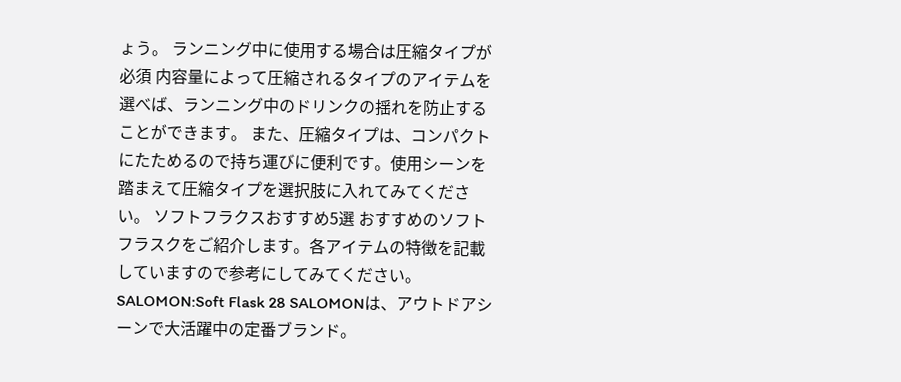ょう。 ランニング中に使用する場合は圧縮タイプが必須 内容量によって圧縮されるタイプのアイテムを選べば、ランニング中のドリンクの揺れを防止することができます。 また、圧縮タイプは、コンパクトにたためるので持ち運びに便利です。使用シーンを踏まえて圧縮タイプを選択肢に入れてみてください。 ソフトフラクスおすすめ5選 おすすめのソフトフラスクをご紹介します。各アイテムの特徴を記載していますので参考にしてみてください。 SALOMON:Soft Flask 28 SALOMONは、アウトドアシーンで大活躍中の定番ブランド。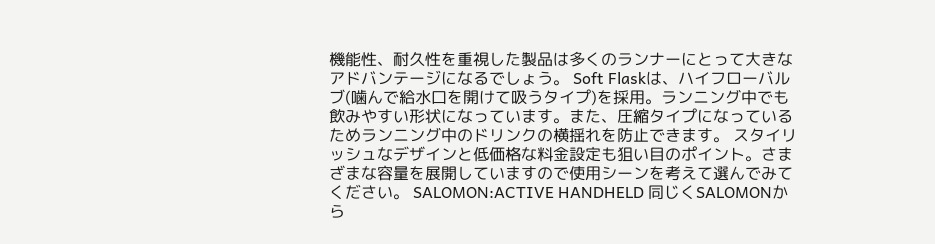機能性、耐久性を重視した製品は多くのランナーにとって大きなアドバンテージになるでしょう。 Soft Flaskは、ハイフローバルブ(噛んで給水口を開けて吸うタイプ)を採用。ランニング中でも飲みやすい形状になっています。また、圧縮タイプになっているためランニング中のドリンクの横揺れを防止できます。 スタイリッシュなデザインと低価格な料金設定も狙い目のポイント。さまざまな容量を展開していますので使用シーンを考えて選んでみてください。 SALOMON:ACTIVE HANDHELD 同じくSALOMONから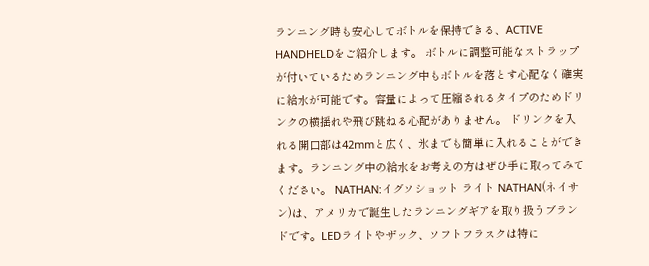ランニング時も安心してボトルを保持できる、ACTIVE HANDHELDをご紹介します。 ボトルに調整可能なストラップが付いているためランニング中もボトルを落とす心配なく確実に給水が可能です。容量によって圧縮されるタイプのためドリンクの横揺れや飛び跳ねる心配がありません。 ドリンクを入れる開口部は42mmと広く、氷までも簡単に入れることができます。ランニング中の給水をお考えの方はぜひ手に取ってみてください。 NATHAN:イグソショット ライト NATHAN(ネイサン)は、アメリカで誕生したランニングギアを取り扱うブランドです。LEDライトやザック、ソフトフラスクは特に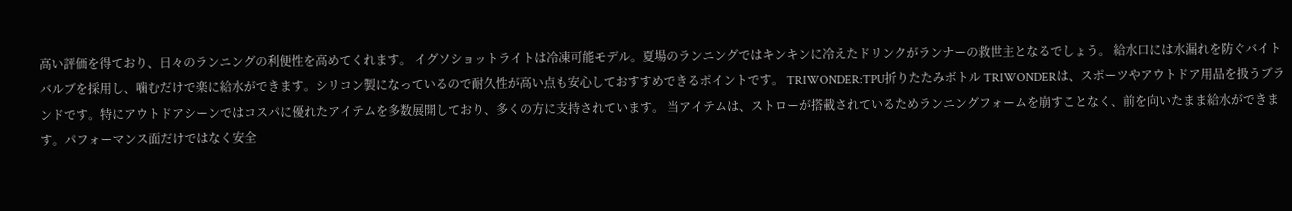高い評価を得ており、日々のランニングの利便性を高めてくれます。 イグソショットライトは冷凍可能モデル。夏場のランニングではキンキンに冷えたドリンクがランナーの救世主となるでしょう。 給水口には水漏れを防ぐバイトバルブを採用し、噛むだけで楽に給水ができます。シリコン製になっているので耐久性が高い点も安心しておすすめできるポイントです。 TRIWONDER:TPU折りたたみボトル TRIWONDERは、スポーツやアウトドア用品を扱うブランドです。特にアウトドアシーンではコスパに優れたアイテムを多数展開しており、多くの方に支持されています。 当アイテムは、ストローが搭載されているためランニングフォームを崩すことなく、前を向いたまま給水ができます。パフォーマンス面だけではなく安全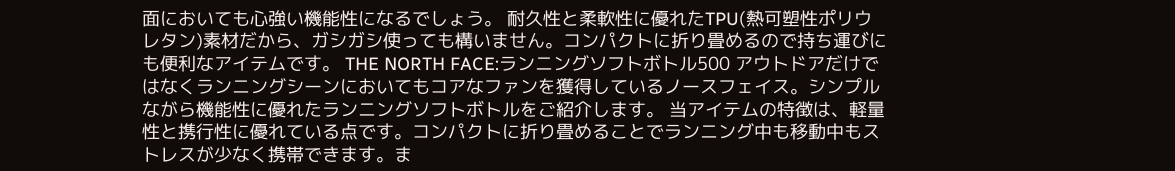面においても心強い機能性になるでしょう。 耐久性と柔軟性に優れたTPU(熱可塑性ポリウレタン)素材だから、ガシガシ使っても構いません。コンパクトに折り畳めるので持ち運びにも便利なアイテムです。 THE NORTH FACE:ランニングソフトボトル500 アウトドアだけではなくランニングシーンにおいてもコアなファンを獲得しているノースフェイス。シンプルながら機能性に優れたランニングソフトボトルをご紹介します。 当アイテムの特徴は、軽量性と携行性に優れている点です。コンパクトに折り畳めることでランニング中も移動中もストレスが少なく携帯できます。ま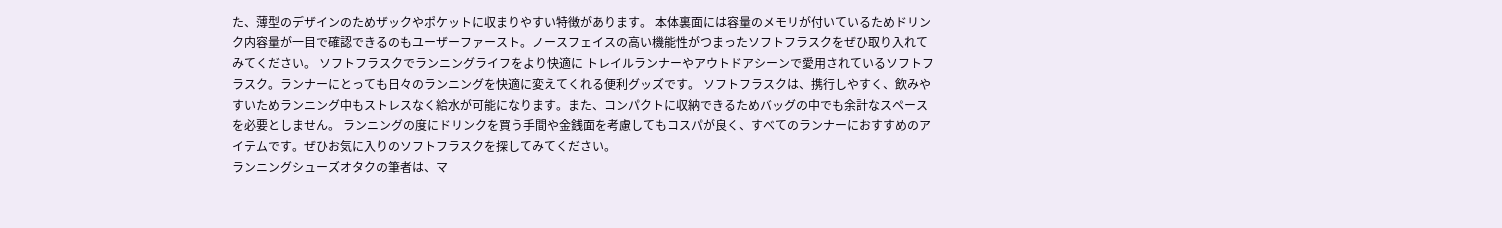た、薄型のデザインのためザックやポケットに収まりやすい特徴があります。 本体裏面には容量のメモリが付いているためドリンク内容量が一目で確認できるのもユーザーファースト。ノースフェイスの高い機能性がつまったソフトフラスクをぜひ取り入れてみてください。 ソフトフラスクでランニングライフをより快適に トレイルランナーやアウトドアシーンで愛用されているソフトフラスク。ランナーにとっても日々のランニングを快適に変えてくれる便利グッズです。 ソフトフラスクは、携行しやすく、飲みやすいためランニング中もストレスなく給水が可能になります。また、コンパクトに収納できるためバッグの中でも余計なスペースを必要としません。 ランニングの度にドリンクを買う手間や金銭面を考慮してもコスパが良く、すべてのランナーにおすすめのアイテムです。ぜひお気に入りのソフトフラスクを探してみてください。
ランニングシューズオタクの筆者は、マ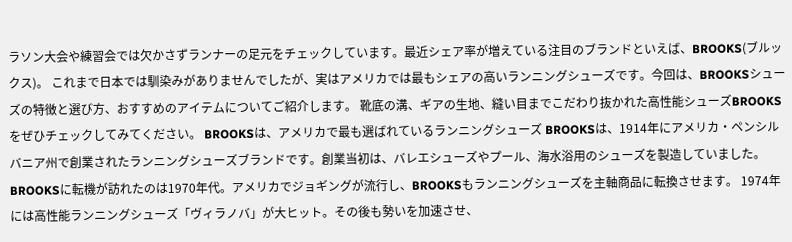ラソン大会や練習会では欠かさずランナーの足元をチェックしています。最近シェア率が増えている注目のブランドといえば、BROOKS(ブルックス)。 これまで日本では馴染みがありませんでしたが、実はアメリカでは最もシェアの高いランニングシューズです。今回は、BROOKSシューズの特徴と選び方、おすすめのアイテムについてご紹介します。 靴底の溝、ギアの生地、縫い目までこだわり抜かれた高性能シューズBROOKSをぜひチェックしてみてください。 BROOKSは、アメリカで最も選ばれているランニングシューズ BROOKSは、1914年にアメリカ・ペンシルバニア州で創業されたランニングシューズブランドです。創業当初は、バレエシューズやプール、海水浴用のシューズを製造していました。 BROOKSに転機が訪れたのは1970年代。アメリカでジョギングが流行し、BROOKSもランニングシューズを主軸商品に転換させます。 1974年には高性能ランニングシューズ「ヴィラノバ」が大ヒット。その後も勢いを加速させ、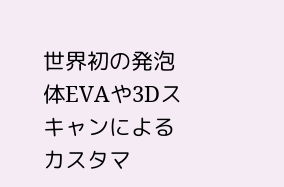世界初の発泡体EVAや3Dスキャンによるカスタマ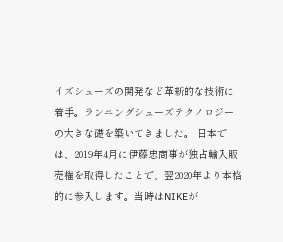イズシューズの開発など革新的な技術に着手。ランニングシューズテクノロジーの大きな礎を築いてきました。 日本では、2019年4月に伊藤忠商事が独占輸入販売権を取得したことで、翌2020年より本格的に参入します。当時はNIKEが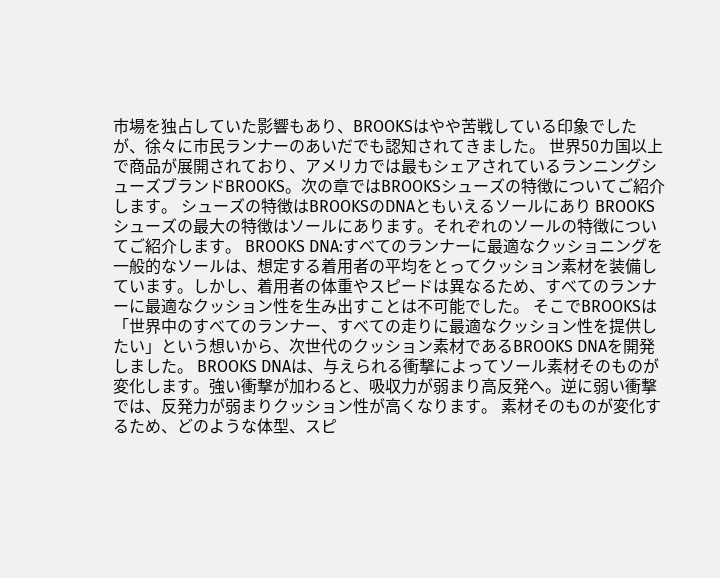市場を独占していた影響もあり、BROOKSはやや苦戦している印象でしたが、徐々に市民ランナーのあいだでも認知されてきました。 世界50カ国以上で商品が展開されており、アメリカでは最もシェアされているランニングシューズブランドBROOKS。次の章ではBROOKSシューズの特徴についてご紹介します。 シューズの特徴はBROOKSのDNAともいえるソールにあり BROOKSシューズの最大の特徴はソールにあります。それぞれのソールの特徴についてご紹介します。 BROOKS DNA:すべてのランナーに最適なクッショニングを 一般的なソールは、想定する着用者の平均をとってクッション素材を装備しています。しかし、着用者の体重やスピードは異なるため、すべてのランナーに最適なクッション性を生み出すことは不可能でした。 そこでBROOKSは「世界中のすべてのランナー、すべての走りに最適なクッション性を提供したい」という想いから、次世代のクッション素材であるBROOKS DNAを開発しました。 BROOKS DNAは、与えられる衝撃によってソール素材そのものが変化します。強い衝撃が加わると、吸収力が弱まり高反発へ。逆に弱い衝撃では、反発力が弱まりクッション性が高くなります。 素材そのものが変化するため、どのような体型、スピ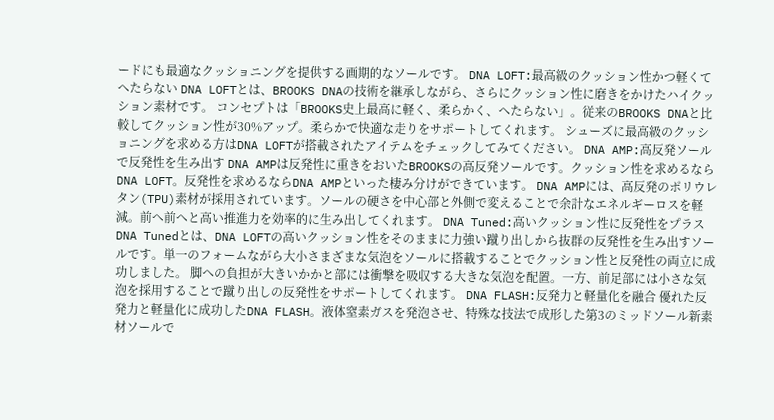ードにも最適なクッショニングを提供する画期的なソールです。 DNA LOFT:最高級のクッション性かつ軽くてへたらない DNA LOFTとは、BROOKS DNAの技術を継承しながら、さらにクッション性に磨きをかけたハイクッション素材です。 コンセプトは「BROOKS史上最高に軽く、柔らかく、へたらない」。従来のBROOKS DNAと比較してクッション性が30%アップ。柔らかで快適な走りをサポートしてくれます。 シューズに最高級のクッショニングを求める方はDNA LOFTが搭載されたアイテムをチェックしてみてください。 DNA AMP:高反発ソールで反発性を生み出す DNA AMPは反発性に重きをおいたBROOKSの高反発ソールです。クッション性を求めるならDNA LOFT。反発性を求めるならDNA AMPといった棲み分けができています。 DNA AMPには、高反発のポリウレタン(TPU)素材が採用されています。ソールの硬さを中心部と外側で変えることで余計なエネルギーロスを軽減。前へ前へと高い推進力を効率的に生み出してくれます。 DNA Tuned:高いクッション性に反発性をプラス DNA Tunedとは、DNA LOFTの高いクッション性をそのままに力強い蹴り出しから抜群の反発性を生み出すソールです。単一のフォームながら大小さまざまな気泡をソールに搭載することでクッション性と反発性の両立に成功しました。 脚への負担が大きいかかと部には衝撃を吸収する大きな気泡を配置。一方、前足部には小さな気泡を採用することで蹴り出しの反発性をサポートしてくれます。 DNA FLASH:反発力と軽量化を融合 優れた反発力と軽量化に成功したDNA FLASH。液体窒素ガスを発泡させ、特殊な技法で成形した第3のミッドソール新素材ソールで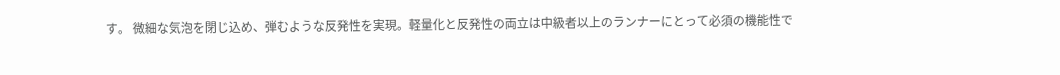す。 微細な気泡を閉じ込め、弾むような反発性を実現。軽量化と反発性の両立は中級者以上のランナーにとって必須の機能性で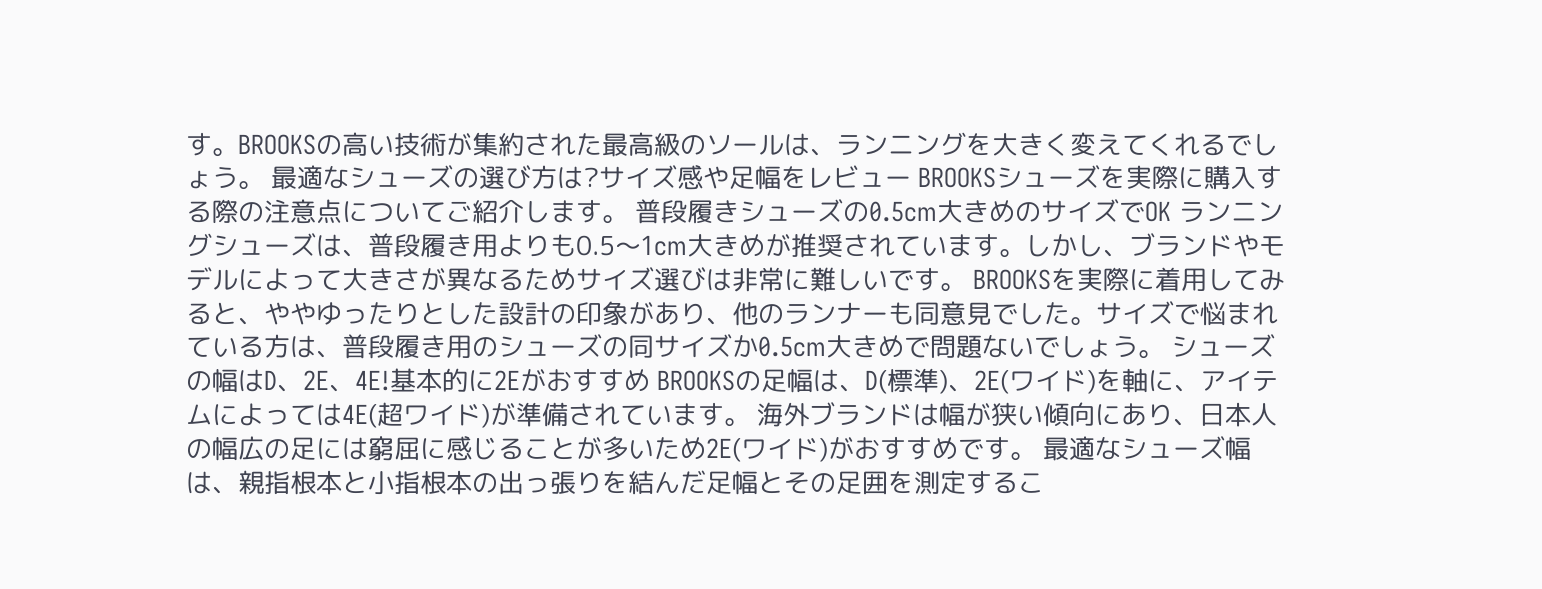す。BROOKSの高い技術が集約された最高級のソールは、ランニングを大きく変えてくれるでしょう。 最適なシューズの選び方は?サイズ感や足幅をレビュー BROOKSシューズを実際に購入する際の注意点についてご紹介します。 普段履きシューズの0.5cm大きめのサイズでOK ランニングシューズは、普段履き用よりも0.5〜1cm大きめが推奨されています。しかし、ブランドやモデルによって大きさが異なるためサイズ選びは非常に難しいです。 BROOKSを実際に着用してみると、ややゆったりとした設計の印象があり、他のランナーも同意見でした。サイズで悩まれている方は、普段履き用のシューズの同サイズか0.5cm大きめで問題ないでしょう。 シューズの幅はD、2E、4E!基本的に2Eがおすすめ BROOKSの足幅は、D(標準)、2E(ワイド)を軸に、アイテムによっては4E(超ワイド)が準備されています。 海外ブランドは幅が狭い傾向にあり、日本人の幅広の足には窮屈に感じることが多いため2E(ワイド)がおすすめです。 最適なシューズ幅は、親指根本と小指根本の出っ張りを結んだ足幅とその足囲を測定するこ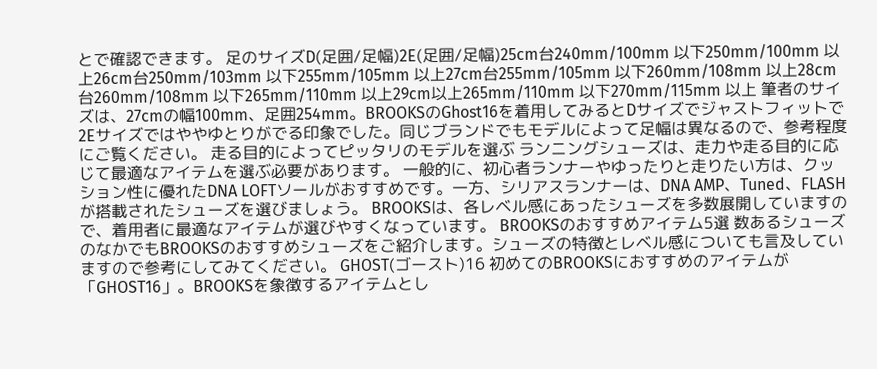とで確認できます。 足のサイズD(足囲/足幅)2E(足囲/足幅)25cm台240mm/100mm 以下250mm/100mm 以上26cm台250mm/103mm 以下255mm/105mm 以上27cm台255mm/105mm 以下260mm/108mm 以上28cm台260mm/108mm 以下265mm/110mm 以上29cm以上265mm/110mm 以下270mm/115mm 以上 筆者のサイズは、27cmの幅100mm、足囲254mm。BROOKSのGhost16を着用してみるとDサイズでジャストフィットで2Eサイズではややゆとりがでる印象でした。同じブランドでもモデルによって足幅は異なるので、参考程度にご覧ください。 走る目的によってピッタリのモデルを選ぶ ランニングシューズは、走力や走る目的に応じて最適なアイテムを選ぶ必要があります。 一般的に、初心者ランナーやゆったりと走りたい方は、クッション性に優れたDNA LOFTソールがおすすめです。一方、シリアスランナーは、DNA AMP、Tuned、FLASHが搭載されたシューズを選びましょう。 BROOKSは、各レベル感にあったシューズを多数展開していますので、着用者に最適なアイテムが選びやすくなっています。 BROOKSのおすすめアイテム5選 数あるシューズのなかでもBROOKSのおすすめシューズをご紹介します。シューズの特徴とレベル感についても言及していますので参考にしてみてください。 GHOST(ゴースト)16 初めてのBROOKSにおすすめのアイテムが「GHOST16」。BROOKSを象徴するアイテムとし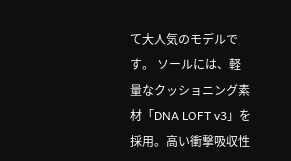て大人気のモデルです。 ソールには、軽量なクッショニング素材「DNA LOFT v3」を採用。高い衝撃吸収性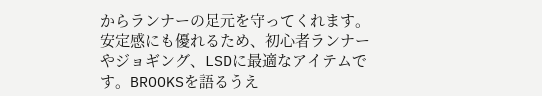からランナーの足元を守ってくれます。 安定感にも優れるため、初心者ランナーやジョギング、LSDに最適なアイテムです。BROOKSを語るうえ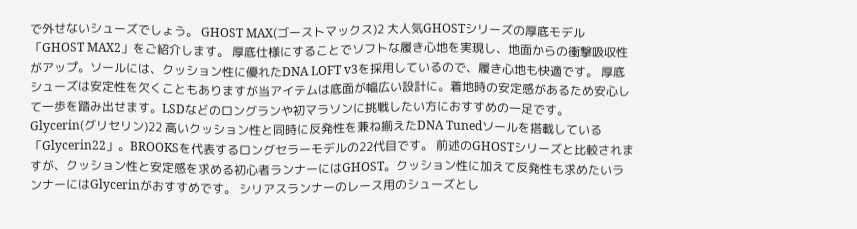で外せないシューズでしょう。 GHOST MAX(ゴーストマックス)2 大人気GHOSTシリーズの厚底モデル「GHOST MAX2」をご紹介します。 厚底仕様にすることでソフトな履き心地を実現し、地面からの衝撃吸収性がアップ。ソールには、クッション性に優れたDNA LOFT v3を採用しているので、履き心地も快適です。 厚底シューズは安定性を欠くこともありますが当アイテムは底面が幅広い設計に。着地時の安定感があるため安心して一歩を踏み出せます。LSDなどのロングランや初マラソンに挑戦したい方におすすめの一足です。 Glycerin(グリセリン)22 高いクッション性と同時に反発性を兼ね揃えたDNA Tunedソールを搭載している「Glycerin22」。BROOKSを代表するロングセラーモデルの22代目です。 前述のGHOSTシリーズと比較されますが、クッション性と安定感を求める初心者ランナーにはGHOST。クッション性に加えて反発性も求めたいランナーにはGlycerinがおすすめです。 シリアスランナーのレース用のシューズとし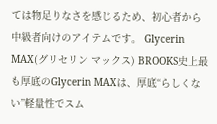ては物足りなさを感じるため、初心者から中級者向けのアイテムです。 Glycerin MAX(グリセリン マックス) BROOKS史上最も厚底のGlycerin MAXは、厚底“らしくない”軽量性でスム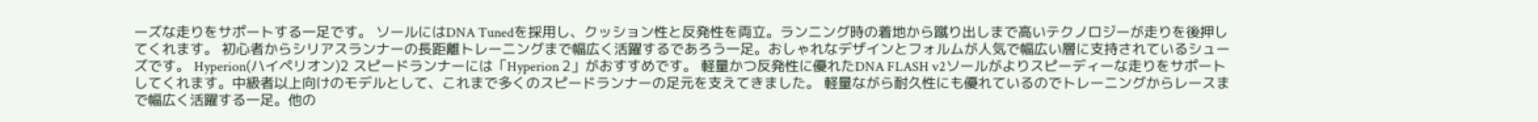ーズな走りをサポートする一足です。 ソールにはDNA Tunedを採用し、クッション性と反発性を両立。ランニング時の着地から蹴り出しまで高いテクノロジーが走りを後押してくれます。 初心者からシリアスランナーの長距離トレーニングまで幅広く活躍するであろう一足。おしゃれなデザインとフォルムが人気で幅広い層に支持されているシューズです。 Hyperion(ハイペリオン)2 スピードランナーには「Hyperion 2」がおすすめです。 軽量かつ反発性に優れたDNA FLASH v2ソールがよりスピーディーな走りをサポートしてくれます。中級者以上向けのモデルとして、これまで多くのスピードランナーの足元を支えてきました。 軽量ながら耐久性にも優れているのでトレーニングからレースまで幅広く活躍する一足。他の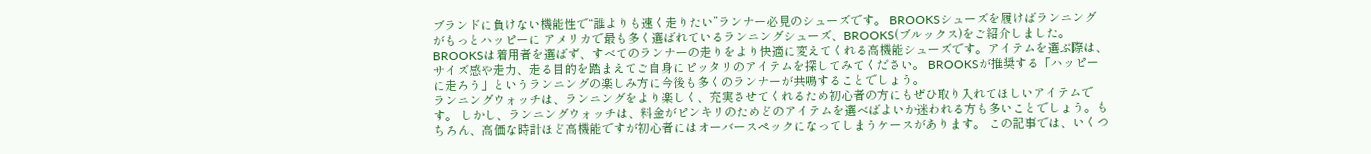ブランドに負けない機能性で“誰よりも速く走りたい”ランナー必見のシューズです。 BROOKSシューズを履けばランニングがもっとハッピーに アメリカで最も多く選ばれているランニングシューズ、BROOKS(ブルックス)をご紹介しました。 BROOKSは着用者を選ばず、すべてのランナーの走りをより快適に変えてくれる高機能シューズです。アイテムを選ぶ際は、サイズ感や走力、走る目的を踏まえてご自身にピッタリのアイテムを探してみてください。 BROOKSが推奨する「ハッピーに走ろう」というランニングの楽しみ方に今後も多くのランナーが共鳴することでしょう。
ランニングウォッチは、ランニングをより楽しく、充実させてくれるため初心者の方にもぜひ取り入れてほしいアイテムです。 しかし、ランニングウォッチは、料金がピンキリのためどのアイテムを選べばよいか迷われる方も多いことでしょう。もちろん、高価な時計ほど高機能ですが初心者にはオーバースペックになってしまうケースがあります。 この記事では、いくつ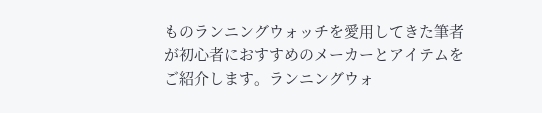ものランニングウォッチを愛用してきた筆者が初心者におすすめのメーカーとアイテムをご紹介します。ランニングウォ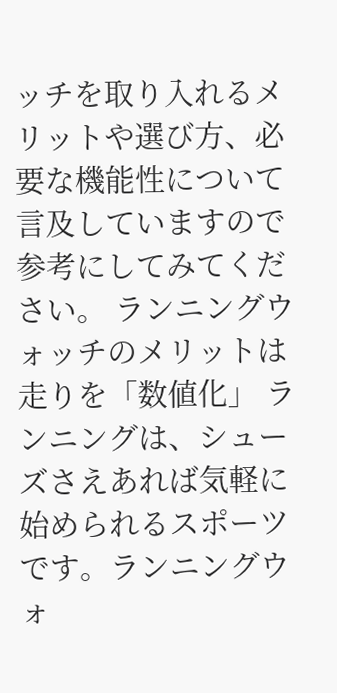ッチを取り入れるメリットや選び方、必要な機能性について言及していますので参考にしてみてください。 ランニングウォッチのメリットは走りを「数値化」 ランニングは、シューズさえあれば気軽に始められるスポーツです。ランニングウォ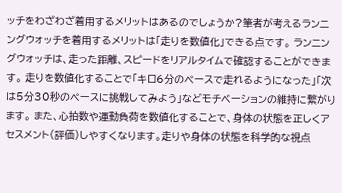ッチをわざわざ着用するメリットはあるのでしょうか?筆者が考えるランニングウォッチを着用するメリットは「走りを数値化」できる点です。 ランニングウォッチは、走った距離、スピードをリアルタイムで確認することができます。 走りを数値化することで「キロ6分のペースで走れるようになった」「次は5分30秒のペースに挑戦してみよう」などモチベーションの維持に繋がります。 また、心拍数や運動負荷を数値化することで、身体の状態を正しくアセスメント(評価)しやすくなります。走りや身体の状態を科学的な視点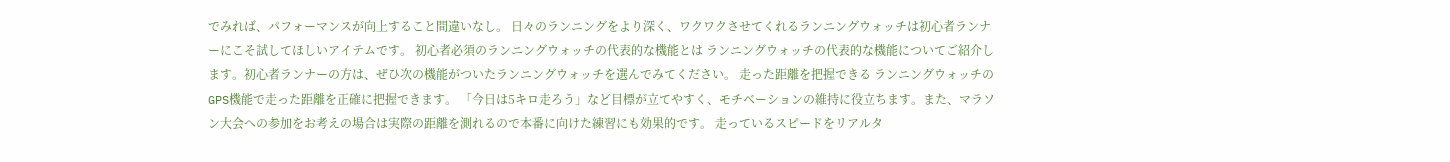でみれば、パフォーマンスが向上すること間違いなし。 日々のランニングをより深く、ワクワクさせてくれるランニングウォッチは初心者ランナーにこそ試してほしいアイテムです。 初心者必須のランニングウォッチの代表的な機能とは ランニングウォッチの代表的な機能についてご紹介します。初心者ランナーの方は、ぜひ次の機能がついたランニングウォッチを選んでみてください。 走った距離を把握できる ランニングウォッチのGPS機能で走った距離を正確に把握できます。 「今日は5キロ走ろう」など目標が立てやすく、モチベーションの維持に役立ちます。また、マラソン大会への参加をお考えの場合は実際の距離を測れるので本番に向けた練習にも効果的です。 走っているスピードをリアルタ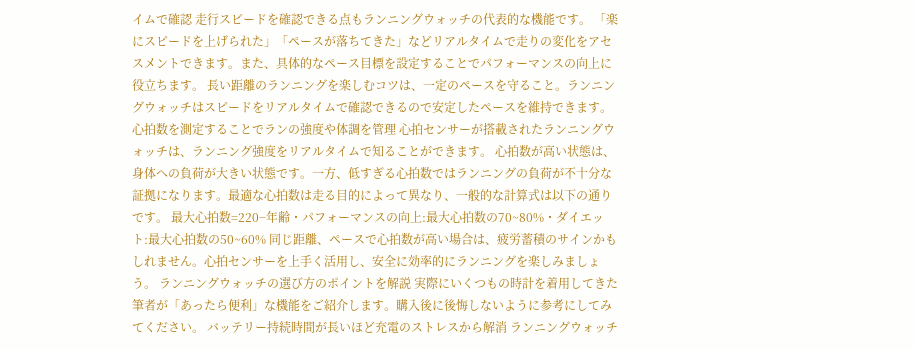イムで確認 走行スピードを確認できる点もランニングウォッチの代表的な機能です。 「楽にスピードを上げられた」「ペースが落ちてきた」などリアルタイムで走りの変化をアセスメントできます。また、具体的なペース目標を設定することでパフォーマンスの向上に役立ちます。 長い距離のランニングを楽しむコツは、一定のペースを守ること。ランニングウォッチはスピードをリアルタイムで確認できるので安定したペースを維持できます。 心拍数を測定することでランの強度や体調を管理 心拍センサーが搭載されたランニングウォッチは、ランニング強度をリアルタイムで知ることができます。 心拍数が高い状態は、身体への負荷が大きい状態です。一方、低すぎる心拍数ではランニングの負荷が不十分な証拠になります。最適な心拍数は走る目的によって異なり、一般的な計算式は以下の通りです。 最大心拍数=220−年齢・パフォーマンスの向上:最大心拍数の70~80%・ダイエット:最大心拍数の50~60% 同じ距離、ペースで心拍数が高い場合は、疲労蓄積のサインかもしれません。心拍センサーを上手く活用し、安全に効率的にランニングを楽しみましょう。 ランニングウォッチの選び方のポイントを解説 実際にいくつもの時計を着用してきた筆者が「あったら便利」な機能をご紹介します。購入後に後悔しないように参考にしてみてください。 バッテリー持続時間が長いほど充電のストレスから解消 ランニングウォッチ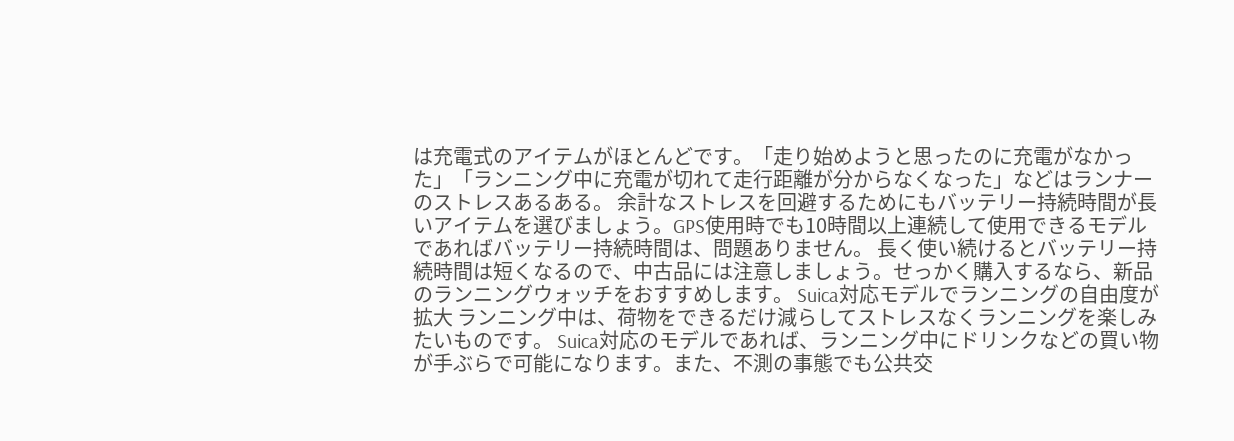は充電式のアイテムがほとんどです。「走り始めようと思ったのに充電がなかった」「ランニング中に充電が切れて走行距離が分からなくなった」などはランナーのストレスあるある。 余計なストレスを回避するためにもバッテリー持続時間が長いアイテムを選びましょう。GPS使用時でも10時間以上連続して使用できるモデルであればバッテリー持続時間は、問題ありません。 長く使い続けるとバッテリー持続時間は短くなるので、中古品には注意しましょう。せっかく購入するなら、新品のランニングウォッチをおすすめします。 Suica対応モデルでランニングの自由度が拡大 ランニング中は、荷物をできるだけ減らしてストレスなくランニングを楽しみたいものです。 Suica対応のモデルであれば、ランニング中にドリンクなどの買い物が手ぶらで可能になります。また、不測の事態でも公共交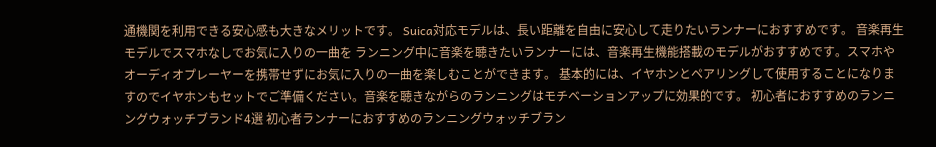通機関を利用できる安心感も大きなメリットです。 Suica対応モデルは、長い距離を自由に安心して走りたいランナーにおすすめです。 音楽再生モデルでスマホなしでお気に入りの一曲を ランニング中に音楽を聴きたいランナーには、音楽再生機能搭載のモデルがおすすめです。スマホやオーディオプレーヤーを携帯せずにお気に入りの一曲を楽しむことができます。 基本的には、イヤホンとペアリングして使用することになりますのでイヤホンもセットでご準備ください。音楽を聴きながらのランニングはモチベーションアップに効果的です。 初心者におすすめのランニングウォッチブランド4選 初心者ランナーにおすすめのランニングウォッチブラン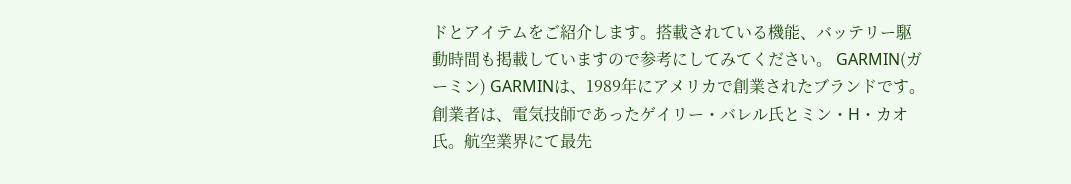ドとアイテムをご紹介します。搭載されている機能、バッテリー駆動時間も掲載していますので参考にしてみてください。 GARMIN(ガーミン) GARMINは、1989年にアメリカで創業されたブランドです。創業者は、電気技師であったゲイリー・バレル氏とミン・H・カオ氏。航空業界にて最先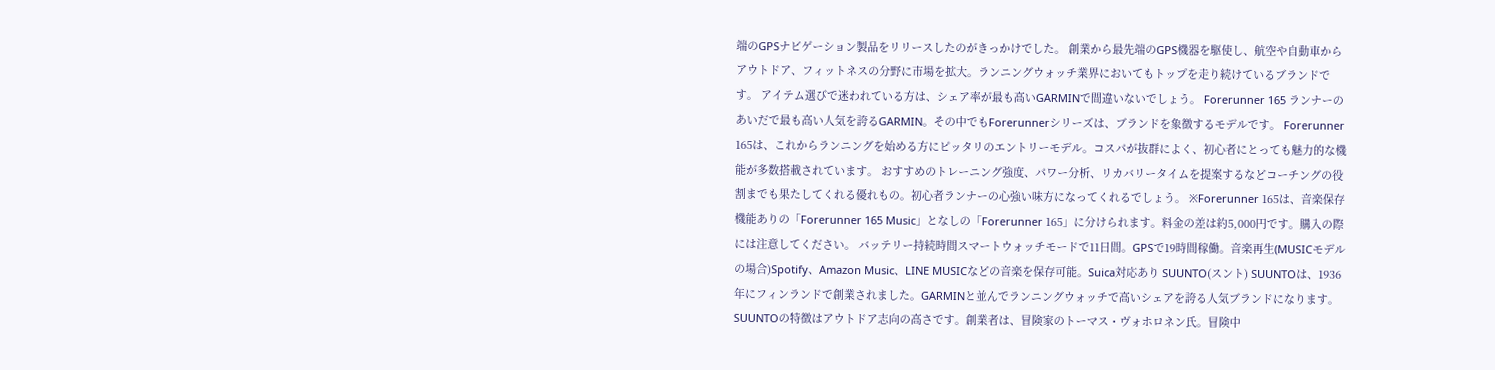端のGPSナビゲーション製品をリリースしたのがきっかけでした。 創業から最先端のGPS機器を駆使し、航空や自動車からアウトドア、フィットネスの分野に市場を拡大。ランニングウォッチ業界においてもトップを走り続けているブランドです。 アイテム選びで迷われている方は、シェア率が最も高いGARMINで間違いないでしょう。 Forerunner 165 ランナーのあいだで最も高い人気を誇るGARMIN。その中でもForerunnerシリーズは、ブランドを象徴するモデルです。 Forerunner 165は、これからランニングを始める方にピッタリのエントリーモデル。コスパが抜群によく、初心者にとっても魅力的な機能が多数搭載されています。 おすすめのトレーニング強度、パワー分析、リカバリータイムを提案するなどコーチングの役割までも果たしてくれる優れもの。初心者ランナーの心強い味方になってくれるでしょう。 ※Forerunner 165は、音楽保存機能ありの「Forerunner 165 Music」となしの「Forerunner 165」に分けられます。料金の差は約5,000円です。購入の際には注意してください。 バッテリー持続時間スマートウォッチモードで11日間。GPSで19時間稼働。音楽再生(MUSICモデルの場合)Spotify、Amazon Music、LINE MUSICなどの音楽を保存可能。Suica対応あり SUUNTO(スント) SUUNTOは、1936年にフィンランドで創業されました。GARMINと並んでランニングウォッチで高いシェアを誇る人気ブランドになります。 SUUNTOの特徴はアウトドア志向の高さです。創業者は、冒険家のトーマス・ヴォホロネン氏。冒険中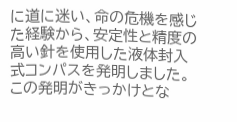に道に迷い、命の危機を感じた経験から、安定性と精度の高い針を使用した液体封入式コンパスを発明しました。 この発明がきっかけとな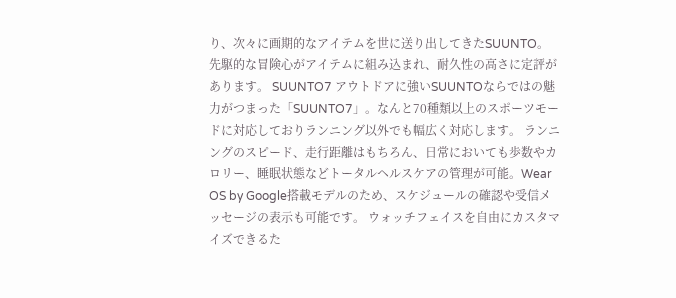り、次々に画期的なアイテムを世に送り出してきたSUUNTO。先駆的な冒険心がアイテムに組み込まれ、耐久性の高さに定評があります。 SUUNTO7 アウトドアに強いSUUNTOならではの魅力がつまった「SUUNTO7」。なんと70種類以上のスポーツモードに対応しておりランニング以外でも幅広く対応します。 ランニングのスピード、走行距離はもちろん、日常においても歩数やカロリー、睡眠状態などトータルヘルスケアの管理が可能。Wear OS by Google搭載モデルのため、スケジュールの確認や受信メッセージの表示も可能です。 ウォッチフェイスを自由にカスタマイズできるた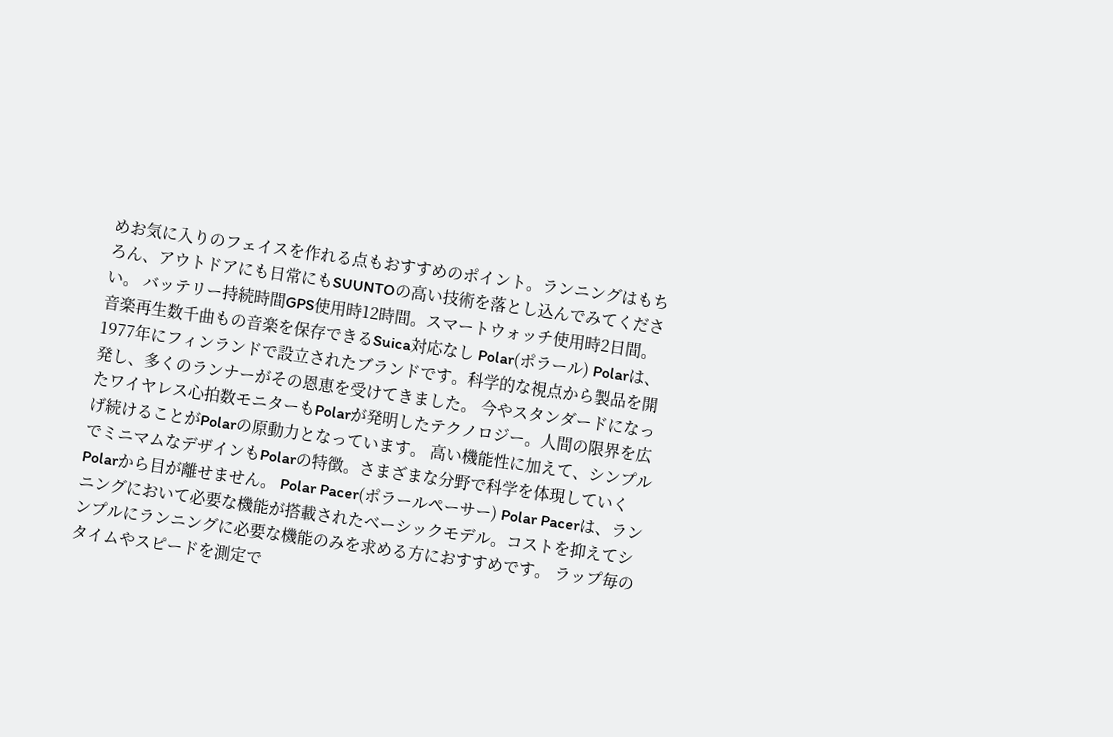めお気に入りのフェイスを作れる点もおすすめのポイント。ランニングはもちろん、アウトドアにも日常にもSUUNTOの高い技術を落とし込んでみてください。 バッテリー持続時間GPS使用時12時間。スマートウォッチ使用時2日間。音楽再生数千曲もの音楽を保存できるSuica対応なし Polar(ポラール) Polarは、1977年にフィンランドで設立されたブランドです。科学的な視点から製品を開発し、多くのランナーがその恩恵を受けてきました。 今やスタンダードになったワイヤレス心拍数モニターもPolarが発明したテクノロジー。人間の限界を広げ続けることがPolarの原動力となっています。 高い機能性に加えて、シンプルでミニマムなデザインもPolarの特徴。さまざまな分野で科学を体現していくPolarから目が離せません。 Polar Pacer(ポラールペーサー) Polar Pacerは、ランニングにおいて必要な機能が搭載されたベーシックモデル。コストを抑えてシンプルにランニングに必要な機能のみを求める方におすすめです。 ラップ毎のタイムやスピードを測定で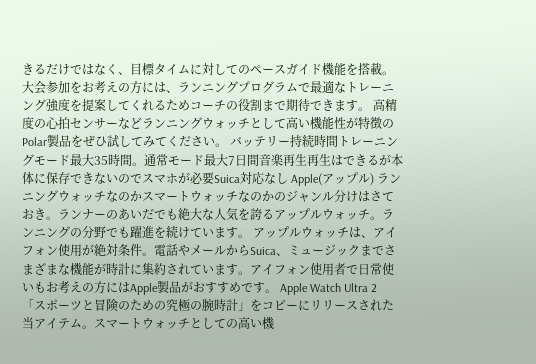きるだけではなく、目標タイムに対してのペースガイド機能を搭載。大会参加をお考えの方には、ランニングプログラムで最適なトレーニング強度を提案してくれるためコーチの役割まで期待できます。 高精度の心拍センサーなどランニングウォッチとして高い機能性が特徴のPolar製品をぜひ試してみてください。 バッテリー持続時間トレーニングモード最大35時間。通常モード最大7日間音楽再生再生はできるが本体に保存できないのでスマホが必要Suica対応なし Apple(アップル) ランニングウォッチなのかスマートウォッチなのかのジャンル分けはさておき。ランナーのあいだでも絶大な人気を誇るアップルウォッチ。ランニングの分野でも躍進を続けています。 アップルウォッチは、アイフォン使用が絶対条件。電話やメールからSuica、ミュージックまでさまざまな機能が時計に集約されています。アイフォン使用者で日常使いもお考えの方にはApple製品がおすすめです。 Apple Watch Ultra 2 「スポーツと冒険のための究極の腕時計」をコピーにリリースされた当アイテム。スマートウォッチとしての高い機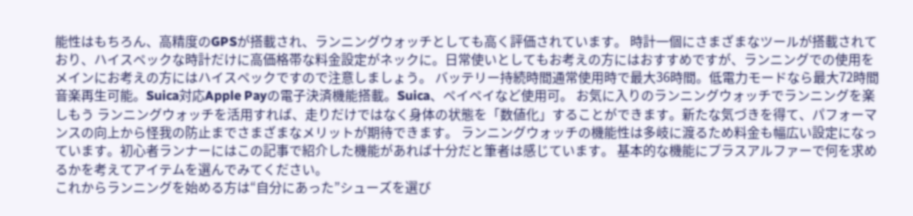能性はもちろん、高精度のGPSが搭載され、ランニングウォッチとしても高く評価されています。 時計一個にさまざまなツールが搭載されており、ハイスペックな時計だけに高価格帯な料金設定がネックに。日常使いとしてもお考えの方にはおすすめですが、ランニングでの使用をメインにお考えの方にはハイスペックですので注意しましょう。 バッテリー持続時間通常使用時で最大36時間。低電力モードなら最大72時間音楽再生可能。Suica対応Apple Payの電子決済機能搭載。Suica、ペイペイなど使用可。 お気に入りのランニングウォッチでランニングを楽しもう ランニングウォッチを活用すれば、走りだけではなく身体の状態を「数値化」することができます。新たな気づきを得て、パフォーマンスの向上から怪我の防止までさまざまなメリットが期待できます。 ランニングウォッチの機能性は多岐に渡るため料金も幅広い設定になっています。初心者ランナーにはこの記事で紹介した機能があれば十分だと筆者は感じています。 基本的な機能にプラスアルファーで何を求めるかを考えてアイテムを選んでみてください。
これからランニングを始める方は“自分にあった”シューズを選び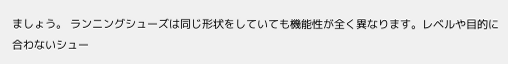ましょう。 ランニングシューズは同じ形状をしていても機能性が全く異なります。レベルや目的に合わないシュー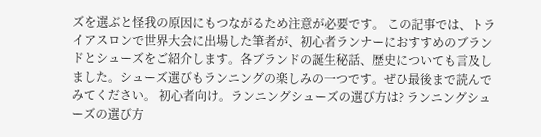ズを選ぶと怪我の原因にもつながるため注意が必要です。 この記事では、トライアスロンで世界大会に出場した筆者が、初心者ランナーにおすすめのブランドとシューズをご紹介します。各ブランドの誕生秘話、歴史についても言及しました。シューズ選びもランニングの楽しみの一つです。ぜひ最後まで読んでみてください。 初心者向け。ランニングシューズの選び方は? ランニングシューズの選び方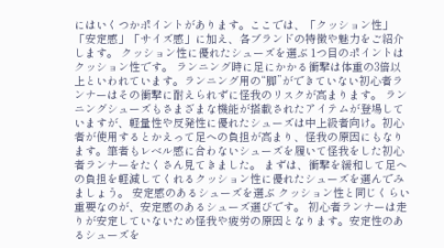にはいくつかポイントがあります。ここでは、「クッション性」「安定感」「サイズ感」に加え、各ブランドの特徴や魅力をご紹介します。 クッション性に優れたシューズを選ぶ 1つ目のポイントはクッション性です。 ランニング時に足にかかる衝撃は体重の3倍以上といわれています。ランニング用の“脚”ができていない初心者ランナーはその衝撃に耐えられずに怪我のリスクが高まります。 ランニングシューズもさまざまな機能が搭載されたアイテムが登場していますが、軽量性や反発性に優れたシューズは中上級者向け。初心者が使用するとかえって足への負担が高まり、怪我の原因にもなります。筆者もレベル感に合わないシューズを履いて怪我をした初心者ランナーをたくさん見てきました。 まずは、衝撃を緩和して足への負担を軽減してくれるクッション性に優れたシューズを選んでみましょう。 安定感のあるシューズを選ぶ クッション性と同じくらい重要なのが、安定感のあるシューズ選びです。 初心者ランナーは走りが安定していないため怪我や疲労の原因となります。安定性のあるシューズを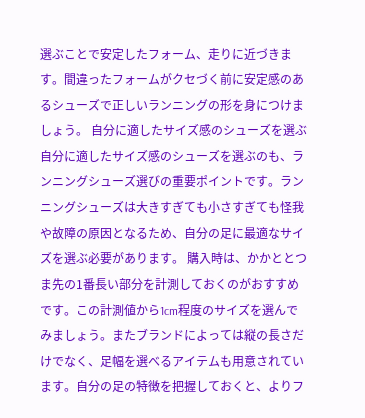選ぶことで安定したフォーム、走りに近づきます。間違ったフォームがクセづく前に安定感のあるシューズで正しいランニングの形を身につけましょう。 自分に適したサイズ感のシューズを選ぶ 自分に適したサイズ感のシューズを選ぶのも、ランニングシューズ選びの重要ポイントです。ランニングシューズは大きすぎても小さすぎても怪我や故障の原因となるため、自分の足に最適なサイズを選ぶ必要があります。 購入時は、かかととつま先の1番長い部分を計測しておくのがおすすめです。この計測値から1cm程度のサイズを選んでみましょう。またブランドによっては縦の長さだけでなく、足幅を選べるアイテムも用意されています。自分の足の特徴を把握しておくと、よりフ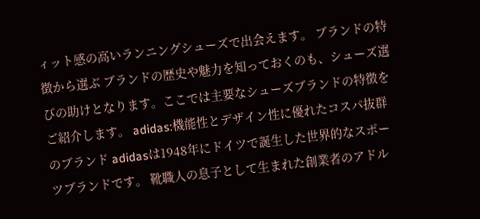ィット感の高いランニングシューズで出会えます。 ブランドの特徴から選ぶ ブランドの歴史や魅力を知っておくのも、シューズ選びの助けとなります。ここでは主要なシューズブランドの特徴をご紹介します。 adidas:機能性とデザイン性に優れたコスパ抜群のブランド adidasは1948年にドイツで誕生した世界的なスポーツブランドです。 靴職人の息子として生まれた創業者のアドル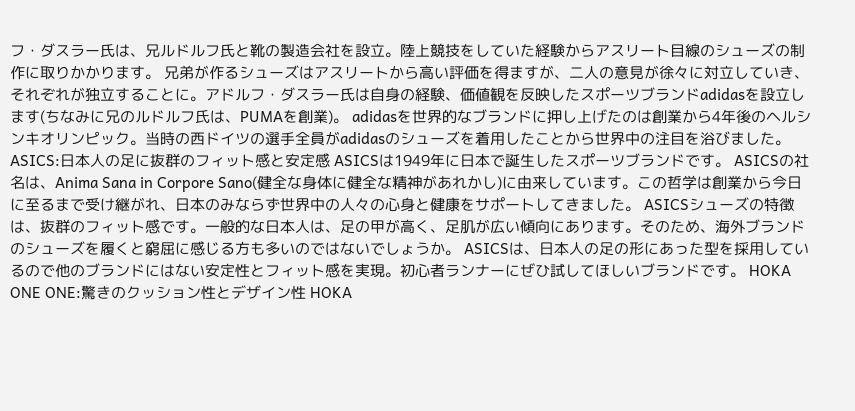フ・ダスラー氏は、兄ルドルフ氏と靴の製造会社を設立。陸上競技をしていた経験からアスリート目線のシューズの制作に取りかかります。 兄弟が作るシューズはアスリートから高い評価を得ますが、二人の意見が徐々に対立していき、それぞれが独立することに。アドルフ・ダスラー氏は自身の経験、価値観を反映したスポーツブランドadidasを設立します(ちなみに兄のルドルフ氏は、PUMAを創業)。 adidasを世界的なブランドに押し上げたのは創業から4年後のヘルシンキオリンピック。当時の西ドイツの選手全員がadidasのシューズを着用したことから世界中の注目を浴びました。 ASICS:日本人の足に抜群のフィット感と安定感 ASICSは1949年に日本で誕生したスポーツブランドです。 ASICSの社名は、Anima Sana in Corpore Sano(健全な身体に健全な精神があれかし)に由来しています。この哲学は創業から今日に至るまで受け継がれ、日本のみならず世界中の人々の心身と健康をサポートしてきました。 ASICSシューズの特徴は、抜群のフィット感です。一般的な日本人は、足の甲が高く、足肌が広い傾向にあります。そのため、海外ブランドのシューズを履くと窮屈に感じる方も多いのではないでしょうか。 ASICSは、日本人の足の形にあった型を採用しているので他のブランドにはない安定性とフィット感を実現。初心者ランナーにぜひ試してほしいブランドです。 HOKA ONE ONE:驚きのクッション性とデザイン性 HOKA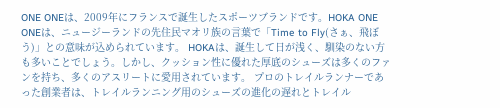ONE ONEは、2009年にフランスで誕生したスポーツブランドです。HOKA ONE ONEは、ニュージーランドの先住民マオリ族の言葉で「Time to Fly(さぁ、飛ぼう)」との意味が込められています。 HOKAは、誕生して日が浅く、馴染のない方も多いことでしょう。しかし、クッション性に優れた厚底のシューズは多くのファンを持ち、多くのアスリートに愛用されています。 プロのトレイルランナーであった創業者は、トレイルランニング用のシューズの進化の遅れとトレイル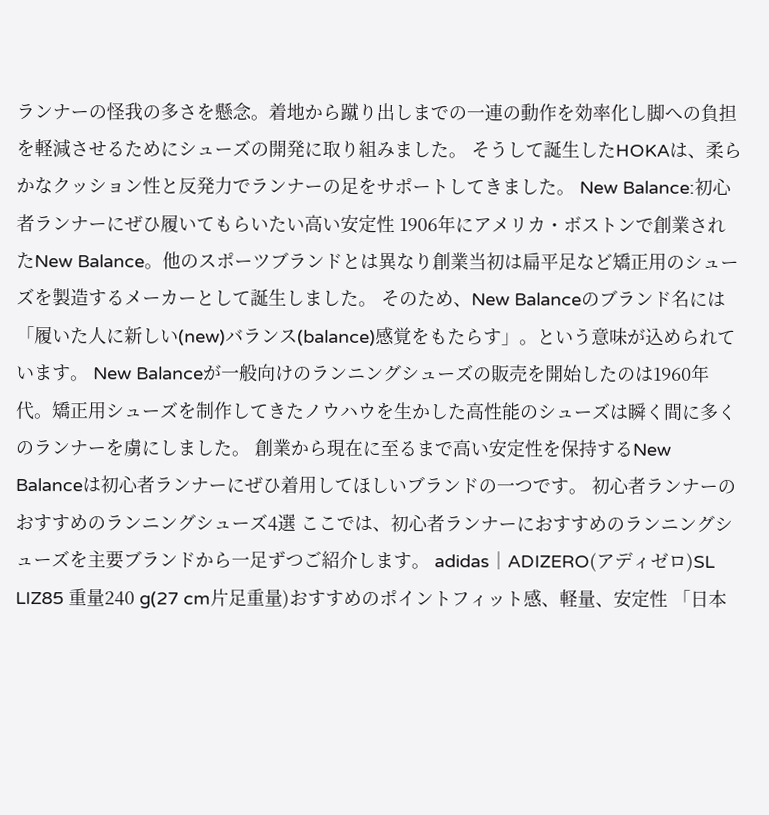ランナーの怪我の多さを懸念。着地から蹴り出しまでの一連の動作を効率化し脚への負担を軽減させるためにシューズの開発に取り組みました。 そうして誕生したHOKAは、柔らかなクッション性と反発力でランナーの足をサポートしてきました。 New Balance:初心者ランナーにぜひ履いてもらいたい高い安定性 1906年にアメリカ・ボストンで創業されたNew Balance。他のスポーツブランドとは異なり創業当初は扁平足など矯正用のシューズを製造するメーカーとして誕生しました。 そのため、New Balanceのブランド名には「履いた人に新しい(new)バランス(balance)感覚をもたらす」。という意味が込められています。 New Balanceが一般向けのランニングシューズの販売を開始したのは1960年代。矯正用シューズを制作してきたノウハウを生かした高性能のシューズは瞬く間に多くのランナーを虜にしました。 創業から現在に至るまで高い安定性を保持するNew Balanceは初心者ランナーにぜひ着用してほしいブランドの一つです。 初心者ランナーのおすすめのランニングシューズ4選 ここでは、初心者ランナーにおすすめのランニングシューズを主要ブランドから一足ずつご紹介します。 adidas│ADIZERO(アディゼロ)SL LIZ85 重量240 g(27 cm片足重量)おすすめのポイントフィット感、軽量、安定性 「日本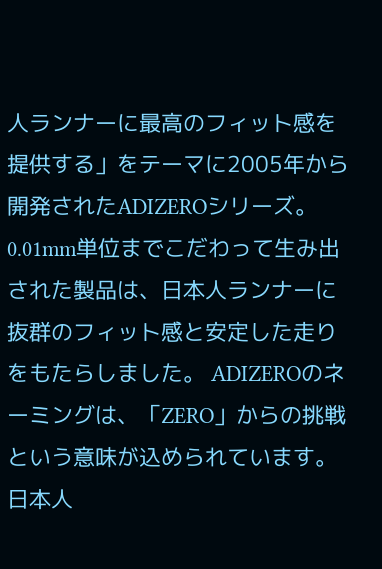人ランナーに最高のフィット感を提供する」をテーマに2005年から開発されたADIZEROシリーズ。0.01mm単位までこだわって生み出された製品は、日本人ランナーに抜群のフィット感と安定した走りをもたらしました。 ADIZEROのネーミングは、「ZERO」からの挑戦という意味が込められています。日本人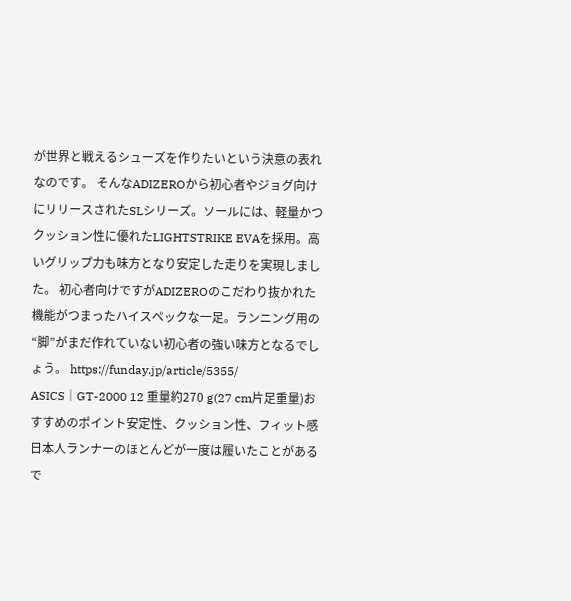が世界と戦えるシューズを作りたいという決意の表れなのです。 そんなADIZEROから初心者やジョグ向けにリリースされたSLシリーズ。ソールには、軽量かつクッション性に優れたLIGHTSTRIKE EVAを採用。高いグリップ力も味方となり安定した走りを実現しました。 初心者向けですがADIZEROのこだわり抜かれた機能がつまったハイスペックな一足。ランニング用の“脚”がまだ作れていない初心者の強い味方となるでしょう。 https://funday.jp/article/5355/ ASICS│GT-2000 12 重量約270 g(27 cm片足重量)おすすめのポイント安定性、クッション性、フィット感 日本人ランナーのほとんどが一度は履いたことがあるで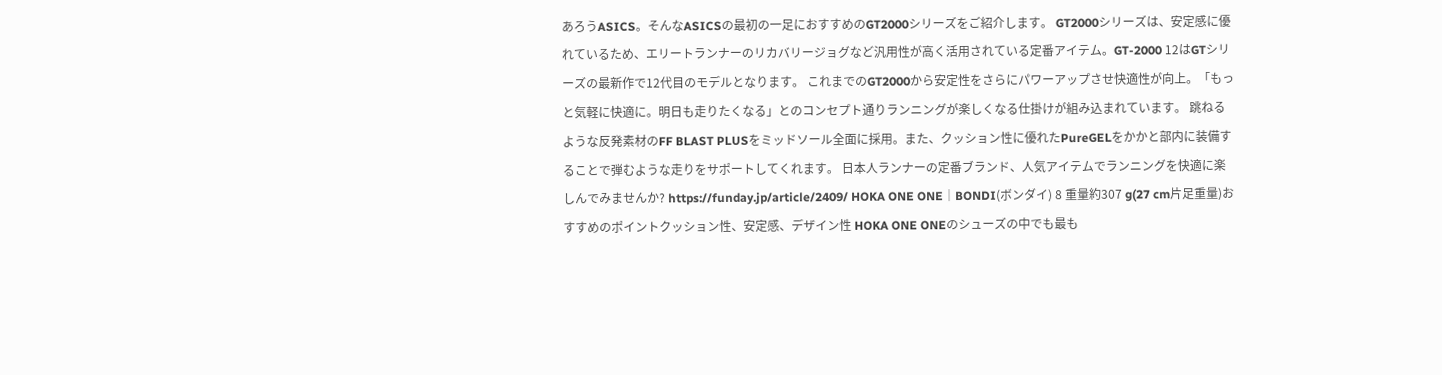あろうASICS。そんなASICSの最初の一足におすすめのGT2000シリーズをご紹介します。 GT2000シリーズは、安定感に優れているため、エリートランナーのリカバリージョグなど汎用性が高く活用されている定番アイテム。GT-2000 12はGTシリーズの最新作で12代目のモデルとなります。 これまでのGT2000から安定性をさらにパワーアップさせ快適性が向上。「もっと気軽に快適に。明日も走りたくなる」とのコンセプト通りランニングが楽しくなる仕掛けが組み込まれています。 跳ねるような反発素材のFF BLAST PLUSをミッドソール全面に採用。また、クッション性に優れたPureGELをかかと部内に装備することで弾むような走りをサポートしてくれます。 日本人ランナーの定番ブランド、人気アイテムでランニングを快適に楽しんでみませんか? https://funday.jp/article/2409/ HOKA ONE ONE│BONDI(ボンダイ) 8 重量約307 g(27 cm片足重量)おすすめのポイントクッション性、安定感、デザイン性 HOKA ONE ONEのシューズの中でも最も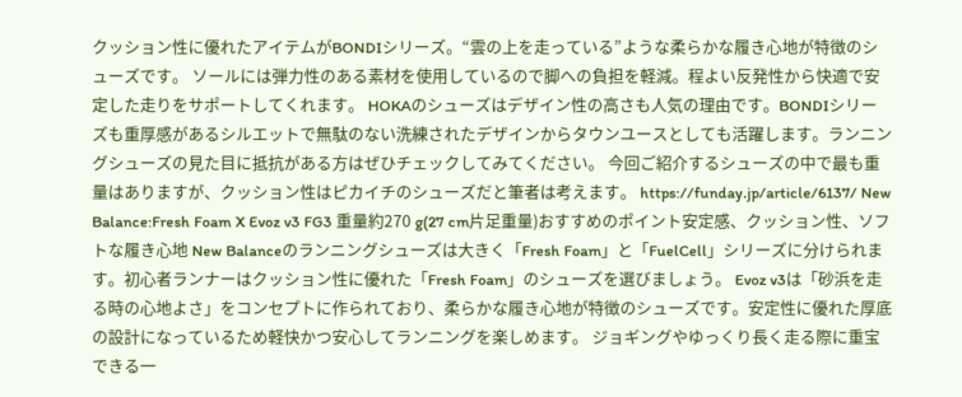クッション性に優れたアイテムがBONDIシリーズ。“雲の上を走っている”ような柔らかな履き心地が特徴のシューズです。 ソールには弾力性のある素材を使用しているので脚への負担を軽減。程よい反発性から快適で安定した走りをサポートしてくれます。 HOKAのシューズはデザイン性の高さも人気の理由です。BONDIシリーズも重厚感があるシルエットで無駄のない洗練されたデザインからタウンユースとしても活躍します。ランニングシューズの見た目に抵抗がある方はぜひチェックしてみてください。 今回ご紹介するシューズの中で最も重量はありますが、クッション性はピカイチのシューズだと筆者は考えます。 https://funday.jp/article/6137/ New Balance:Fresh Foam X Evoz v3 FG3 重量約270 g(27 cm片足重量)おすすめのポイント安定感、クッション性、ソフトな履き心地 New Balanceのランニングシューズは大きく「Fresh Foam」と「FuelCell」シリーズに分けられます。初心者ランナーはクッション性に優れた「Fresh Foam」のシューズを選びましょう。 Evoz v3は「砂浜を走る時の心地よさ」をコンセプトに作られており、柔らかな履き心地が特徴のシューズです。安定性に優れた厚底の設計になっているため軽快かつ安心してランニングを楽しめます。 ジョギングやゆっくり長く走る際に重宝できる一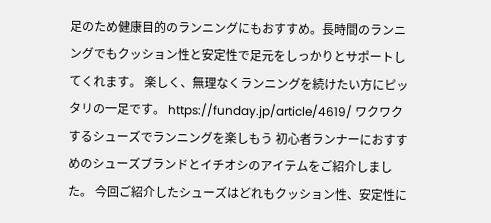足のため健康目的のランニングにもおすすめ。長時間のランニングでもクッション性と安定性で足元をしっかりとサポートしてくれます。 楽しく、無理なくランニングを続けたい方にピッタリの一足です。 https://funday.jp/article/4619/ ワクワクするシューズでランニングを楽しもう 初心者ランナーにおすすめのシューズブランドとイチオシのアイテムをご紹介しました。 今回ご紹介したシューズはどれもクッション性、安定性に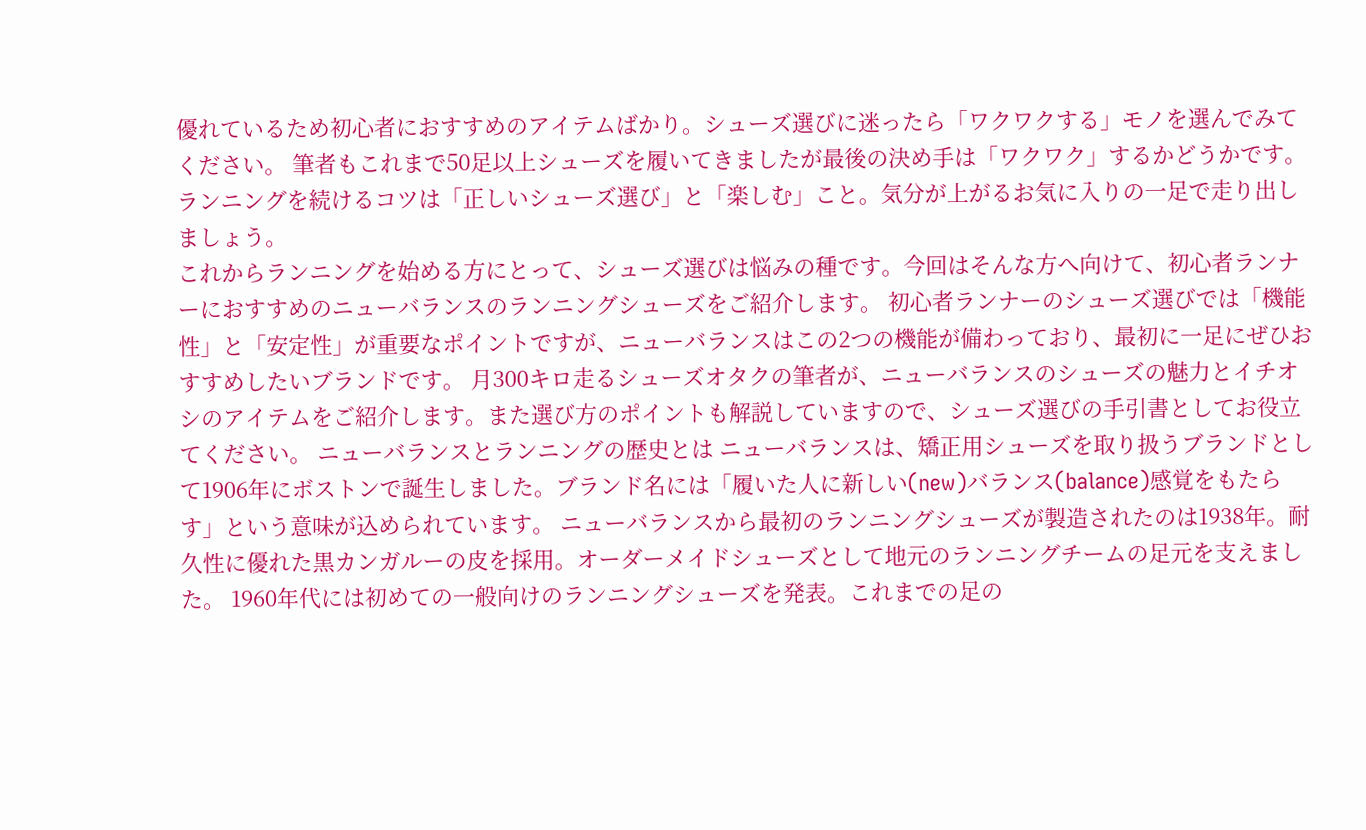優れているため初心者におすすめのアイテムばかり。シューズ選びに迷ったら「ワクワクする」モノを選んでみてください。 筆者もこれまで50足以上シューズを履いてきましたが最後の決め手は「ワクワク」するかどうかです。ランニングを続けるコツは「正しいシューズ選び」と「楽しむ」こと。気分が上がるお気に入りの一足で走り出しましょう。
これからランニングを始める方にとって、シューズ選びは悩みの種です。今回はそんな方へ向けて、初心者ランナーにおすすめのニューバランスのランニングシューズをご紹介します。 初心者ランナーのシューズ選びでは「機能性」と「安定性」が重要なポイントですが、ニューバランスはこの2つの機能が備わっており、最初に一足にぜひおすすめしたいブランドです。 月300キロ走るシューズオタクの筆者が、ニューバランスのシューズの魅力とイチオシのアイテムをご紹介します。また選び方のポイントも解説していますので、シューズ選びの手引書としてお役立てください。 ニューバランスとランニングの歴史とは ニューバランスは、矯正用シューズを取り扱うブランドとして1906年にボストンで誕生しました。ブランド名には「履いた人に新しい(new)バランス(balance)感覚をもたらす」という意味が込められています。 ニューバランスから最初のランニングシューズが製造されたのは1938年。耐久性に優れた黒カンガルーの皮を採用。オーダーメイドシューズとして地元のランニングチームの足元を支えました。 1960年代には初めての一般向けのランニングシューズを発表。これまでの足の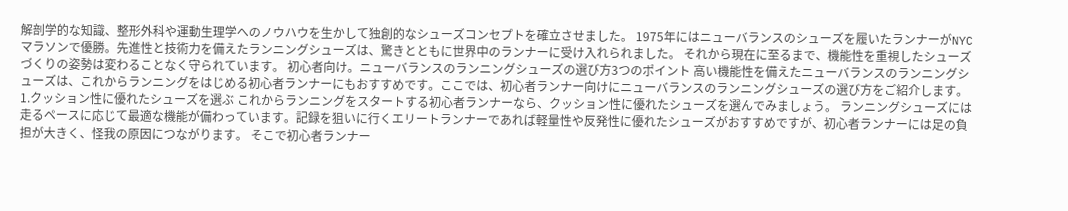解剖学的な知識、整形外科や運動生理学へのノウハウを生かして独創的なシューズコンセプトを確立させました。 1975年にはニューバランスのシューズを履いたランナーがNYCマラソンで優勝。先進性と技術力を備えたランニングシューズは、驚きとともに世界中のランナーに受け入れられました。 それから現在に至るまで、機能性を重視したシューズづくりの姿勢は変わることなく守られています。 初心者向け。ニューバランスのランニングシューズの選び方3つのポイント 高い機能性を備えたニューバランスのランニングシューズは、これからランニングをはじめる初心者ランナーにもおすすめです。ここでは、初心者ランナー向けにニューバランスのランニングシューズの選び方をご紹介します。 1.クッション性に優れたシューズを選ぶ これからランニングをスタートする初心者ランナーなら、クッション性に優れたシューズを選んでみましょう。 ランニングシューズには走るペースに応じて最適な機能が備わっています。記録を狙いに行くエリートランナーであれば軽量性や反発性に優れたシューズがおすすめですが、初心者ランナーには足の負担が大きく、怪我の原因につながります。 そこで初心者ランナー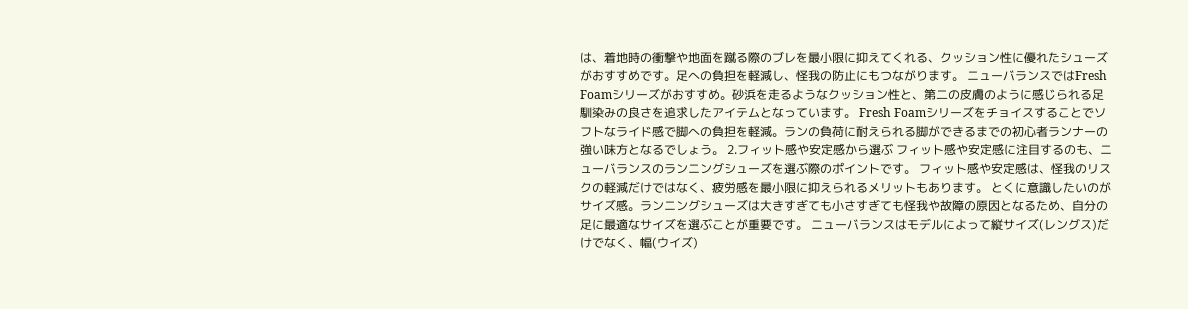は、着地時の衝撃や地面を蹴る際のブレを最小限に抑えてくれる、クッション性に優れたシューズがおすすめです。足への負担を軽減し、怪我の防止にもつながります。 ニューバランスではFresh Foamシリーズがおすすめ。砂浜を走るようなクッション性と、第二の皮膚のように感じられる足馴染みの良さを追求したアイテムとなっています。 Fresh Foamシリーズをチョイスすることでソフトなライド感で脚への負担を軽減。ランの負荷に耐えられる脚ができるまでの初心者ランナーの強い味方となるでしょう。 2.フィット感や安定感から選ぶ フィット感や安定感に注目するのも、ニューバランスのランニングシューズを選ぶ際のポイントです。 フィット感や安定感は、怪我のリスクの軽減だけではなく、疲労感を最小限に抑えられるメリットもあります。 とくに意識したいのがサイズ感。ランニングシューズは大きすぎても小さすぎても怪我や故障の原因となるため、自分の足に最適なサイズを選ぶことが重要です。 ニューバランスはモデルによって縦サイズ(レングス)だけでなく、幅(ウイズ)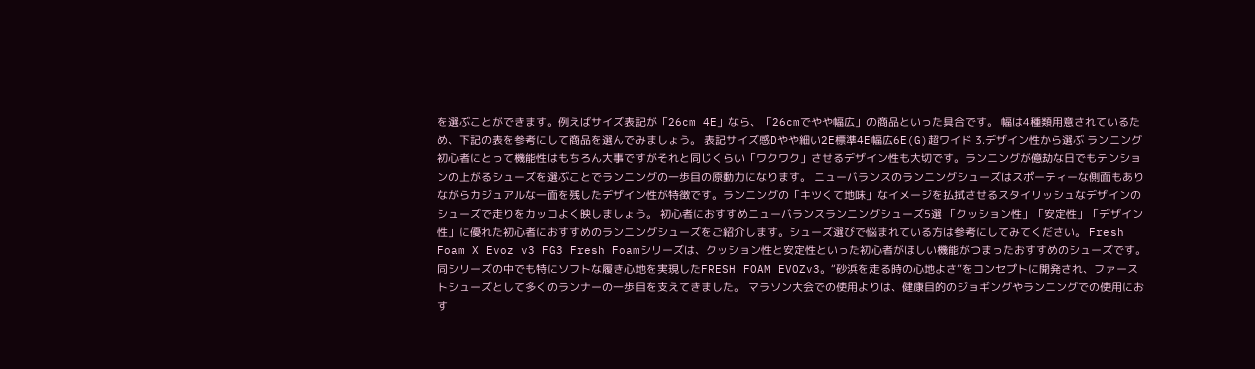を選ぶことができます。例えばサイズ表記が「26cm 4E」なら、「26cmでやや幅広」の商品といった具合です。 幅は4種類用意されているため、下記の表を参考にして商品を選んでみましょう。 表記サイズ感Dやや細い2E標準4E幅広6E(G)超ワイド 3.デザイン性から選ぶ ランニング初心者にとって機能性はもちろん大事ですがそれと同じくらい「ワクワク」させるデザイン性も大切です。ランニングが億劫な日でもテンションの上がるシューズを選ぶことでランニングの一歩目の原動力になります。 ニューバランスのランニングシューズはスポーティーな側面もありながらカジュアルな一面を残したデザイン性が特徴です。ランニングの「キツくて地味」なイメージを払拭させるスタイリッシュなデザインのシューズで走りをカッコよく映しましょう。 初心者におすすめニューバランスランニングシューズ5選 「クッション性」「安定性」「デザイン性」に優れた初心者におすすめのランニングシューズをご紹介します。シューズ選びで悩まれている方は参考にしてみてください。 Fresh Foam X Evoz v3 FG3 Fresh Foamシリーズは、クッション性と安定性といった初心者がほしい機能がつまったおすすめのシューズです。 同シリーズの中でも特にソフトな履き心地を実現したFRESH FOAM EVOZv3。“砂浜を走る時の心地よさ”をコンセプトに開発され、ファーストシューズとして多くのランナーの一歩目を支えてきました。 マラソン大会での使用よりは、健康目的のジョギングやランニングでの使用におす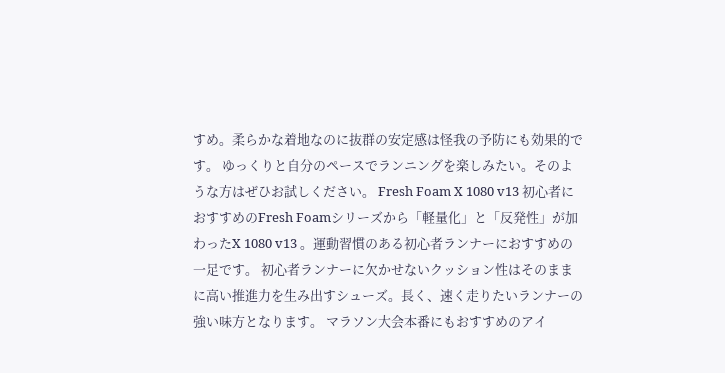すめ。柔らかな着地なのに抜群の安定感は怪我の予防にも効果的です。 ゆっくりと自分のペースでランニングを楽しみたい。そのような方はぜひお試しください。 Fresh Foam X 1080 v13 初心者におすすめのFresh Foamシリーズから「軽量化」と「反発性」が加わったX 1080 v13 。運動習慣のある初心者ランナーにおすすめの一足です。 初心者ランナーに欠かせないクッション性はそのままに高い推進力を生み出すシューズ。長く、速く走りたいランナーの強い味方となります。 マラソン大会本番にもおすすめのアイ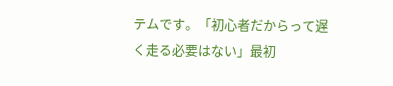テムです。「初心者だからって遅く走る必要はない」最初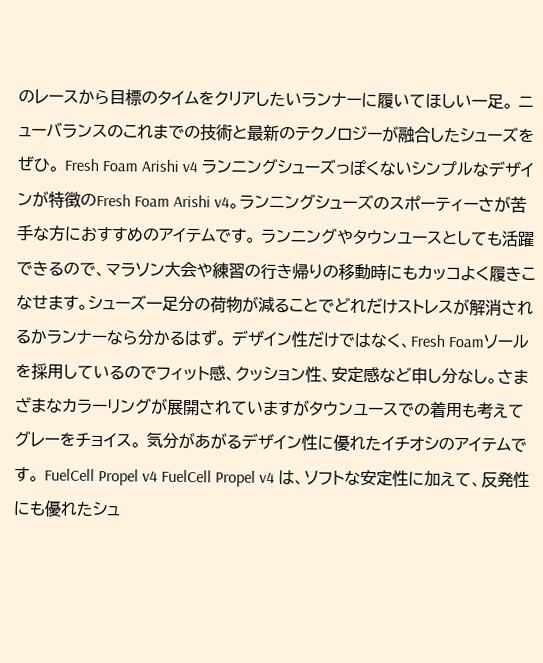のレースから目標のタイムをクリアしたいランナーに履いてほしい一足。 ニューバランスのこれまでの技術と最新のテクノロジーが融合したシューズをぜひ。 Fresh Foam Arishi v4 ランニングシューズっぽくないシンプルなデザインが特徴のFresh Foam Arishi v4。ランニングシューズのスポーティーさが苦手な方におすすめのアイテムです。 ランニングやタウンユースとしても活躍できるので、マラソン大会や練習の行き帰りの移動時にもカッコよく履きこなせます。シューズ一足分の荷物が減ることでどれだけストレスが解消されるかランナーなら分かるはず。 デザイン性だけではなく、Fresh Foamソールを採用しているのでフィット感、クッション性、安定感など申し分なし。さまざまなカラーリングが展開されていますがタウンユースでの着用も考えてグレーをチョイス。 気分があがるデザイン性に優れたイチオシのアイテムです。 FuelCell Propel v4 FuelCell Propel v4 は、ソフトな安定性に加えて、反発性にも優れたシュ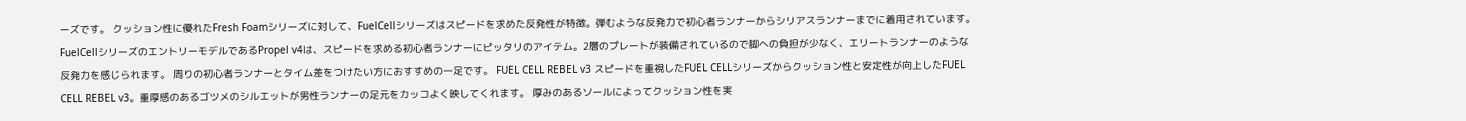ーズです。 クッション性に優れたFresh Foamシリーズに対して、FuelCellシリーズはスピードを求めた反発性が特徴。弾むような反発力で初心者ランナーからシリアスランナーまでに着用されています。 FuelCellシリーズのエントリーモデルであるPropel v4は、スピードを求める初心者ランナーにピッタリのアイテム。2層のプレートが装備されているので脚への負担が少なく、エリートランナーのような反発力を感じられます。 周りの初心者ランナーとタイム差をつけたい方におすすめの一足です。 FUEL CELL REBEL v3 スピードを重視したFUEL CELLシリーズからクッション性と安定性が向上したFUEL CELL REBEL v3。重厚感のあるゴツメのシルエットが男性ランナーの足元をカッコよく映してくれます。 厚みのあるソールによってクッション性を実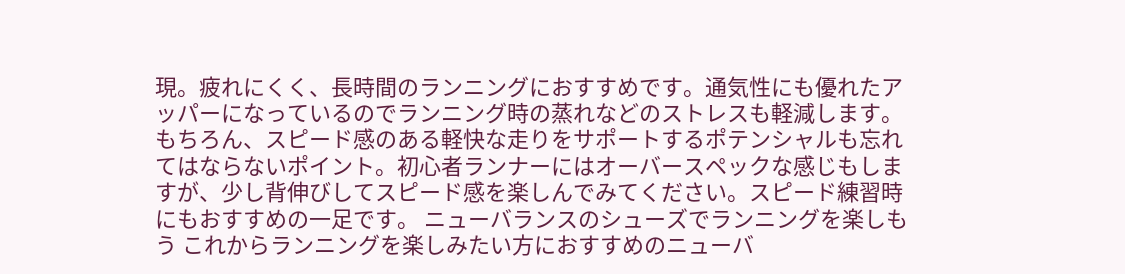現。疲れにくく、長時間のランニングにおすすめです。通気性にも優れたアッパーになっているのでランニング時の蒸れなどのストレスも軽減します。 もちろん、スピード感のある軽快な走りをサポートするポテンシャルも忘れてはならないポイント。初心者ランナーにはオーバースペックな感じもしますが、少し背伸びしてスピード感を楽しんでみてください。スピード練習時にもおすすめの一足です。 ニューバランスのシューズでランニングを楽しもう これからランニングを楽しみたい方におすすめのニューバ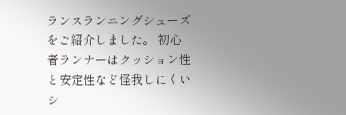ランスランニングシューズをご紹介しました。 初心者ランナーはクッション性と安定性など怪我しにくいシ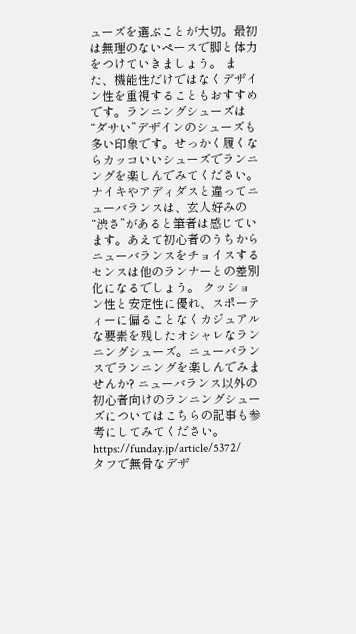ューズを選ぶことが大切。最初は無理のないペースで脚と体力をつけていきましょう。 また、機能性だけではなくデザイン性を重視することもおすすめです。ランニングシューズは“ダサい”デザインのシューズも多い印象です。せっかく履くならカッコいいシューズでランニングを楽しんでみてください。 ナイキやアディダスと違ってニューバランスは、玄人好みの“渋さ”があると筆者は感じています。あえて初心者のうちからニューバランスをチョイスするセンスは他のランナーとの差別化になるでしょう。 クッション性と安定性に優れ、スポーティーに偏ることなくカジュアルな要素を残したオシャレなランニングシューズ。ニューバランスでランニングを楽しんでみませんか? ニューバランス以外の初心者向けのランニングシューズについてはこちらの記事も参考にしてみてください。 https://funday.jp/article/5372/
タフで無骨なデザ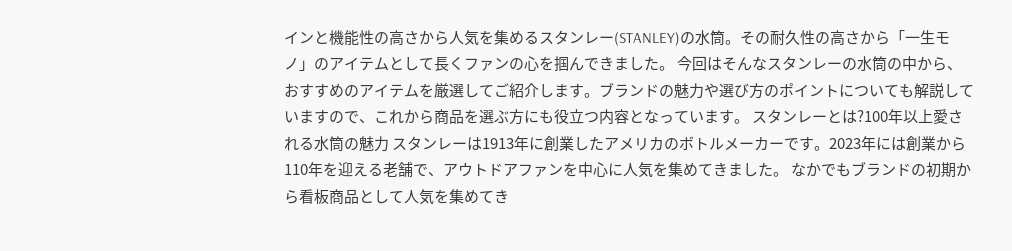インと機能性の高さから人気を集めるスタンレー(STANLEY)の水筒。その耐久性の高さから「一生モノ」のアイテムとして長くファンの心を掴んできました。 今回はそんなスタンレーの水筒の中から、おすすめのアイテムを厳選してご紹介します。ブランドの魅力や選び方のポイントについても解説していますので、これから商品を選ぶ方にも役立つ内容となっています。 スタンレーとは?100年以上愛される水筒の魅力 スタンレーは1913年に創業したアメリカのボトルメーカーです。2023年には創業から110年を迎える老舗で、アウトドアファンを中心に人気を集めてきました。 なかでもブランドの初期から看板商品として人気を集めてき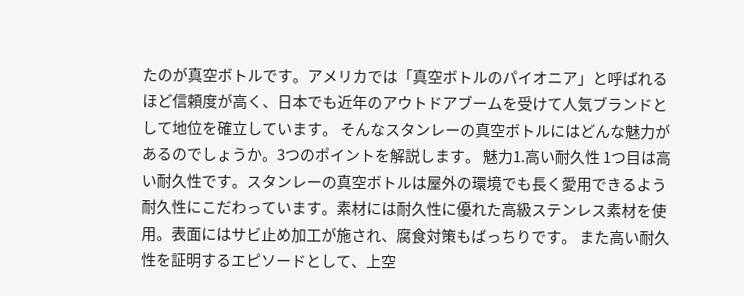たのが真空ボトルです。アメリカでは「真空ボトルのパイオニア」と呼ばれるほど信頼度が高く、日本でも近年のアウトドアブームを受けて人気ブランドとして地位を確立しています。 そんなスタンレーの真空ボトルにはどんな魅力があるのでしょうか。3つのポイントを解説します。 魅力1.高い耐久性 1つ目は高い耐久性です。スタンレーの真空ボトルは屋外の環境でも長く愛用できるよう耐久性にこだわっています。素材には耐久性に優れた高級ステンレス素材を使用。表面にはサビ止め加工が施され、腐食対策もばっちりです。 また高い耐久性を証明するエピソードとして、上空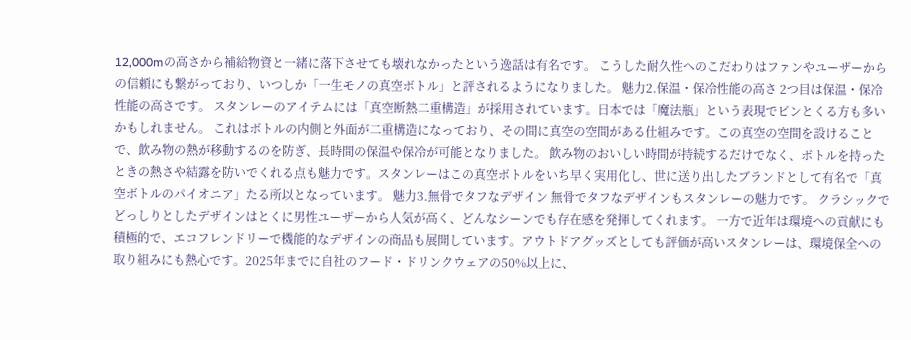12,000mの高さから補給物資と一緒に落下させても壊れなかったという逸話は有名です。 こうした耐久性へのこだわりはファンやユーザーからの信頼にも繋がっており、いつしか「一生モノの真空ボトル」と評されるようになりました。 魅力2.保温・保冷性能の高さ 2つ目は保温・保冷性能の高さです。 スタンレーのアイテムには「真空断熱二重構造」が採用されています。日本では「魔法瓶」という表現でピンとくる方も多いかもしれません。 これはボトルの内側と外面が二重構造になっており、その間に真空の空間がある仕組みです。この真空の空間を設けることで、飲み物の熱が移動するのを防ぎ、長時間の保温や保冷が可能となりました。 飲み物のおいしい時間が持続するだけでなく、ボトルを持ったときの熱さや結露を防いでくれる点も魅力です。スタンレーはこの真空ボトルをいち早く実用化し、世に送り出したブランドとして有名で「真空ボトルのパイオニア」たる所以となっています。 魅力3.無骨でタフなデザイン 無骨でタフなデザインもスタンレーの魅力です。 クラシックでどっしりとしたデザインはとくに男性ユーザーから人気が高く、どんなシーンでも存在感を発揮してくれます。 一方で近年は環境への貢献にも積極的で、エコフレンドリーで機能的なデザインの商品も展開しています。アウトドアグッズとしても評価が高いスタンレーは、環境保全への取り組みにも熱心です。2025年までに自社のフード・ドリンクウェアの50%以上に、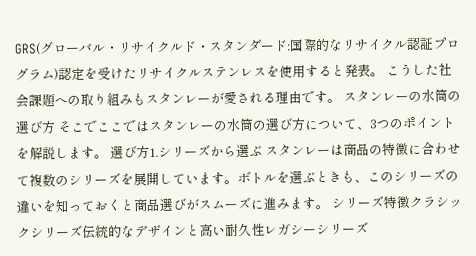GRS(グローバル・リサイクルド・スタンダード:国際的なリサイクル認証プログラム)認定を受けたリサイクルステンレスを使用すると発表。 こうした社会課題への取り組みもスタンレーが愛される理由です。 スタンレーの水筒の選び方 そこでここではスタンレーの水筒の選び方について、3つのポイントを解説します。 選び方1.シリーズから選ぶ スタンレーは商品の特徴に合わせて複数のシリーズを展開しています。ボトルを選ぶときも、このシリーズの違いを知っておくと商品選びがスムーズに進みます。 シリーズ特徴クラシックシリーズ伝統的なデザインと高い耐久性レガシーシリーズ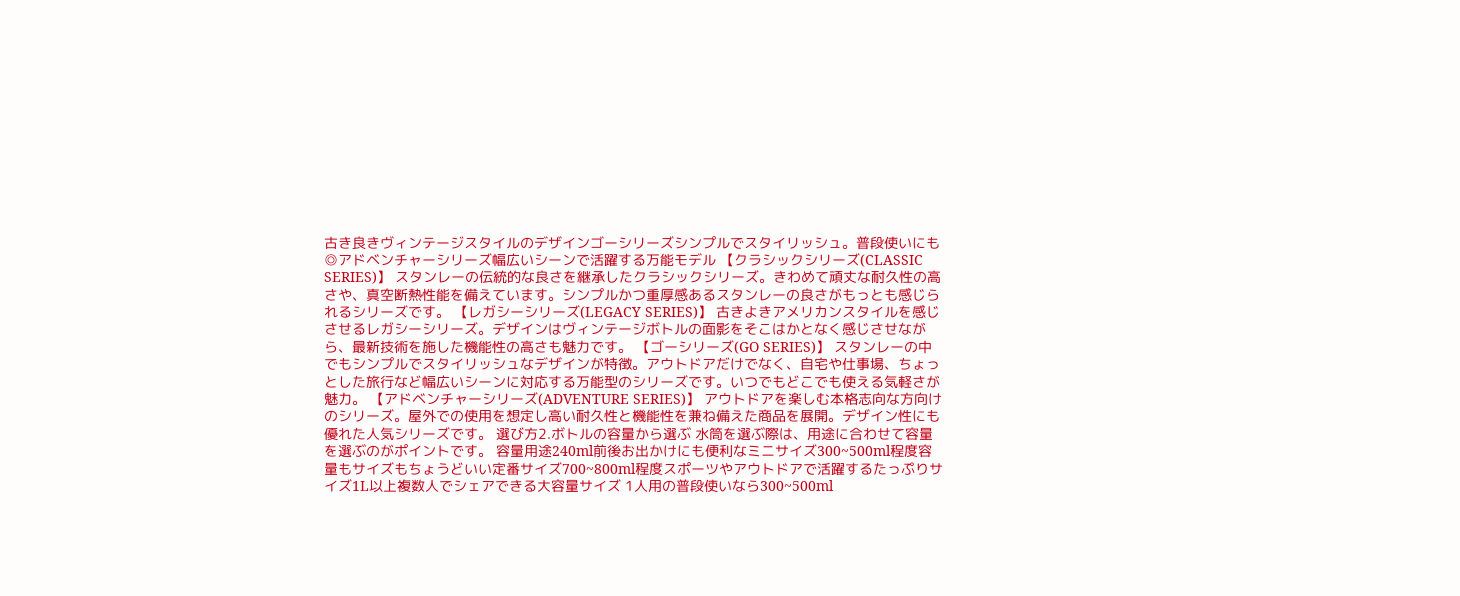古き良きヴィンテージスタイルのデザインゴーシリーズシンプルでスタイリッシュ。普段使いにも◎アドベンチャーシリーズ幅広いシーンで活躍する万能モデル 【クラシックシリーズ(CLASSIC SERIES)】 スタンレーの伝統的な良さを継承したクラシックシリーズ。きわめて頑丈な耐久性の高さや、真空断熱性能を備えています。シンプルかつ重厚感あるスタンレーの良さがもっとも感じられるシリーズです。 【レガシーシリーズ(LEGACY SERIES)】 古きよきアメリカンスタイルを感じさせるレガシーシリーズ。デザインはヴィンテージボトルの面影をそこはかとなく感じさせながら、最新技術を施した機能性の高さも魅力です。 【ゴーシリーズ(GO SERIES)】 スタンレーの中でもシンプルでスタイリッシュなデザインが特徴。アウトドアだけでなく、自宅や仕事場、ちょっとした旅行など幅広いシーンに対応する万能型のシリーズです。いつでもどこでも使える気軽さが魅力。 【アドベンチャーシリーズ(ADVENTURE SERIES)】 アウトドアを楽しむ本格志向な方向けのシリーズ。屋外での使用を想定し高い耐久性と機能性を兼ね備えた商品を展開。デザイン性にも優れた人気シリーズです。 選び方2.ボトルの容量から選ぶ 水筒を選ぶ際は、用途に合わせて容量を選ぶのがポイントです。 容量用途240ml前後お出かけにも便利なミニサイズ300~500ml程度容量もサイズもちょうどいい定番サイズ700~800ml程度スポーツやアウトドアで活躍するたっぷりサイズ1L以上複数人でシェアできる大容量サイズ 1人用の普段使いなら300~500ml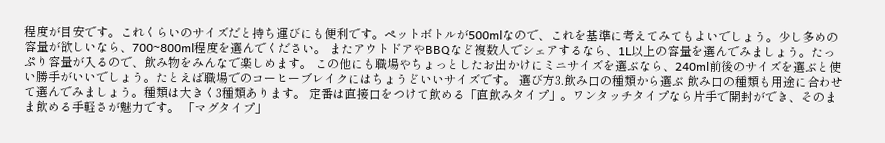程度が目安です。これくらいのサイズだと持ち運びにも便利です。ペットボトルが500mlなので、これを基準に考えてみてもよいでしょう。少し多めの容量が欲しいなら、700~800ml程度を選んでください。 またアウトドアやBBQなど複数人でシェアするなら、1L以上の容量を選んでみましょう。たっぷり容量が入るので、飲み物をみんなで楽しめます。 この他にも職場やちょっとしたお出かけにミニサイズを選ぶなら、240ml前後のサイズを選ぶと使い勝手がいいでしょう。たとえば職場でのコーヒーブレイクにはちょうどいいサイズです。 選び方3.飲み口の種類から選ぶ 飲み口の種類も用途に合わせて選んでみましょう。種類は大きく3種類あります。 定番は直接口をつけて飲める「直飲みタイプ」。ワンタッチタイプなら片手で開封ができ、そのまま飲める手軽さが魅力です。 「マグタイプ」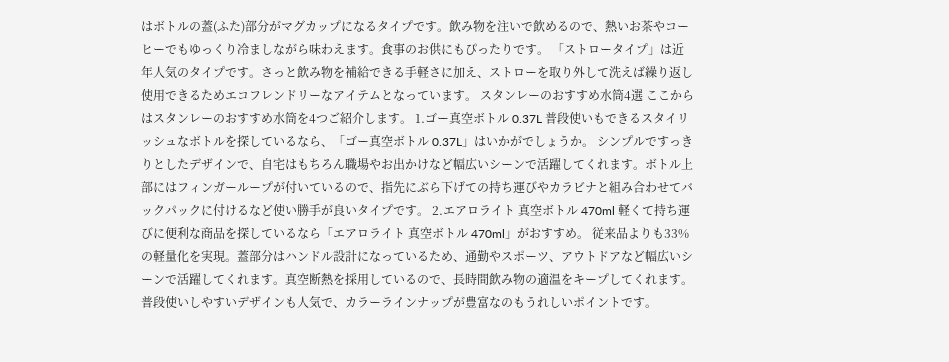はボトルの蓋(ふた)部分がマグカップになるタイプです。飲み物を注いで飲めるので、熱いお茶やコーヒーでもゆっくり冷ましながら味わえます。食事のお供にもぴったりです。 「ストロータイプ」は近年人気のタイプです。さっと飲み物を補給できる手軽さに加え、ストローを取り外して洗えば繰り返し使用できるためエコフレンドリーなアイテムとなっています。 スタンレーのおすすめ水筒4選 ここからはスタンレーのおすすめ水筒を4つご紹介します。 1.ゴー真空ボトル 0.37L 普段使いもできるスタイリッシュなボトルを探しているなら、「ゴー真空ボトル 0.37L」はいかがでしょうか。 シンプルですっきりとしたデザインで、自宅はもちろん職場やお出かけなど幅広いシーンで活躍してくれます。ボトル上部にはフィンガーループが付いているので、指先にぶら下げての持ち運びやカラビナと組み合わせてバックパックに付けるなど使い勝手が良いタイプです。 2.エアロライト 真空ボトル 470ml 軽くて持ち運びに便利な商品を探しているなら「エアロライト 真空ボトル 470ml」がおすすめ。 従来品よりも33%の軽量化を実現。蓋部分はハンドル設計になっているため、通勤やスポーツ、アウトドアなど幅広いシーンで活躍してくれます。真空断熱を採用しているので、長時間飲み物の適温をキープしてくれます。普段使いしやすいデザインも人気で、カラーラインナップが豊富なのもうれしいポイントです。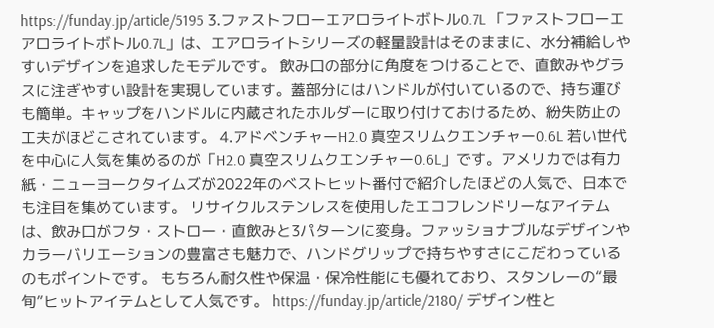https://funday.jp/article/5195 3.ファストフローエアロライトボトル0.7L 「ファストフローエアロライトボトル0.7L」は、エアロライトシリーズの軽量設計はそのままに、水分補給しやすいデザインを追求したモデルです。 飲み口の部分に角度をつけることで、直飲みやグラスに注ぎやすい設計を実現しています。蓋部分にはハンドルが付いているので、持ち運びも簡単。キャップをハンドルに内蔵されたホルダーに取り付けておけるため、紛失防止の工夫がほどこされています。 4.アドベンチャーH2.0 真空スリムクエンチャー0.6L 若い世代を中心に人気を集めるのが「H2.0 真空スリムクエンチャー0.6L」です。アメリカでは有力紙・ニューヨークタイムズが2022年のベストヒット番付で紹介したほどの人気で、日本でも注目を集めています。 リサイクルステンレスを使用したエコフレンドリーなアイテムは、飲み口がフタ・ストロー・直飲みと3パターンに変身。ファッショナブルなデザインやカラーバリエーションの豊富さも魅力で、ハンドグリップで持ちやすさにこだわっているのもポイントです。 もちろん耐久性や保温・保冷性能にも優れており、スタンレーの“最旬”ヒットアイテムとして人気です。 https://funday.jp/article/2180/ デザイン性と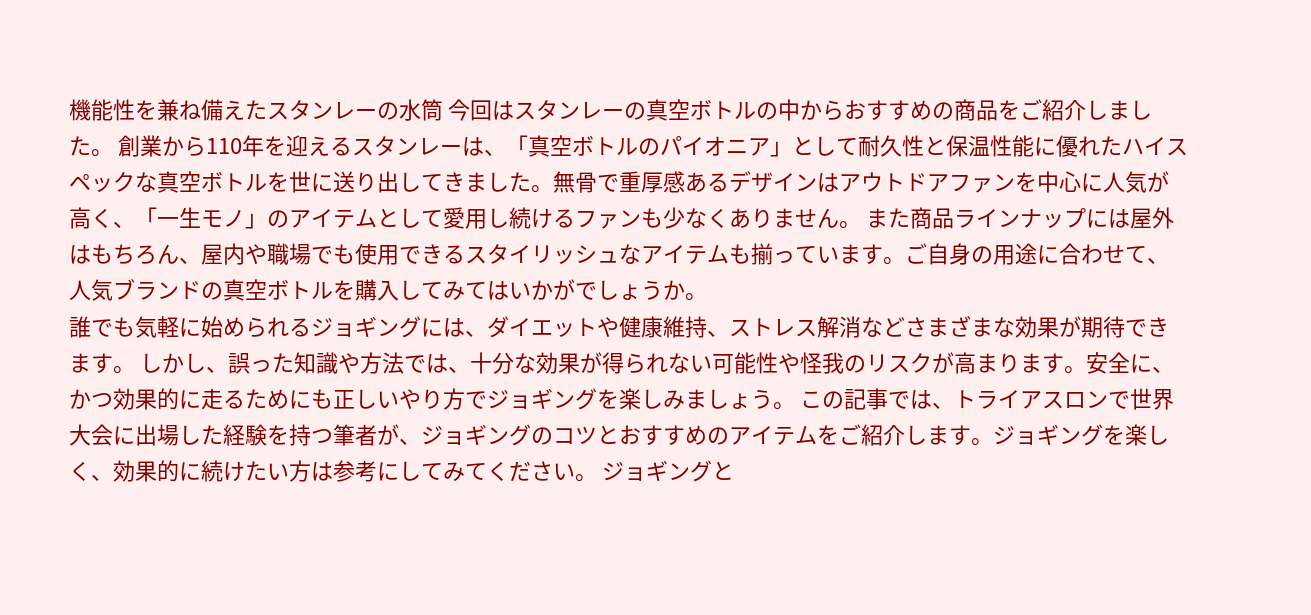機能性を兼ね備えたスタンレーの水筒 今回はスタンレーの真空ボトルの中からおすすめの商品をご紹介しました。 創業から110年を迎えるスタンレーは、「真空ボトルのパイオニア」として耐久性と保温性能に優れたハイスペックな真空ボトルを世に送り出してきました。無骨で重厚感あるデザインはアウトドアファンを中心に人気が高く、「一生モノ」のアイテムとして愛用し続けるファンも少なくありません。 また商品ラインナップには屋外はもちろん、屋内や職場でも使用できるスタイリッシュなアイテムも揃っています。ご自身の用途に合わせて、人気ブランドの真空ボトルを購入してみてはいかがでしょうか。
誰でも気軽に始められるジョギングには、ダイエットや健康維持、ストレス解消などさまざまな効果が期待できます。 しかし、誤った知識や方法では、十分な効果が得られない可能性や怪我のリスクが高まります。安全に、かつ効果的に走るためにも正しいやり方でジョギングを楽しみましょう。 この記事では、トライアスロンで世界大会に出場した経験を持つ筆者が、ジョギングのコツとおすすめのアイテムをご紹介します。ジョギングを楽しく、効果的に続けたい方は参考にしてみてください。 ジョギングと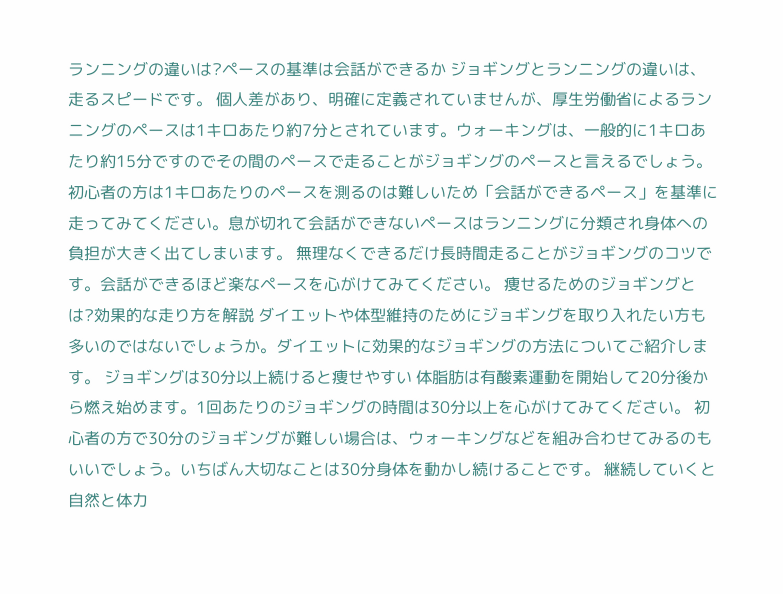ランニングの違いは?ペースの基準は会話ができるか ジョギングとランニングの違いは、走るスピードです。 個人差があり、明確に定義されていませんが、厚生労働省によるランニングのペースは1キロあたり約7分とされています。ウォーキングは、一般的に1キロあたり約15分ですのでその間のペースで走ることがジョギングのペースと言えるでしょう。 初心者の方は1キロあたりのペースを測るのは難しいため「会話ができるペース」を基準に走ってみてください。息が切れて会話ができないペースはランニングに分類され身体への負担が大きく出てしまいます。 無理なくできるだけ長時間走ることがジョギングのコツです。会話ができるほど楽なペースを心がけてみてください。 痩せるためのジョギングとは?効果的な走り方を解説 ダイエットや体型維持のためにジョギングを取り入れたい方も多いのではないでしょうか。ダイエットに効果的なジョギングの方法についてご紹介します。 ジョギングは30分以上続けると痩せやすい 体脂肪は有酸素運動を開始して20分後から燃え始めます。1回あたりのジョギングの時間は30分以上を心がけてみてください。 初心者の方で30分のジョギングが難しい場合は、ウォーキングなどを組み合わせてみるのもいいでしょう。いちばん大切なことは30分身体を動かし続けることです。 継続していくと自然と体力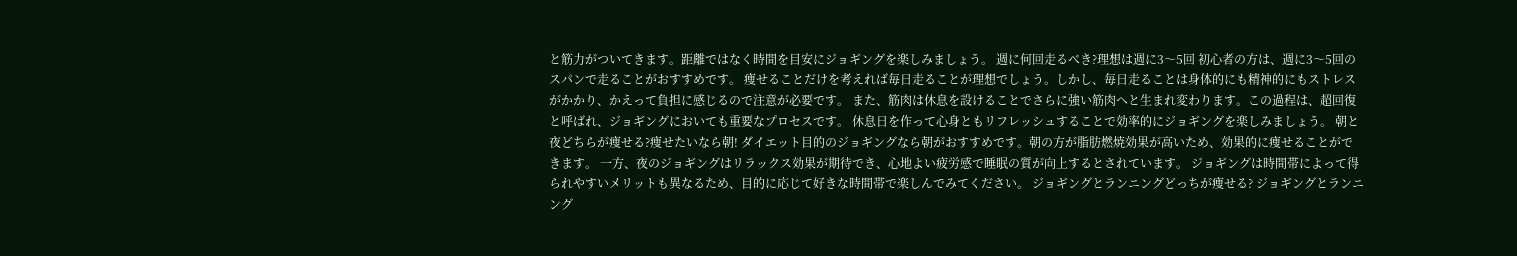と筋力がついてきます。距離ではなく時間を目安にジョギングを楽しみましょう。 週に何回走るべき?理想は週に3〜5回 初心者の方は、週に3〜5回のスパンで走ることがおすすめです。 痩せることだけを考えれば毎日走ることが理想でしょう。しかし、毎日走ることは身体的にも精神的にもストレスがかかり、かえって負担に感じるので注意が必要です。 また、筋肉は休息を設けることでさらに強い筋肉へと生まれ変わります。この過程は、超回復と呼ばれ、ジョギングにおいても重要なプロセスです。 休息日を作って心身ともリフレッシュすることで効率的にジョギングを楽しみましょう。 朝と夜どちらが痩せる?痩せたいなら朝! ダイエット目的のジョギングなら朝がおすすめです。朝の方が脂肪燃焼効果が高いため、効果的に痩せることができます。 一方、夜のジョギングはリラックス効果が期待でき、心地よい疲労感で睡眠の質が向上するとされています。 ジョギングは時間帯によって得られやすいメリットも異なるため、目的に応じて好きな時間帯で楽しんでみてください。 ジョギングとランニングどっちが痩せる? ジョギングとランニング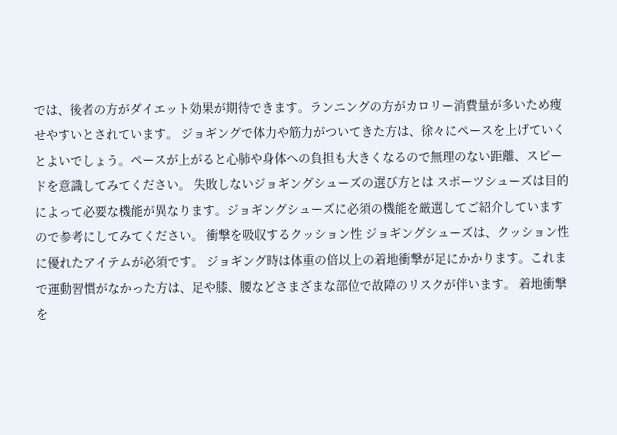では、後者の方がダイエット効果が期待できます。ランニングの方がカロリー消費量が多いため痩せやすいとされています。 ジョギングで体力や筋力がついてきた方は、徐々にペースを上げていくとよいでしょう。ペースが上がると心肺や身体への負担も大きくなるので無理のない距離、スピードを意識してみてください。 失敗しないジョギングシューズの選び方とは スポーツシューズは目的によって必要な機能が異なります。ジョギングシューズに必須の機能を厳選してご紹介していますので参考にしてみてください。 衝撃を吸収するクッション性 ジョギングシューズは、クッション性に優れたアイテムが必須です。 ジョギング時は体重の倍以上の着地衝撃が足にかかります。これまで運動習慣がなかった方は、足や膝、腰などさまざまな部位で故障のリスクが伴います。 着地衝撃を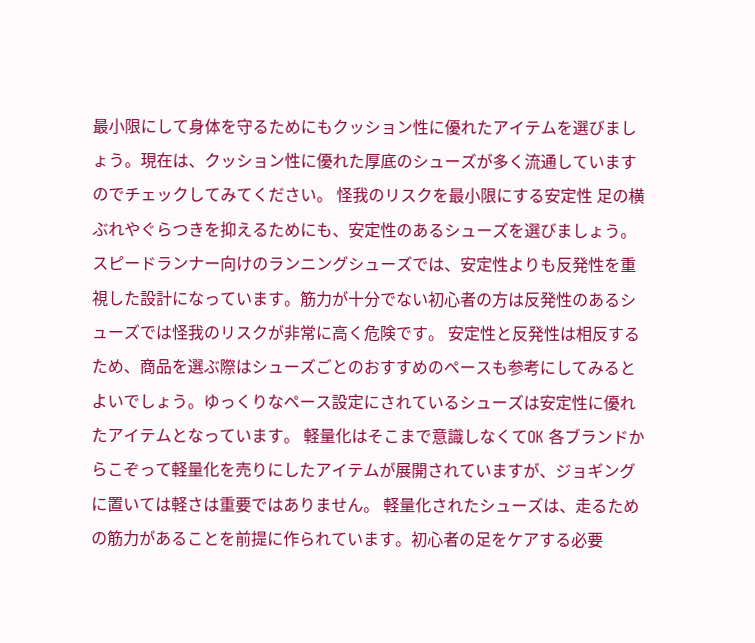最小限にして身体を守るためにもクッション性に優れたアイテムを選びましょう。現在は、クッション性に優れた厚底のシューズが多く流通していますのでチェックしてみてください。 怪我のリスクを最小限にする安定性 足の横ぶれやぐらつきを抑えるためにも、安定性のあるシューズを選びましょう。 スピードランナー向けのランニングシューズでは、安定性よりも反発性を重視した設計になっています。筋力が十分でない初心者の方は反発性のあるシューズでは怪我のリスクが非常に高く危険です。 安定性と反発性は相反するため、商品を選ぶ際はシューズごとのおすすめのペースも参考にしてみるとよいでしょう。ゆっくりなペース設定にされているシューズは安定性に優れたアイテムとなっています。 軽量化はそこまで意識しなくてOK 各ブランドからこぞって軽量化を売りにしたアイテムが展開されていますが、ジョギングに置いては軽さは重要ではありません。 軽量化されたシューズは、走るための筋力があることを前提に作られています。初心者の足をケアする必要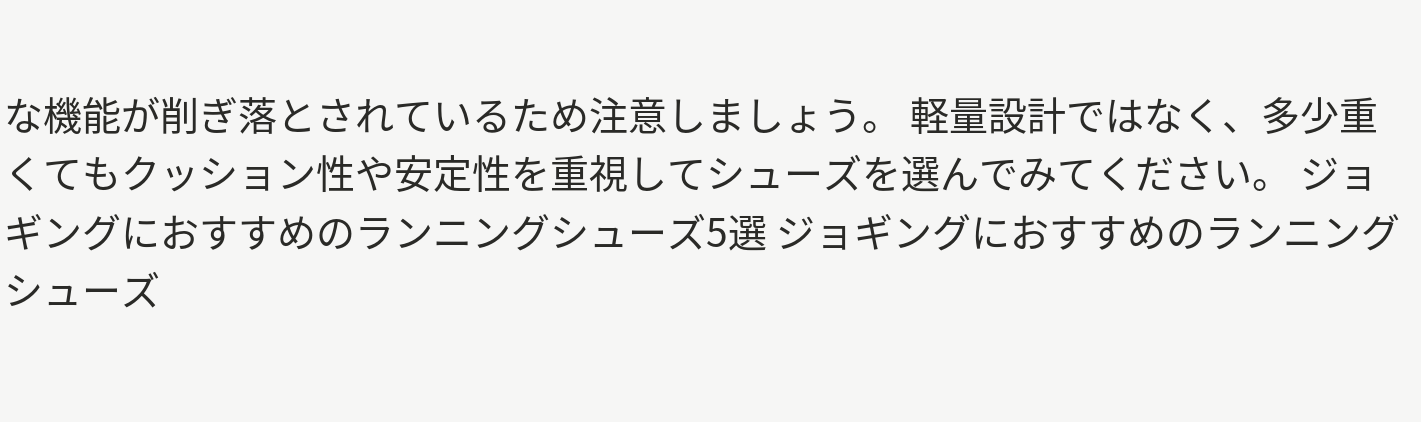な機能が削ぎ落とされているため注意しましょう。 軽量設計ではなく、多少重くてもクッション性や安定性を重視してシューズを選んでみてください。 ジョギングにおすすめのランニングシューズ5選 ジョギングにおすすめのランニングシューズ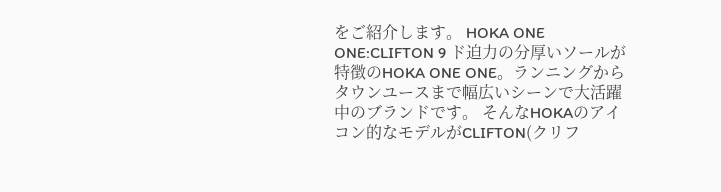をご紹介します。 HOKA ONE ONE:CLIFTON 9 ド迫力の分厚いソールが特徴のHOKA ONE ONE。ランニングからタウンユースまで幅広いシーンで大活躍中のブランドです。 そんなHOKAのアイコン的なモデルがCLIFTON(クリフ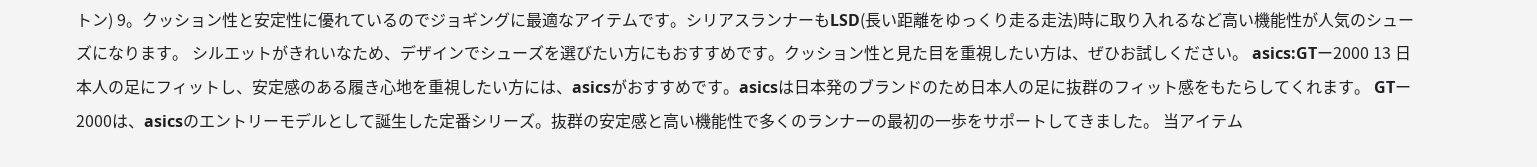トン) 9。クッション性と安定性に優れているのでジョギングに最適なアイテムです。シリアスランナーもLSD(長い距離をゆっくり走る走法)時に取り入れるなど高い機能性が人気のシューズになります。 シルエットがきれいなため、デザインでシューズを選びたい方にもおすすめです。クッション性と見た目を重視したい方は、ぜひお試しください。 asics:GTー2000 13 日本人の足にフィットし、安定感のある履き心地を重視したい方には、asicsがおすすめです。asicsは日本発のブランドのため日本人の足に抜群のフィット感をもたらしてくれます。 GTー2000は、asicsのエントリーモデルとして誕生した定番シリーズ。抜群の安定感と高い機能性で多くのランナーの最初の一歩をサポートしてきました。 当アイテム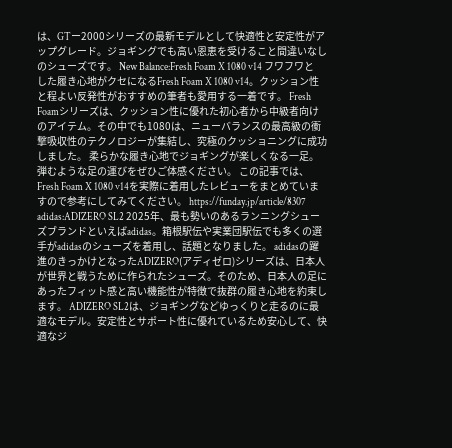は、GTー2000シリーズの最新モデルとして快適性と安定性がアップグレード。ジョギングでも高い恩恵を受けること間違いなしのシューズです。 New Balance:Fresh Foam X 1080 v14 フワフワとした履き心地がクセになるFresh Foam X 1080 v14。クッション性と程よい反発性がおすすめの筆者も愛用する一着です。 Fresh Foamシリーズは、クッション性に優れた初心者から中級者向けのアイテム。その中でも1080は、ニューバランスの最高級の衝撃吸収性のテクノロジーが集結し、究極のクッショニングに成功しました。 柔らかな履き心地でジョギングが楽しくなる一足。弾むような足の運びをぜひご体感ください。 この記事では、Fresh Foam X 1080 v14を実際に着用したレビューをまとめていますので参考にしてみてください。 https://funday.jp/article/8307 adidas:ADIZERO SL2 2025年、最も勢いのあるランニングシューズブランドといえばadidas。箱根駅伝や実業団駅伝でも多くの選手がadidasのシューズを着用し、話題となりました。 adidasの躍進のきっかけとなったADIZERO(アディゼロ)シリーズは、日本人が世界と戦うために作られたシューズ。そのため、日本人の足にあったフィット感と高い機能性が特徴で抜群の履き心地を約束します。 ADIZERO SL2は、ジョギングなどゆっくりと走るのに最適なモデル。安定性とサポート性に優れているため安心して、快適なジ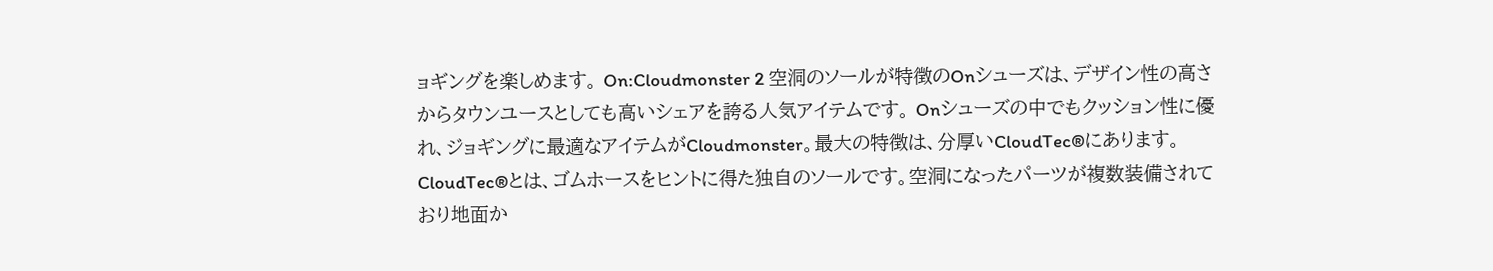ョギングを楽しめます。 On:Cloudmonster 2 空洞のソールが特徴のOnシューズは、デザイン性の高さからタウンユースとしても高いシェアを誇る人気アイテムです。 Onシューズの中でもクッション性に優れ、ジョギングに最適なアイテムがCloudmonster。最大の特徴は、分厚いCloudTec®にあります。 CloudTec®とは、ゴムホースをヒントに得た独自のソールです。空洞になったパーツが複数装備されており地面か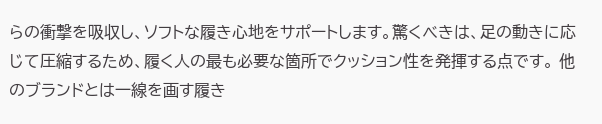らの衝撃を吸収し、ソフトな履き心地をサポートします。驚くべきは、足の動きに応じて圧縮するため、履く人の最も必要な箇所でクッション性を発揮する点です。 他のブランドとは一線を画す履き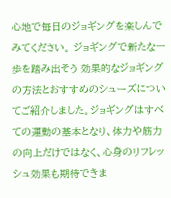心地で毎日のジョギングを楽しんでみてください。 ジョギングで新たな一歩を踏み出そう 効果的なジョギングの方法とおすすめのシューズについてご紹介しました。ジョギングはすべての運動の基本となり、体力や筋力の向上だけではなく、心身のリフレッシュ効果も期待できま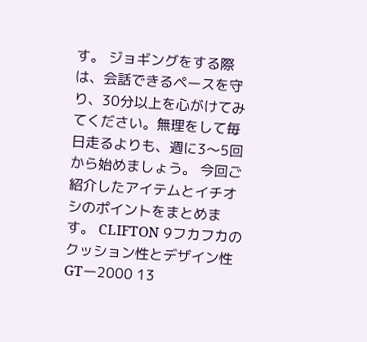す。 ジョギングをする際は、会話できるペースを守り、30分以上を心がけてみてください。無理をして毎日走るよりも、週に3〜5回から始めましょう。 今回ご紹介したアイテムとイチオシのポイントをまとめます。 CLIFTON 9フカフカのクッション性とデザイン性GTー2000 13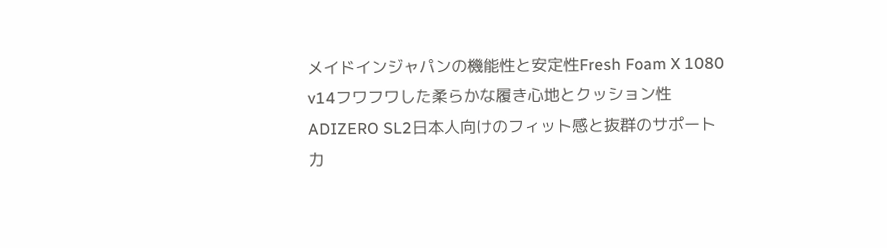メイドインジャパンの機能性と安定性Fresh Foam X 1080 v14フワフワした柔らかな履き心地とクッション性ADIZERO SL2日本人向けのフィット感と抜群のサポート力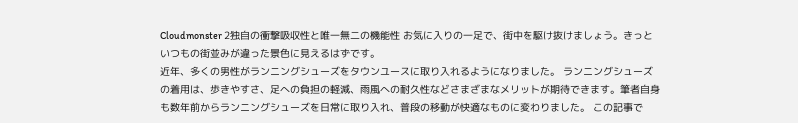Cloudmonster 2独自の衝撃吸収性と唯一無二の機能性 お気に入りの一足で、街中を駆け抜けましょう。きっといつもの街並みが違った景色に見えるはずです。
近年、多くの男性がランニングシューズをタウンユースに取り入れるようになりました。 ランニングシューズの着用は、歩きやすさ、足への負担の軽減、雨風への耐久性などさまざまなメリットが期待できます。筆者自身も数年前からランニングシューズを日常に取り入れ、普段の移動が快適なものに変わりました。 この記事で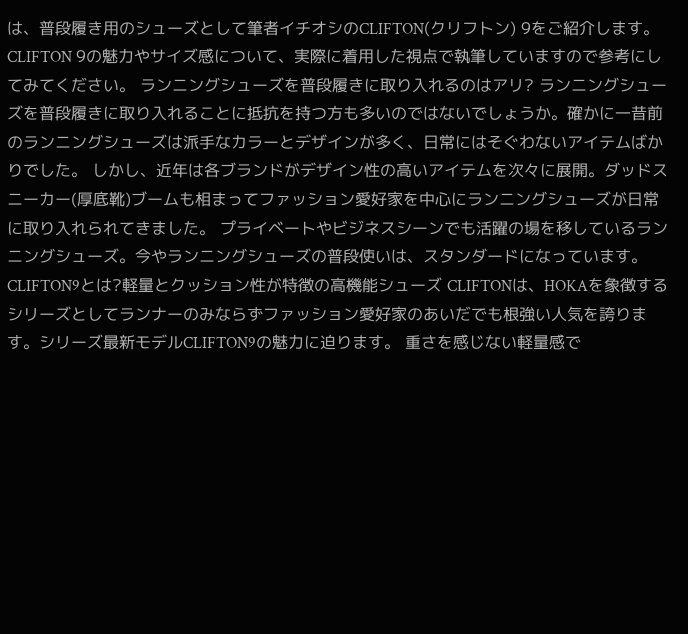は、普段履き用のシューズとして筆者イチオシのCLIFTON(クリフトン) 9をご紹介します。CLIFTON 9の魅力やサイズ感について、実際に着用した視点で執筆していますので参考にしてみてください。 ランニングシューズを普段履きに取り入れるのはアリ? ランニングシューズを普段履きに取り入れることに抵抗を持つ方も多いのではないでしょうか。確かに一昔前のランニングシューズは派手なカラーとデザインが多く、日常にはそぐわないアイテムばかりでした。 しかし、近年は各ブランドがデザイン性の高いアイテムを次々に展開。ダッドスニーカー(厚底靴)ブームも相まってファッション愛好家を中心にランニングシューズが日常に取り入れられてきました。 プライベートやビジネスシーンでも活躍の場を移しているランニングシューズ。今やランニングシューズの普段使いは、スタンダードになっています。 CLIFTON9とは?軽量とクッション性が特徴の高機能シューズ CLIFTONは、HOKAを象徴するシリーズとしてランナーのみならずファッション愛好家のあいだでも根強い人気を誇ります。シリーズ最新モデルCLIFTON9の魅力に迫ります。 重さを感じない軽量感で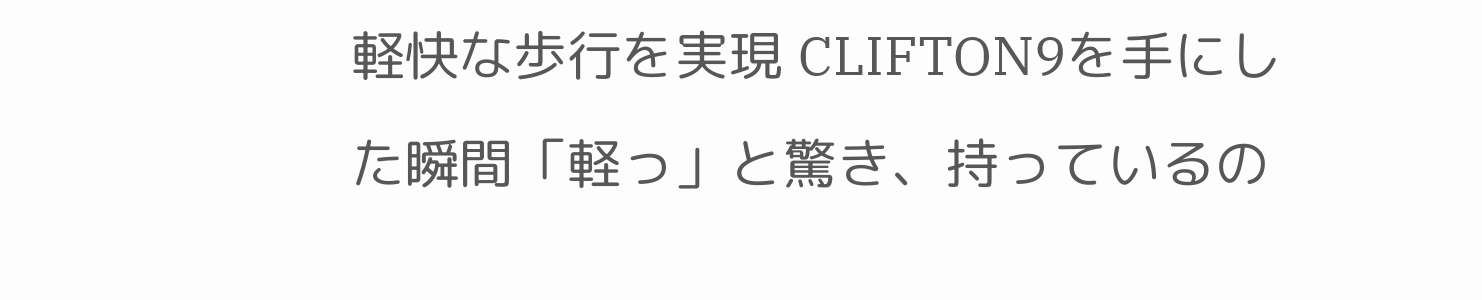軽快な歩行を実現 CLIFTON9を手にした瞬間「軽っ」と驚き、持っているの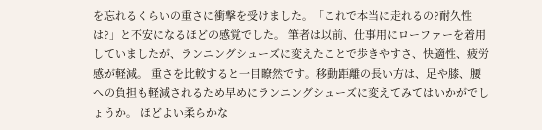を忘れるくらいの重さに衝撃を受けました。「これで本当に走れるの?耐久性は?」と不安になるほどの感覚でした。 筆者は以前、仕事用にローファーを着用していましたが、ランニングシューズに変えたことで歩きやすさ、快適性、疲労感が軽減。 重さを比較すると一目瞭然です。移動距離の長い方は、足や膝、腰への負担も軽減されるため早めにランニングシューズに変えてみてはいかがでしょうか。 ほどよい柔らかな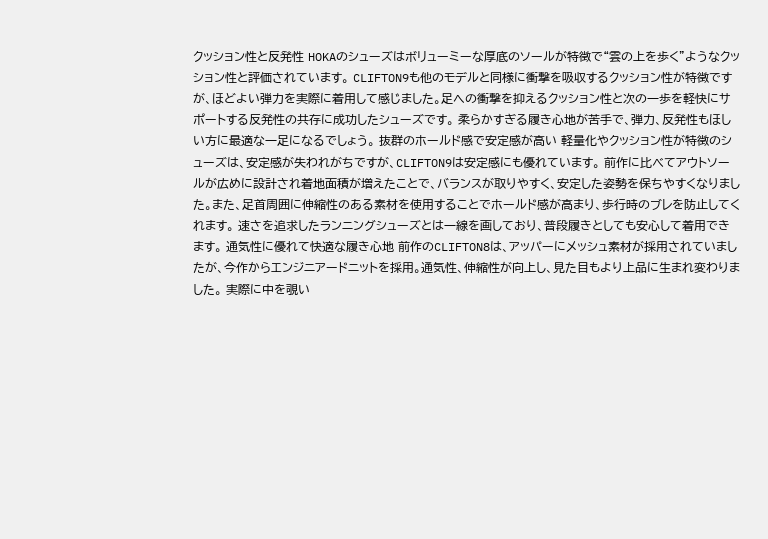クッション性と反発性 HOKAのシューズはボリューミーな厚底のソールが特徴で“雲の上を歩く”ようなクッション性と評価されています。 CLIFTON9も他のモデルと同様に衝撃を吸収するクッション性が特徴ですが、ほどよい弾力を実際に着用して感じました。足への衝撃を抑えるクッション性と次の一歩を軽快にサポートする反発性の共存に成功したシューズです。 柔らかすぎる履き心地が苦手で、弾力、反発性もほしい方に最適な一足になるでしょう。 抜群のホールド感で安定感が高い 軽量化やクッション性が特徴のシューズは、安定感が失われがちですが、CLIFTON9は安定感にも優れています。 前作に比べてアウトソールが広めに設計され着地面積が増えたことで、バランスが取りやすく、安定した姿勢を保ちやすくなりました。また、足首周囲に伸縮性のある素材を使用することでホールド感が高まり、歩行時のブレを防止してくれます。 速さを追求したランニングシューズとは一線を画しており、普段履きとしても安心して着用できます。 通気性に優れて快適な履き心地 前作のCLIFTON8は、アッパーにメッシュ素材が採用されていましたが、今作からエンジニアードニットを採用。通気性、伸縮性が向上し、見た目もより上品に生まれ変わりました。 実際に中を覗い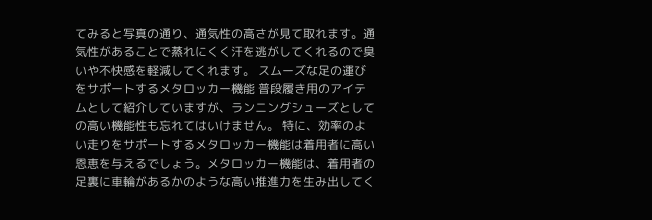てみると写真の通り、通気性の高さが見て取れます。通気性があることで蒸れにくく汗を逃がしてくれるので臭いや不快感を軽減してくれます。 スムーズな足の運びをサポートするメタロッカー機能 普段履き用のアイテムとして紹介していますが、ランニングシューズとしての高い機能性も忘れてはいけません。 特に、効率のよい走りをサポートするメタロッカー機能は着用者に高い恩恵を与えるでしょう。メタロッカー機能は、着用者の足裏に車輪があるかのような高い推進力を生み出してく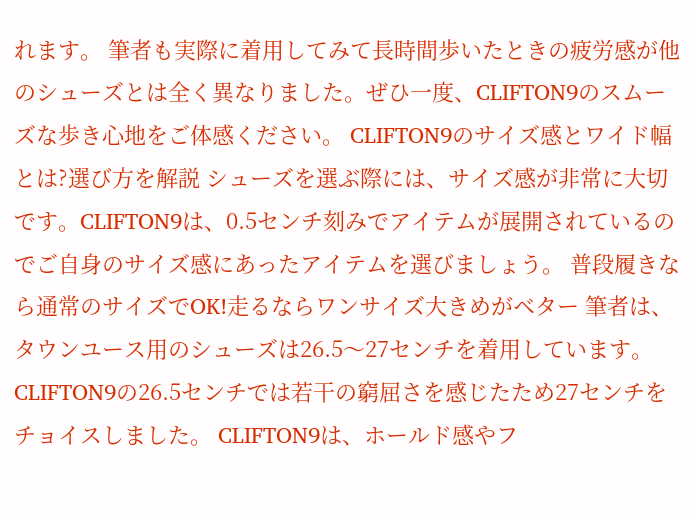れます。 筆者も実際に着用してみて長時間歩いたときの疲労感が他のシューズとは全く異なりました。ぜひ一度、CLIFTON9のスムーズな歩き心地をご体感ください。 CLIFTON9のサイズ感とワイド幅とは?選び方を解説 シューズを選ぶ際には、サイズ感が非常に大切です。CLIFTON9は、0.5センチ刻みでアイテムが展開されているのでご自身のサイズ感にあったアイテムを選びましょう。 普段履きなら通常のサイズでOK!走るならワンサイズ大きめがベター 筆者は、タウンユース用のシューズは26.5〜27センチを着用しています。CLIFTON9の26.5センチでは若干の窮屈さを感じたため27センチをチョイスしました。 CLIFTON9は、ホールド感やフ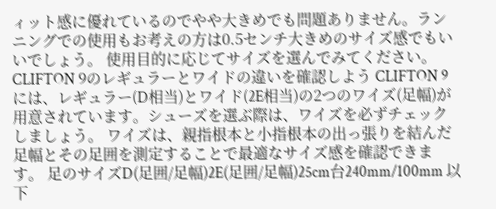ィット感に優れているのでやや大きめでも問題ありません。ランニングでの使用もお考えの方は0.5センチ大きめのサイズ感でもいいでしょう。 使用目的に応じてサイズを選んでみてください。 CLIFTON 9のレギュラーとワイドの違いを確認しよう CLIFTON 9には、レギュラー(D相当)とワイド(2E相当)の2つのワイズ(足幅)が用意されています。シューズを選ぶ際は、ワイズを必ずチェックしましょう。 ワイズは、親指根本と小指根本の出っ張りを結んだ足幅とその足囲を測定することで最適なサイズ感を確認できます。 足のサイズD(足囲/足幅)2E(足囲/足幅)25cm台240mm/100mm 以下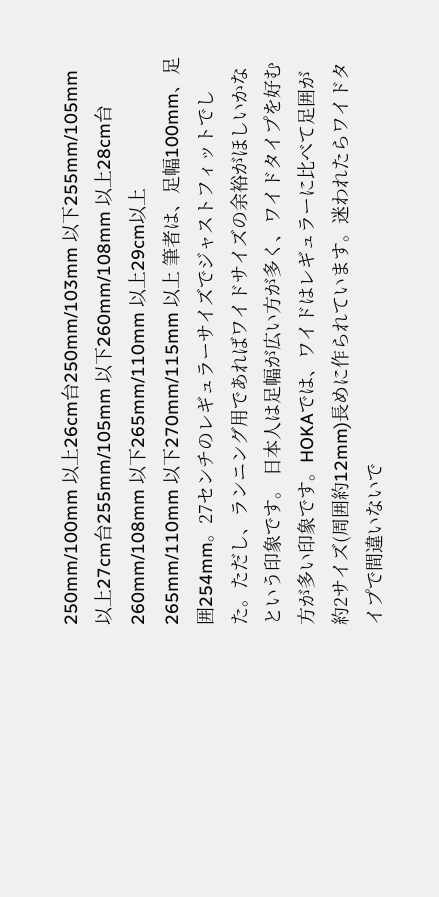250mm/100mm 以上26cm台250mm/103mm 以下255mm/105mm 以上27cm台255mm/105mm 以下260mm/108mm 以上28cm台260mm/108mm 以下265mm/110mm 以上29cm以上265mm/110mm 以下270mm/115mm 以上 筆者は、足幅100mm、足囲254mm。27センチのレギュラーサイズでジャストフィットでした。ただし、ランニング用であればワイドサイズの余裕がほしいかなという印象です。 日本人は足幅が広い方が多く、ワイドタイプを好む方が多い印象です。HOKAでは、ワイドはレギュラーに比べて足囲が約2サイズ(周囲約12mm)長めに作られています。迷われたらワイドタイプで間違いないで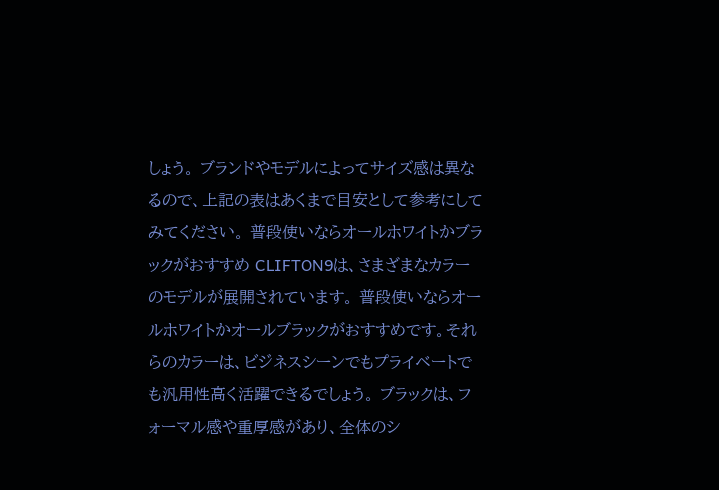しょう。 ブランドやモデルによってサイズ感は異なるので、上記の表はあくまで目安として参考にしてみてください。 普段使いならオールホワイトかブラックがおすすめ CLIFTON9は、さまざまなカラーのモデルが展開されています。 普段使いならオールホワイトかオールブラックがおすすめです。それらのカラーは、ビジネスシーンでもプライベートでも汎用性高く活躍できるでしょう。 ブラックは、フォーマル感や重厚感があり、全体のシ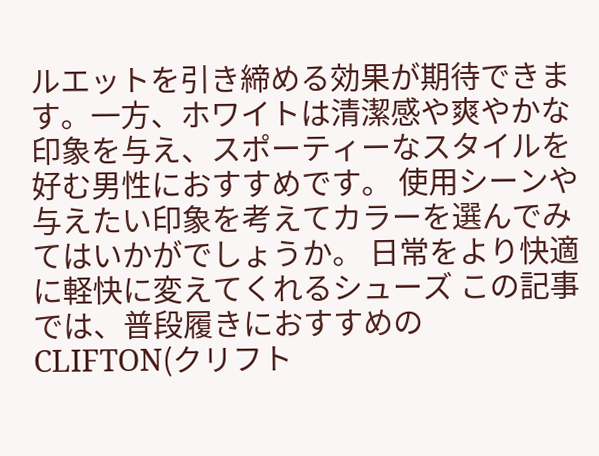ルエットを引き締める効果が期待できます。一方、ホワイトは清潔感や爽やかな印象を与え、スポーティーなスタイルを好む男性におすすめです。 使用シーンや与えたい印象を考えてカラーを選んでみてはいかがでしょうか。 日常をより快適に軽快に変えてくれるシューズ この記事では、普段履きにおすすめのCLIFTON(クリフト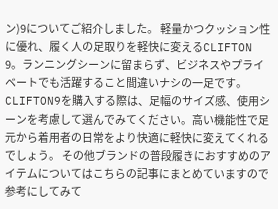ン)9についてご紹介しました。 軽量かつクッション性に優れ、履く人の足取りを軽快に変えるCLIFTON 9。ランニングシーンに留まらず、ビジネスやプライベートでも活躍すること間違いナシの一足です。 CLIFTON9を購入する際は、足幅のサイズ感、使用シーンを考慮して選んでみてください。高い機能性で足元から着用者の日常をより快適に軽快に変えてくれるでしょう。 その他ブランドの普段履きにおすすめのアイテムについてはこちらの記事にまとめていますので参考にしてみて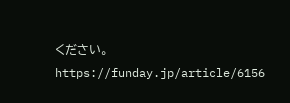ください。 https://funday.jp/article/6156